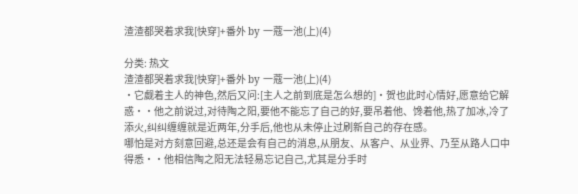渣渣都哭着求我[快穿]+番外 by 一蔻一池(上)(4)

分类: 热文
渣渣都哭着求我[快穿]+番外 by 一蔻一池(上)(4)
·它觑着主人的神色,然后又问:[主人之前到底是怎么想的]·贺也此时心情好,愿意给它解惑··他之前说过,对待陶之阳,要他不能忘了自己的好,要吊着他、馋着他,热了加冰,冷了添火,纠纠缠缠就是近两年,分手后,他也从未停止过刷新自己的存在感。
哪怕是对方刻意回避,总还是会有自己的消息,从朋友、从客户、从业界、乃至从路人口中得悉··他相信陶之阳无法轻易忘记自己,尤其是分手时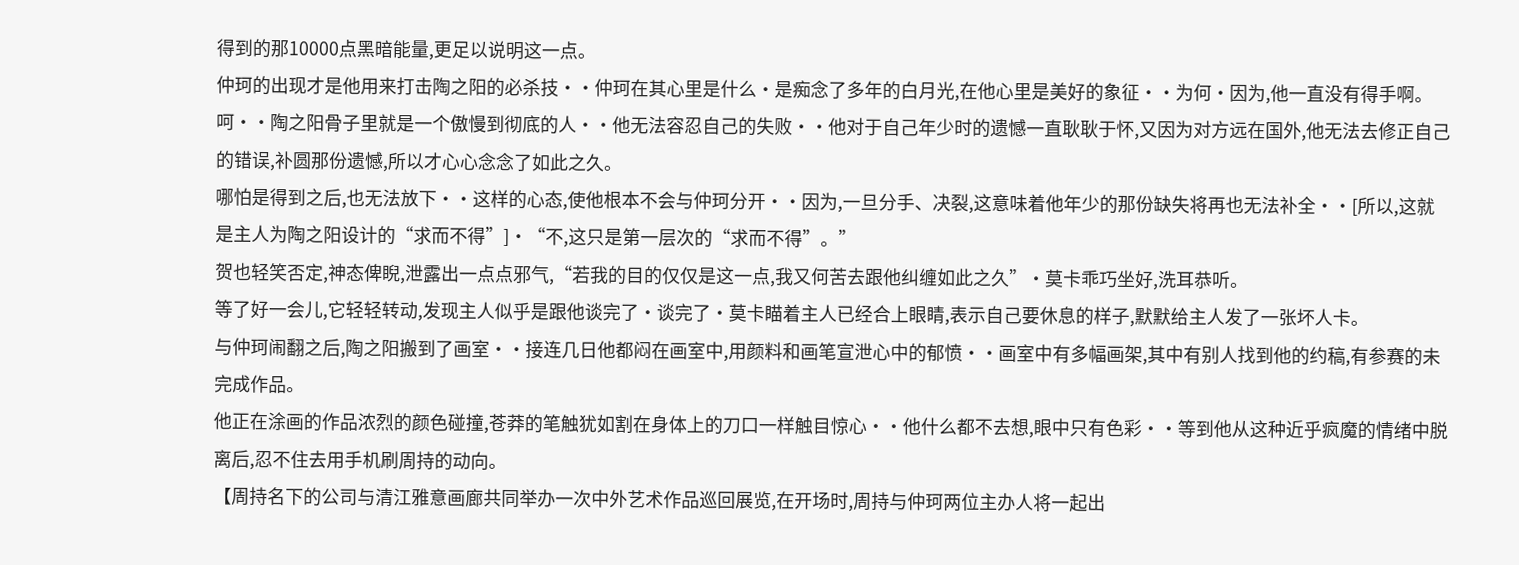得到的那10000点黑暗能量,更足以说明这一点。
仲珂的出现才是他用来打击陶之阳的必杀技··仲珂在其心里是什么·是痴念了多年的白月光,在他心里是美好的象征··为何·因为,他一直没有得手啊。
呵··陶之阳骨子里就是一个傲慢到彻底的人··他无法容忍自己的失败··他对于自己年少时的遗憾一直耿耿于怀,又因为对方远在国外,他无法去修正自己的错误,补圆那份遗憾,所以才心心念念了如此之久。
哪怕是得到之后,也无法放下··这样的心态,使他根本不会与仲珂分开··因为,一旦分手、决裂,这意味着他年少的那份缺失将再也无法补全··[所以,这就是主人为陶之阳设计的“求而不得”]·“不,这只是第一层次的“求而不得”。”
贺也轻笑否定,神态俾睨,泄露出一点点邪气,“若我的目的仅仅是这一点,我又何苦去跟他纠缠如此之久”·莫卡乖巧坐好,洗耳恭听。
等了好一会儿,它轻轻转动,发现主人似乎是跟他谈完了·谈完了·莫卡瞄着主人已经合上眼睛,表示自己要休息的样子,默默给主人发了一张坏人卡。
与仲珂闹翻之后,陶之阳搬到了画室··接连几日他都闷在画室中,用颜料和画笔宣泄心中的郁愤··画室中有多幅画架,其中有别人找到他的约稿,有参赛的未完成作品。
他正在涂画的作品浓烈的颜色碰撞,苍莽的笔触犹如割在身体上的刀口一样触目惊心··他什么都不去想,眼中只有色彩··等到他从这种近乎疯魔的情绪中脱离后,忍不住去用手机刷周持的动向。
【周持名下的公司与清江雅意画廊共同举办一次中外艺术作品巡回展览,在开场时,周持与仲珂两位主办人将一起出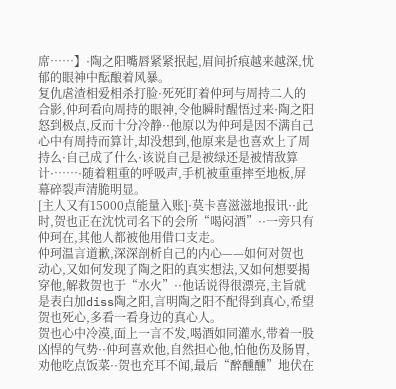席……】·陶之阳嘴唇紧紧抿起,眉间折痕越来越深,忧郁的眼神中酝酿着风暴。
复仇虐渣相爱相杀打脸·死死盯着仲珂与周持二人的合影,仲珂看向周持的眼神,令他瞬时醒悟过来·陶之阳怒到极点,反而十分冷静··他原以为仲珂是因不满自己心中有周持而算计,却没想到,他原来是也喜欢上了周持么·自己成了什么·该说自己是被绿还是被情敌算计·……·随着粗重的呼吸声,手机被重重摔至地板,屏幕碎裂声清脆明显。
[主人又有15000点能量入账]·莫卡喜滋滋地报讯··此时,贺也正在沈忱司名下的会所“喝闷酒”··一旁只有仲珂在,其他人都被他用借口支走。
仲珂温言道歉,深深剖析自己的内心——如何对贺也动心,又如何发现了陶之阳的真实想法,又如何想要揭穿他,解救贺也于“水火”··他话说得很漂亮,主旨就是表白加diss陶之阳,言明陶之阳不配得到真心,希望贺也死心,多看一看身边的真心人。
贺也心中冷漠,面上一言不发,喝酒如同灌水,带着一股凶悍的气势··仲珂喜欢他,自然担心他,怕他伤及肠胃,劝他吃点饭菜··贺也充耳不闻,最后“醉醺醺”地伏在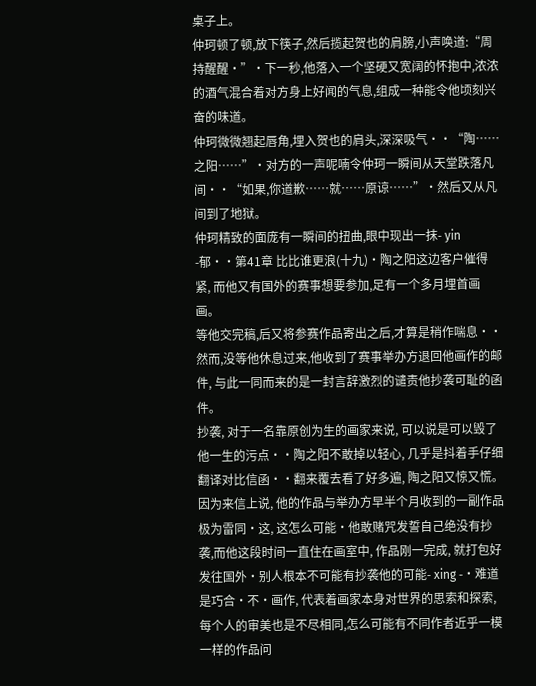桌子上。
仲珂顿了顿,放下筷子,然后揽起贺也的肩膀,小声唤道:“周持醒醒·”·下一秒,他落入一个坚硬又宽阔的怀抱中,浓浓的酒气混合着对方身上好闻的气息,组成一种能令他顷刻兴奋的味道。
仲珂微微翘起唇角,埋入贺也的肩头,深深吸气··“陶……之阳……”·对方的一声呢喃令仲珂一瞬间从天堂跌落凡间··“如果,你道歉……就……原谅……”·然后又从凡间到了地狱。
仲珂精致的面庞有一瞬间的扭曲,眼中现出一抹- yin -郁··第41章 比比谁更浪(十九)·陶之阳这边客户催得紧, 而他又有国外的赛事想要参加,足有一个多月埋首画画。
等他交完稿,后又将参赛作品寄出之后,才算是稍作喘息··然而,没等他休息过来,他收到了赛事举办方退回他画作的邮件, 与此一同而来的是一封言辞激烈的谴责他抄袭可耻的函件。
抄袭, 对于一名靠原创为生的画家来说, 可以说是可以毁了他一生的污点··陶之阳不敢掉以轻心, 几乎是抖着手仔细翻译对比信函··翻来覆去看了好多遍, 陶之阳又惊又慌。
因为来信上说, 他的作品与举办方早半个月收到的一副作品极为雷同·这, 这怎么可能·他敢赌咒发誓自己绝没有抄袭,而他这段时间一直住在画室中, 作品刚一完成, 就打包好发往国外·别人根本不可能有抄袭他的可能- xing -·难道是巧合·不·画作, 代表着画家本身对世界的思索和探索, 每个人的审美也是不尽相同,怎么可能有不同作者近乎一模一样的作品问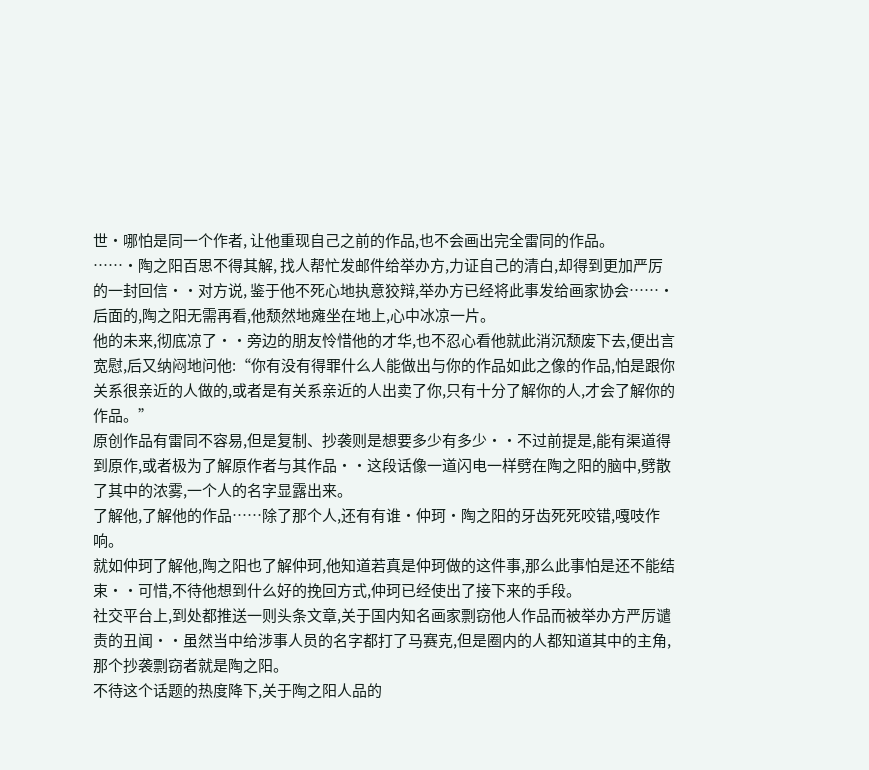世·哪怕是同一个作者, 让他重现自己之前的作品,也不会画出完全雷同的作品。
……·陶之阳百思不得其解, 找人帮忙发邮件给举办方,力证自己的清白,却得到更加严厉的一封回信··对方说, 鉴于他不死心地执意狡辩,举办方已经将此事发给画家协会……·后面的,陶之阳无需再看,他颓然地瘫坐在地上,心中冰凉一片。
他的未来,彻底凉了··旁边的朋友怜惜他的才华,也不忍心看他就此消沉颓废下去,便出言宽慰,后又纳闷地问他:“你有没有得罪什么人能做出与你的作品如此之像的作品,怕是跟你关系很亲近的人做的,或者是有关系亲近的人出卖了你,只有十分了解你的人,才会了解你的作品。”
原创作品有雷同不容易,但是复制、抄袭则是想要多少有多少··不过前提是,能有渠道得到原作,或者极为了解原作者与其作品··这段话像一道闪电一样劈在陶之阳的脑中,劈散了其中的浓雾,一个人的名字显露出来。
了解他,了解他的作品……除了那个人,还有有谁·仲珂·陶之阳的牙齿死死咬错,嘎吱作响。
就如仲珂了解他,陶之阳也了解仲珂,他知道若真是仲珂做的这件事,那么此事怕是还不能结束··可惜,不待他想到什么好的挽回方式,仲珂已经使出了接下来的手段。
社交平台上,到处都推送一则头条文章,关于国内知名画家剽窃他人作品而被举办方严厉谴责的丑闻··虽然当中给涉事人员的名字都打了马赛克,但是圈内的人都知道其中的主角,那个抄袭剽窃者就是陶之阳。
不待这个话题的热度降下,关于陶之阳人品的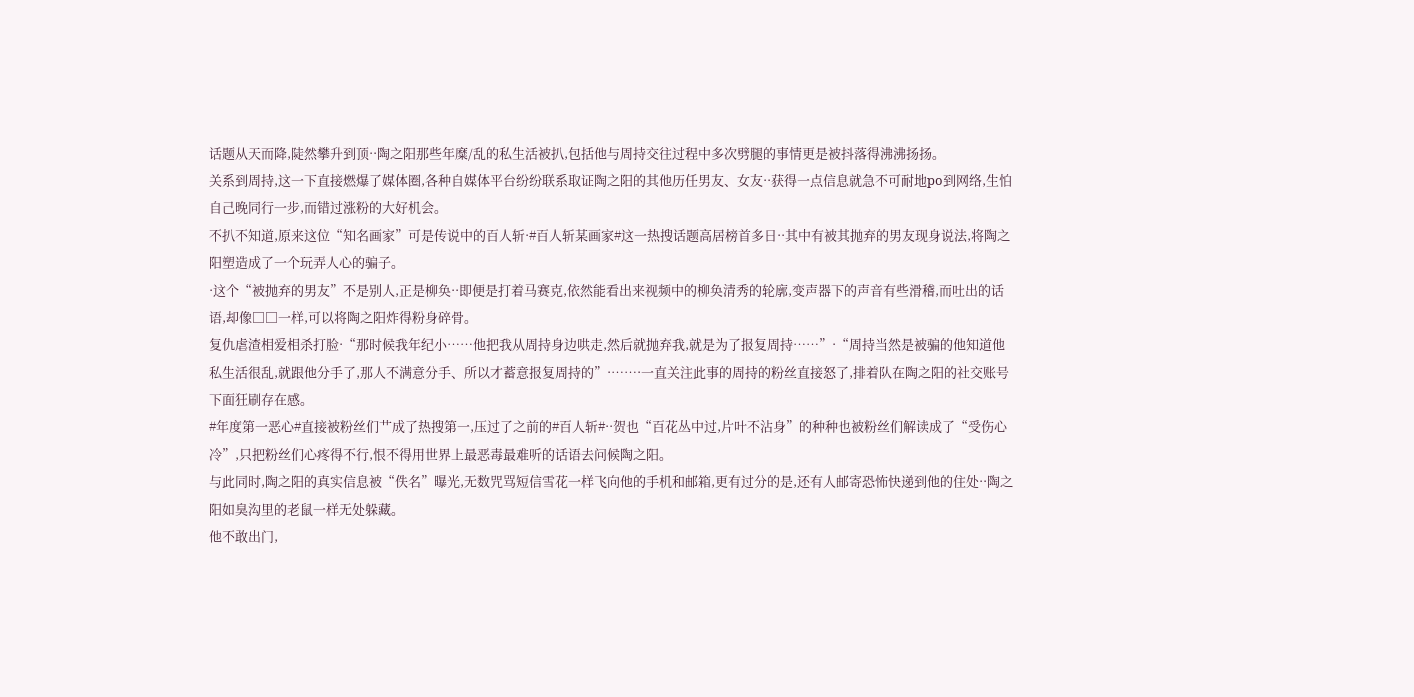话题从天而降,陡然攀升到顶··陶之阳那些年糜/乱的私生活被扒,包括他与周持交往过程中多次劈腿的事情更是被抖落得沸沸扬扬。
关系到周持,这一下直接燃爆了媒体圈,各种自媒体平台纷纷联系取证陶之阳的其他历任男友、女友··获得一点信息就急不可耐地po到网络,生怕自己晚同行一步,而错过涨粉的大好机会。
不扒不知道,原来这位“知名画家”可是传说中的百人斩·#百人斩某画家#这一热搜话题高居榜首多日··其中有被其抛弃的男友现身说法,将陶之阳塑造成了一个玩弄人心的骗子。
·这个“被抛弃的男友”不是别人,正是柳奂··即便是打着马赛克,依然能看出来视频中的柳奂清秀的轮廓,变声器下的声音有些滑稽,而吐出的话语,却像□□一样,可以将陶之阳炸得粉身碎骨。
复仇虐渣相爱相杀打脸·“那时候我年纪小……他把我从周持身边哄走,然后就抛弃我,就是为了报复周持……”·“周持当然是被骗的他知道他私生活很乱,就跟他分手了,那人不满意分手、所以才蓄意报复周持的”·……·一直关注此事的周持的粉丝直接怒了,排着队在陶之阳的社交账号下面狂刷存在感。
#年度第一恶心#直接被粉丝们艹成了热搜第一,压过了之前的#百人斩#··贺也“百花丛中过,片叶不沾身”的种种也被粉丝们解读成了“受伤心冷”,只把粉丝们心疼得不行,恨不得用世界上最恶毒最难听的话语去问候陶之阳。
与此同时,陶之阳的真实信息被“佚名”曝光,无数咒骂短信雪花一样飞向他的手机和邮箱,更有过分的是,还有人邮寄恐怖快递到他的住处··陶之阳如臭沟里的老鼠一样无处躲藏。
他不敢出门,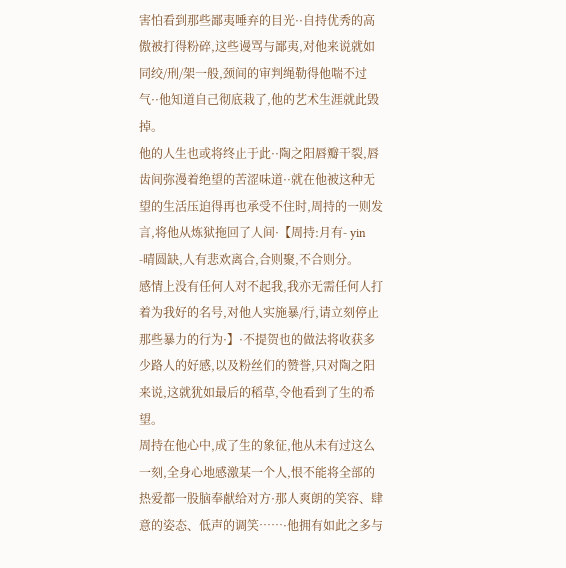害怕看到那些鄙夷唾弃的目光··自持优秀的高傲被打得粉碎,这些谩骂与鄙夷,对他来说就如同绞/刑/架一般,颈间的审判绳勒得他喘不过气··他知道自己彻底栽了,他的艺术生涯就此毁掉。
他的人生也或将终止于此··陶之阳唇瓣干裂,唇齿间弥漫着绝望的苦涩味道··就在他被这种无望的生活压迫得再也承受不住时,周持的一则发言,将他从炼狱拖回了人间·【周持:月有- yin -晴圆缺,人有悲欢离合,合则聚,不合则分。
感情上没有任何人对不起我,我亦无需任何人打着为我好的名号,对他人实施暴/行,请立刻停止那些暴力的行为·】·不提贺也的做法将收获多少路人的好感,以及粉丝们的赞誉,只对陶之阳来说,这就犹如最后的稻草,令他看到了生的希望。
周持在他心中,成了生的象征,他从未有过这么一刻,全身心地感激某一个人,恨不能将全部的热爱都一股脑奉献给对方·那人爽朗的笑容、肆意的姿态、低声的调笑……·他拥有如此之多与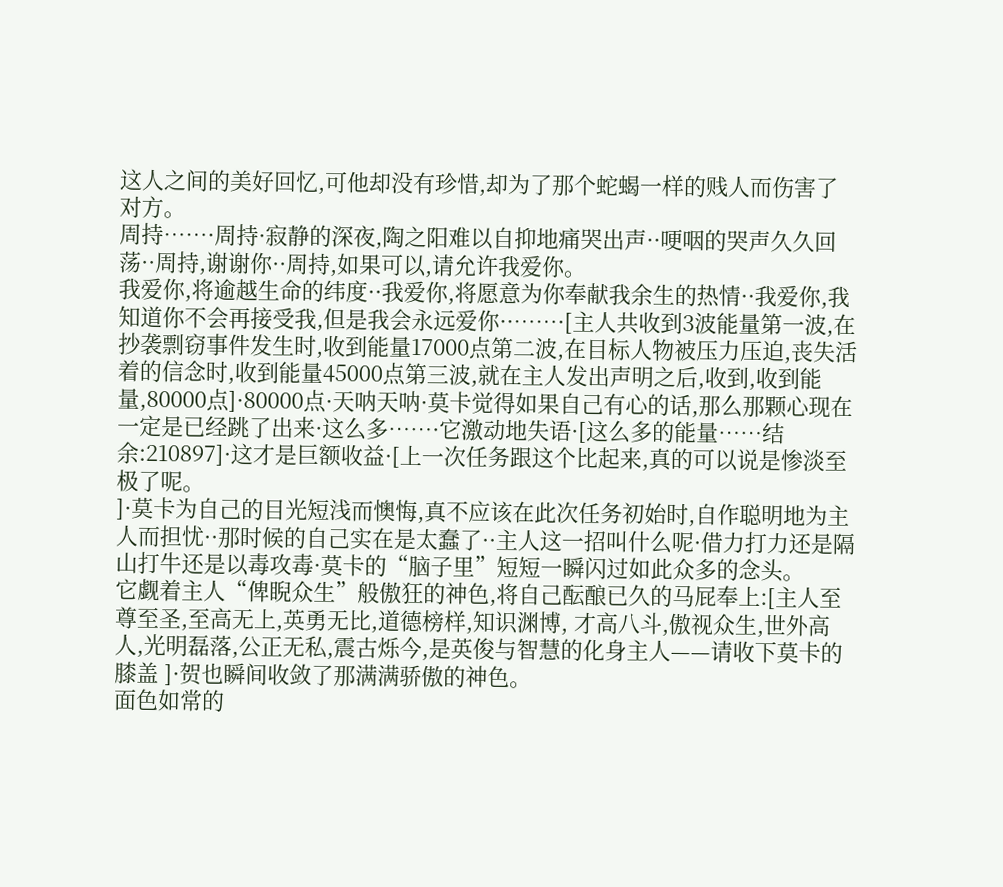这人之间的美好回忆,可他却没有珍惜,却为了那个蛇蝎一样的贱人而伤害了对方。
周持……·周持·寂静的深夜,陶之阳难以自抑地痛哭出声··哽咽的哭声久久回荡··周持,谢谢你··周持,如果可以,请允许我爱你。
我爱你,将逾越生命的纬度··我爱你,将愿意为你奉献我余生的热情··我爱你,我知道你不会再接受我,但是我会永远爱你··……·[主人共收到3波能量第一波,在抄袭剽窃事件发生时,收到能量17000点第二波,在目标人物被压力压迫,丧失活着的信念时,收到能量45000点第三波,就在主人发出声明之后,收到,收到能量,80000点]·80000点·天呐天呐·莫卡觉得如果自己有心的话,那么那颗心现在一定是已经跳了出来·这么多……·它激动地失语·[这么多的能量……结余:210897]·这才是巨额收益·[上一次任务跟这个比起来,真的可以说是惨淡至极了呢。
]·莫卡为自己的目光短浅而懊悔,真不应该在此次任务初始时,自作聪明地为主人而担忧··那时候的自己实在是太蠢了··主人这一招叫什么呢·借力打力还是隔山打牛还是以毒攻毒·莫卡的“脑子里”短短一瞬闪过如此众多的念头。
它觑着主人“俾睨众生”般傲狂的神色,将自己酝酿已久的马屁奉上:[主人至尊至圣,至高无上,英勇无比,道德榜样,知识渊博, 才高八斗,傲视众生,世外高人,光明磊落,公正无私,震古烁今,是英俊与智慧的化身主人——请收下莫卡的膝盖 ]·贺也瞬间收敛了那满满骄傲的神色。
面色如常的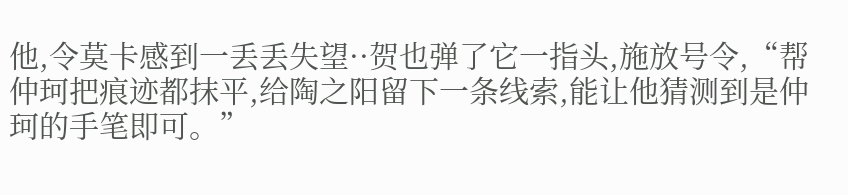他,令莫卡感到一丢丢失望··贺也弹了它一指头,施放号令,“帮仲珂把痕迹都抹平,给陶之阳留下一条线索,能让他猜测到是仲珂的手笔即可。”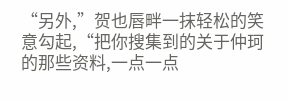“另外,”贺也唇畔一抹轻松的笑意勾起,“把你搜集到的关于仲珂的那些资料,一点一点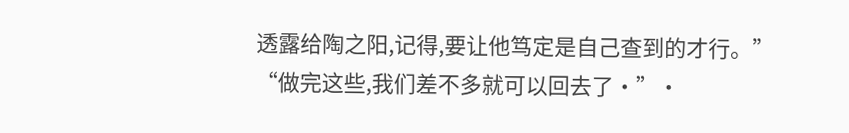透露给陶之阳,记得,要让他笃定是自己查到的才行。”
“做完这些,我们差不多就可以回去了·”·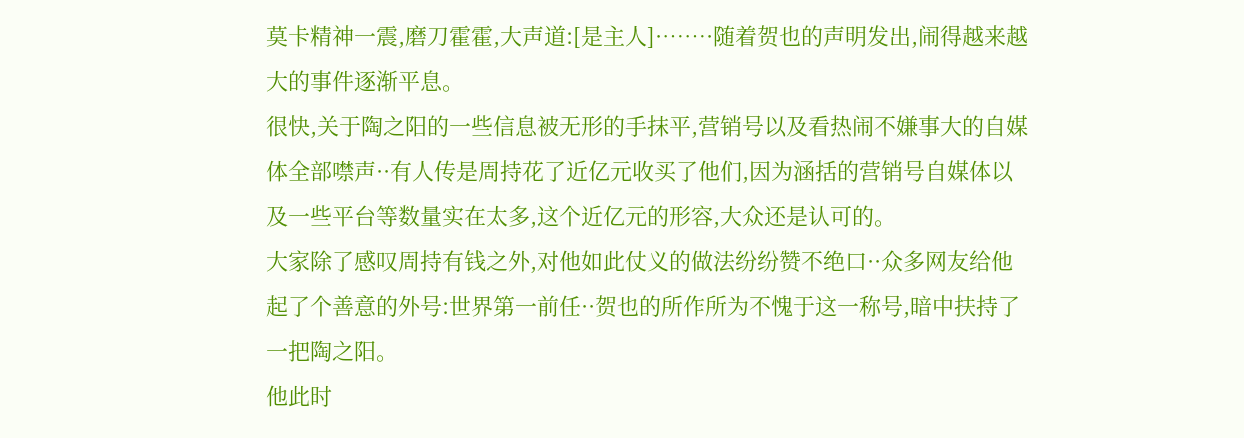莫卡精神一震,磨刀霍霍,大声道:[是主人]·……·随着贺也的声明发出,闹得越来越大的事件逐渐平息。
很快,关于陶之阳的一些信息被无形的手抹平,营销号以及看热闹不嫌事大的自媒体全部噤声··有人传是周持花了近亿元收买了他们,因为涵括的营销号自媒体以及一些平台等数量实在太多,这个近亿元的形容,大众还是认可的。
大家除了感叹周持有钱之外,对他如此仗义的做法纷纷赞不绝口··众多网友给他起了个善意的外号:世界第一前任··贺也的所作所为不愧于这一称号,暗中扶持了一把陶之阳。
他此时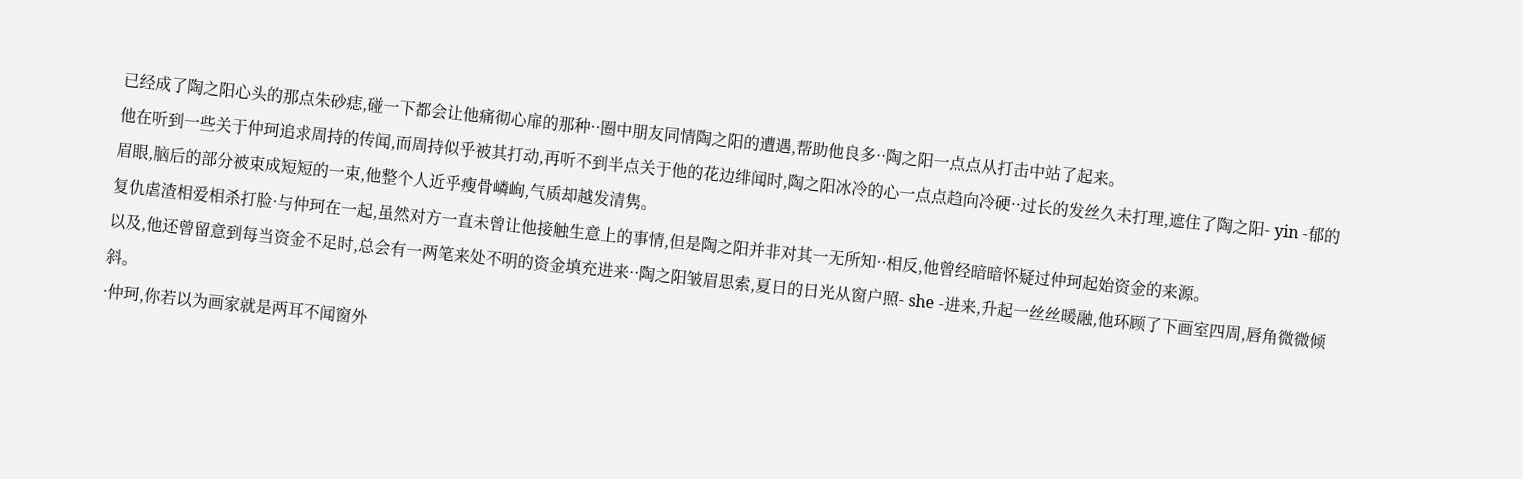已经成了陶之阳心头的那点朱砂痣,碰一下都会让他痛彻心扉的那种··圈中朋友同情陶之阳的遭遇,帮助他良多··陶之阳一点点从打击中站了起来。
他在听到一些关于仲珂追求周持的传闻,而周持似乎被其打动,再听不到半点关于他的花边绯闻时,陶之阳冰冷的心一点点趋向冷硬··过长的发丝久未打理,遮住了陶之阳- yin -郁的眉眼,脑后的部分被束成短短的一束,他整个人近乎瘦骨嶙峋,气质却越发清隽。
复仇虐渣相爱相杀打脸·与仲珂在一起,虽然对方一直未曾让他接触生意上的事情,但是陶之阳并非对其一无所知··相反,他曾经暗暗怀疑过仲珂起始资金的来源。
以及,他还曾留意到每当资金不足时,总会有一两笔来处不明的资金填充进来··陶之阳皱眉思索,夏日的日光从窗户照- she -进来,升起一丝丝暖融,他环顾了下画室四周,唇角微微倾斜。
·仲珂,你若以为画家就是两耳不闻窗外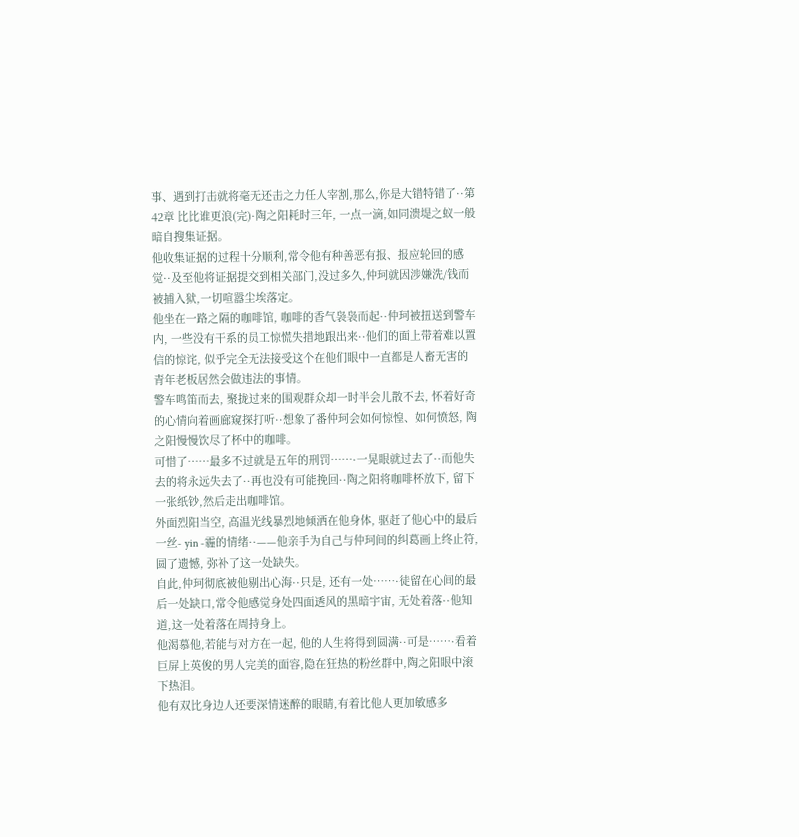事、遇到打击就将毫无还击之力任人宰割,那么,你是大错特错了··第42章 比比谁更浪(完)·陶之阳耗时三年, 一点一滴,如同溃堤之蚁一般暗自搜集证据。
他收集证据的过程十分顺利,常令他有种善恶有报、报应轮回的感觉··及至他将证据提交到相关部门,没过多久,仲珂就因涉嫌洗/钱而被捕入狱,一切喧嚣尘埃落定。
他坐在一路之隔的咖啡馆, 咖啡的香气袅袅而起··仲珂被扭送到警车内, 一些没有干系的员工惊慌失措地跟出来··他们的面上带着难以置信的惊诧, 似乎完全无法接受这个在他们眼中一直都是人畜无害的青年老板居然会做违法的事情。
警车鸣笛而去, 聚拢过来的围观群众却一时半会儿散不去, 怀着好奇的心情向着画廊窥探打听··想象了番仲珂会如何惊惶、如何愤怒, 陶之阳慢慢饮尽了杯中的咖啡。
可惜了……最多不过就是五年的刑罚……·一晃眼就过去了··而他失去的将永远失去了··再也没有可能挽回··陶之阳将咖啡杯放下, 留下一张纸钞,然后走出咖啡馆。
外面烈阳当空, 高温光线暴烈地倾洒在他身体, 驱赶了他心中的最后一丝- yin -霾的情绪··——他亲手为自己与仲珂间的纠葛画上终止符, 圆了遗憾, 弥补了这一处缺失。
自此,仲珂彻底被他剔出心海··只是, 还有一处……·徒留在心间的最后一处缺口,常令他感觉身处四面透风的黑暗宇宙, 无处着落··他知道,这一处着落在周持身上。
他渴慕他,若能与对方在一起, 他的人生将得到圆满··可是……·看着巨屏上英俊的男人完美的面容,隐在狂热的粉丝群中,陶之阳眼中滚下热泪。
他有双比身边人还要深情迷醉的眼睛,有着比他人更加敏感多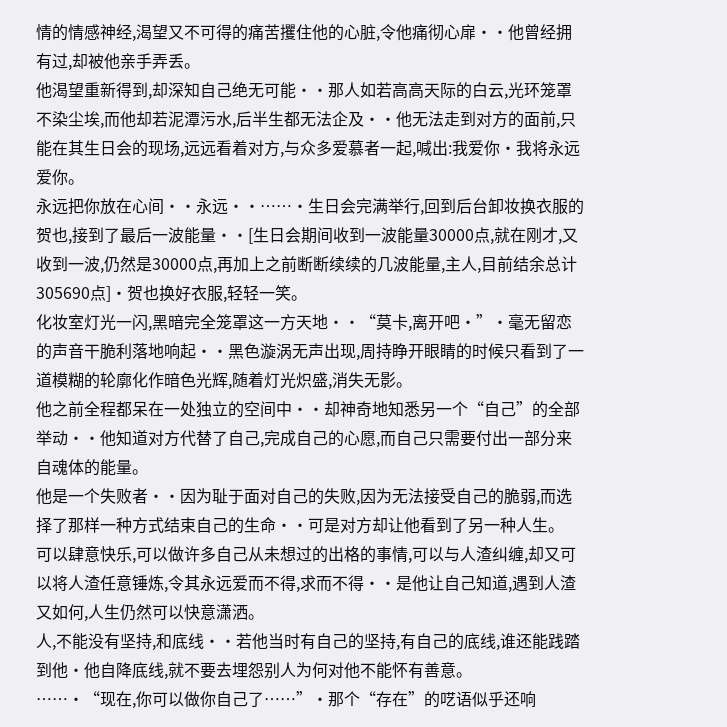情的情感神经,渴望又不可得的痛苦攫住他的心脏,令他痛彻心扉··他曾经拥有过,却被他亲手弄丢。
他渴望重新得到,却深知自己绝无可能··那人如若高高天际的白云,光环笼罩不染尘埃,而他却若泥潭污水,后半生都无法企及··他无法走到对方的面前,只能在其生日会的现场,远远看着对方,与众多爱慕者一起,喊出:我爱你·我将永远爱你。
永远把你放在心间··永远··……·生日会完满举行,回到后台卸妆换衣服的贺也,接到了最后一波能量··[生日会期间收到一波能量30000点,就在刚才,又收到一波,仍然是30000点,再加上之前断断续续的几波能量,主人,目前结余总计305690点]·贺也换好衣服,轻轻一笑。
化妆室灯光一闪,黑暗完全笼罩这一方天地··“莫卡,离开吧·”·毫无留恋的声音干脆利落地响起··黑色漩涡无声出现,周持睁开眼睛的时候只看到了一道模糊的轮廓化作暗色光辉,随着灯光炽盛,消失无影。
他之前全程都呆在一处独立的空间中··却神奇地知悉另一个“自己”的全部举动··他知道对方代替了自己,完成自己的心愿,而自己只需要付出一部分来自魂体的能量。
他是一个失败者··因为耻于面对自己的失败,因为无法接受自己的脆弱,而选择了那样一种方式结束自己的生命··可是对方却让他看到了另一种人生。
可以肆意快乐,可以做许多自己从未想过的出格的事情,可以与人渣纠缠,却又可以将人渣任意锤炼,令其永远爱而不得,求而不得··是他让自己知道,遇到人渣又如何,人生仍然可以快意潇洒。
人,不能没有坚持,和底线··若他当时有自己的坚持,有自己的底线,谁还能践踏到他·他自降底线,就不要去埋怨别人为何对他不能怀有善意。
……·“现在,你可以做你自己了……”·那个“存在”的呓语似乎还响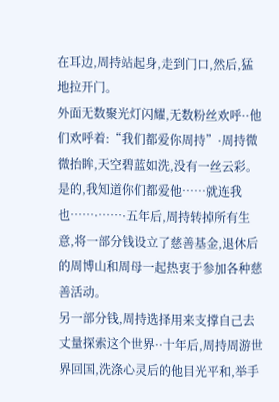在耳边,周持站起身,走到门口,然后,猛地拉开门。
外面无数聚光灯闪耀,无数粉丝欢呼··他们欢呼着:“我们都爱你周持”·周持微微抬眸,天空碧蓝如洗,没有一丝云彩。
是的,我知道你们都爱他……就连我也……·……·五年后,周持转掉所有生意,将一部分钱设立了慈善基金,退休后的周博山和周母一起热衷于参加各种慈善活动。
另一部分钱,周持选择用来支撑自己去丈量探索这个世界··十年后,周持周游世界回国,洗涤心灵后的他目光平和,举手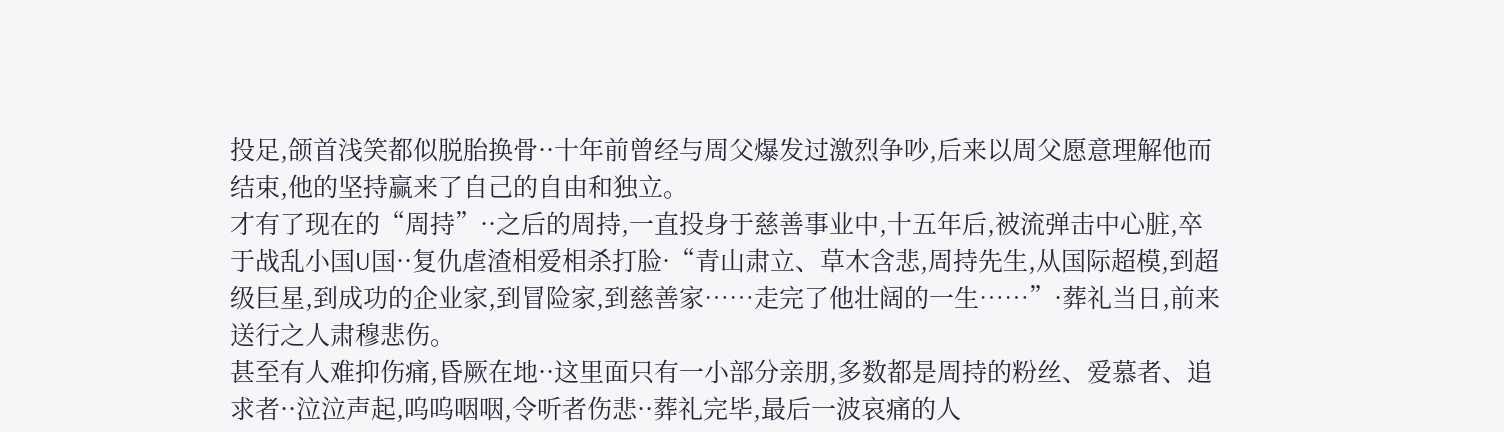投足,颌首浅笑都似脱胎换骨··十年前曾经与周父爆发过激烈争吵,后来以周父愿意理解他而结束,他的坚持赢来了自己的自由和独立。
才有了现在的“周持”··之后的周持,一直投身于慈善事业中,十五年后,被流弹击中心脏,卒于战乱小国U国··复仇虐渣相爱相杀打脸·“青山肃立、草木含悲,周持先生,从国际超模,到超级巨星,到成功的企业家,到冒险家,到慈善家……走完了他壮阔的一生……”·葬礼当日,前来送行之人肃穆悲伤。
甚至有人难抑伤痛,昏厥在地··这里面只有一小部分亲朋,多数都是周持的粉丝、爱慕者、追求者··泣泣声起,呜呜咽咽,令听者伤悲··葬礼完毕,最后一波哀痛的人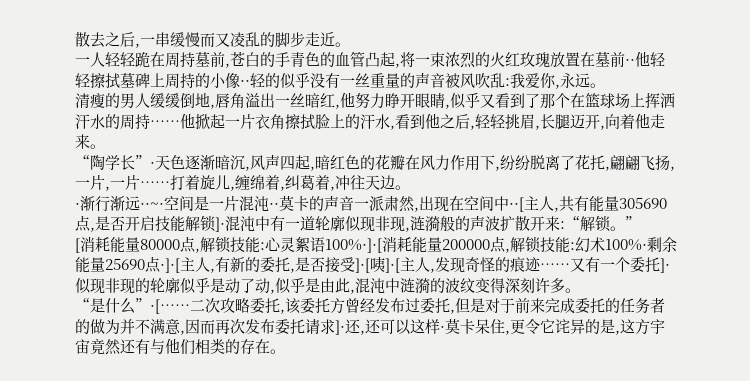散去之后,一串缓慢而又凌乱的脚步走近。
一人轻轻跪在周持墓前,苍白的手青色的血管凸起,将一束浓烈的火红玫瑰放置在墓前··他轻轻擦拭墓碑上周持的小像··轻的似乎没有一丝重量的声音被风吹乱:我爱你,永远。
清瘦的男人缓缓倒地,唇角溢出一丝暗红,他努力睁开眼睛,似乎又看到了那个在篮球场上挥洒汗水的周持……他掀起一片衣角擦拭脸上的汗水,看到他之后,轻轻挑眉,长腿迈开,向着他走来。
“陶学长”·天色逐渐暗沉,风声四起,暗红色的花瓣在风力作用下,纷纷脱离了花托,翩翩飞扬,一片,一片……打着旋儿,缠绵着,纠葛着,冲往天边。
·渐行渐远··~·空间是一片混沌··莫卡的声音一派肃然,出现在空间中··[主人,共有能量305690点,是否开启技能解锁]·混沌中有一道轮廓似现非现,涟漪般的声波扩散开来:“解锁。”
[消耗能量80000点,解锁技能:心灵絮语100%·]·[消耗能量200000点,解锁技能:幻术100%·剩余能量25690点·]·[主人,有新的委托,是否接受]·[咦]·[主人,发现奇怪的痕迹……又有一个委托]·似现非现的轮廓似乎是动了动,似乎是由此,混沌中涟漪的波纹变得深刻许多。
“是什么”·[……二次攻略委托,该委托方曾经发布过委托,但是对于前来完成委托的任务者的做为并不满意,因而再次发布委托请求]·还,还可以这样·莫卡呆住,更令它诧异的是,这方宇宙竟然还有与他们相类的存在。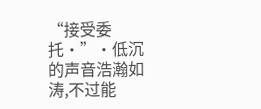“接受委托·”·低沉的声音浩瀚如涛,不过能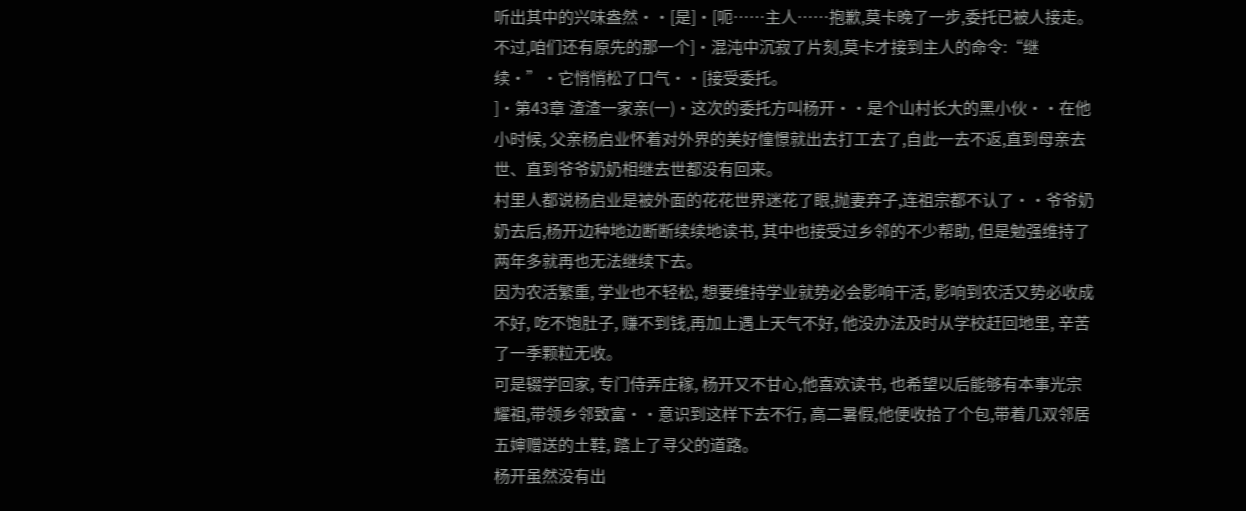听出其中的兴味盎然··[是]·[呃……主人……抱歉,莫卡晚了一步,委托已被人接走。
不过,咱们还有原先的那一个]·混沌中沉寂了片刻,莫卡才接到主人的命令:“继续·”·它悄悄松了口气··[接受委托。
]·第43章 渣渣一家亲(一)·这次的委托方叫杨开··是个山村长大的黑小伙··在他小时候, 父亲杨启业怀着对外界的美好憧憬就出去打工去了,自此一去不返,直到母亲去世、直到爷爷奶奶相继去世都没有回来。
村里人都说杨启业是被外面的花花世界迷花了眼,抛妻弃子,连祖宗都不认了··爷爷奶奶去后,杨开边种地边断断续续地读书, 其中也接受过乡邻的不少帮助, 但是勉强维持了两年多就再也无法继续下去。
因为农活繁重, 学业也不轻松, 想要维持学业就势必会影响干活, 影响到农活又势必收成不好, 吃不饱肚子, 赚不到钱,再加上遇上天气不好, 他没办法及时从学校赶回地里, 辛苦了一季颗粒无收。
可是辍学回家, 专门侍弄庄稼, 杨开又不甘心,他喜欢读书, 也希望以后能够有本事光宗耀祖,带领乡邻致富··意识到这样下去不行, 高二暑假,他便收拾了个包,带着几双邻居五婶赠送的土鞋, 踏上了寻父的道路。
杨开虽然没有出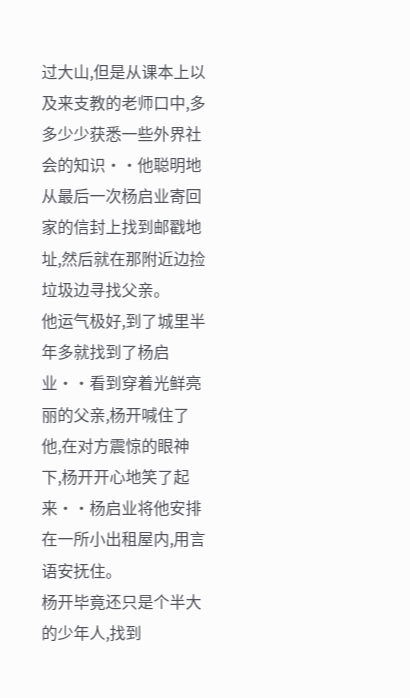过大山,但是从课本上以及来支教的老师口中,多多少少获悉一些外界社会的知识··他聪明地从最后一次杨启业寄回家的信封上找到邮戳地址,然后就在那附近边捡垃圾边寻找父亲。
他运气极好,到了城里半年多就找到了杨启业··看到穿着光鲜亮丽的父亲,杨开喊住了他,在对方震惊的眼神下,杨开开心地笑了起来··杨启业将他安排在一所小出租屋内,用言语安抚住。
杨开毕竟还只是个半大的少年人,找到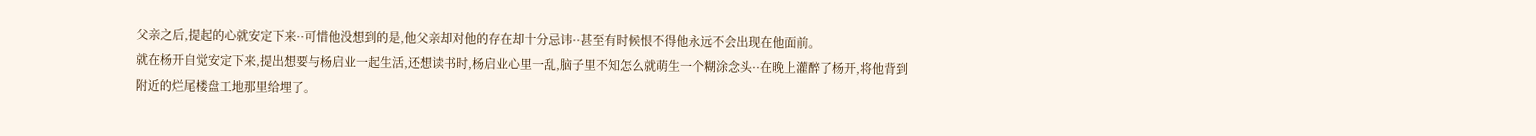父亲之后,提起的心就安定下来··可惜他没想到的是,他父亲却对他的存在却十分忌讳··甚至有时候恨不得他永远不会出现在他面前。
就在杨开自觉安定下来,提出想要与杨启业一起生活,还想读书时,杨启业心里一乱,脑子里不知怎么就萌生一个糊涂念头··在晚上灌醉了杨开,将他背到附近的烂尾楼盘工地那里给埋了。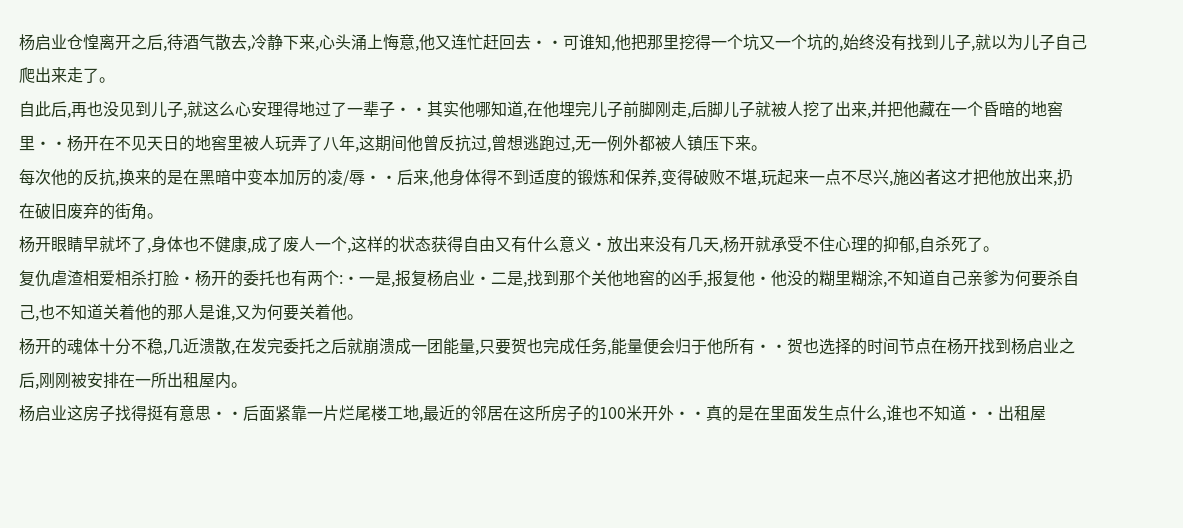杨启业仓惶离开之后,待酒气散去,冷静下来,心头涌上悔意,他又连忙赶回去··可谁知,他把那里挖得一个坑又一个坑的,始终没有找到儿子,就以为儿子自己爬出来走了。
自此后,再也没见到儿子,就这么心安理得地过了一辈子··其实他哪知道,在他埋完儿子前脚刚走,后脚儿子就被人挖了出来,并把他藏在一个昏暗的地窖里··杨开在不见天日的地窖里被人玩弄了八年,这期间他曾反抗过,曾想逃跑过,无一例外都被人镇压下来。
每次他的反抗,换来的是在黑暗中变本加厉的凌/辱··后来,他身体得不到适度的锻炼和保养,变得破败不堪,玩起来一点不尽兴,施凶者这才把他放出来,扔在破旧废弃的街角。
杨开眼睛早就坏了,身体也不健康,成了废人一个,这样的状态获得自由又有什么意义·放出来没有几天,杨开就承受不住心理的抑郁,自杀死了。
复仇虐渣相爱相杀打脸·杨开的委托也有两个:·一是,报复杨启业·二是,找到那个关他地窖的凶手,报复他·他没的糊里糊涂,不知道自己亲爹为何要杀自己,也不知道关着他的那人是谁,又为何要关着他。
杨开的魂体十分不稳,几近溃散,在发完委托之后就崩溃成一团能量,只要贺也完成任务,能量便会归于他所有··贺也选择的时间节点在杨开找到杨启业之后,刚刚被安排在一所出租屋内。
杨启业这房子找得挺有意思··后面紧靠一片烂尾楼工地,最近的邻居在这所房子的100米开外··真的是在里面发生点什么,谁也不知道··出租屋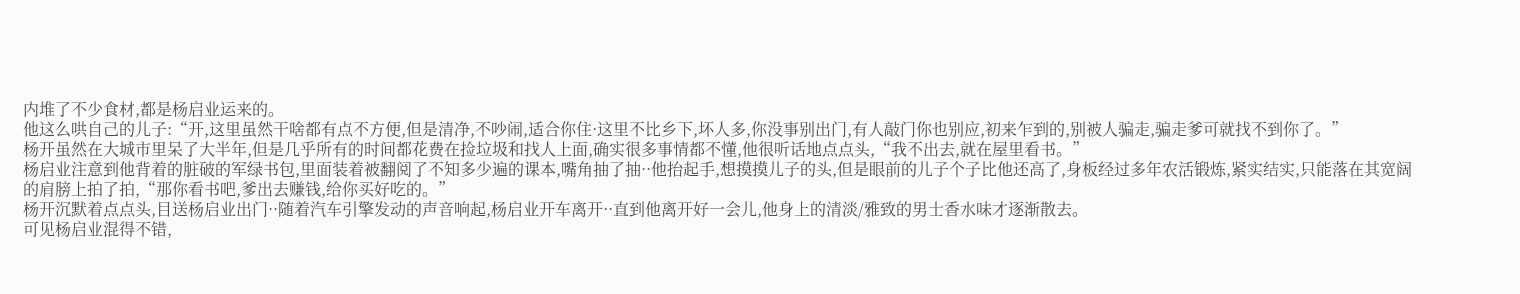内堆了不少食材,都是杨启业运来的。
他这么哄自己的儿子:“开,这里虽然干啥都有点不方便,但是清净,不吵闹,适合你住·这里不比乡下,坏人多,你没事别出门,有人敲门你也别应,初来乍到的,别被人骗走,骗走爹可就找不到你了。”
杨开虽然在大城市里呆了大半年,但是几乎所有的时间都花费在捡垃圾和找人上面,确实很多事情都不懂,他很听话地点点头,“我不出去,就在屋里看书。”
杨启业注意到他背着的脏破的军绿书包,里面装着被翻阅了不知多少遍的课本,嘴角抽了抽··他抬起手,想摸摸儿子的头,但是眼前的儿子个子比他还高了,身板经过多年农活锻炼,紧实结实,只能落在其宽阔的肩膀上拍了拍,“那你看书吧,爹出去赚钱,给你买好吃的。”
杨开沉默着点点头,目送杨启业出门··随着汽车引擎发动的声音响起,杨启业开车离开··直到他离开好一会儿,他身上的清淡/雅致的男士香水味才逐渐散去。
可见杨启业混得不错,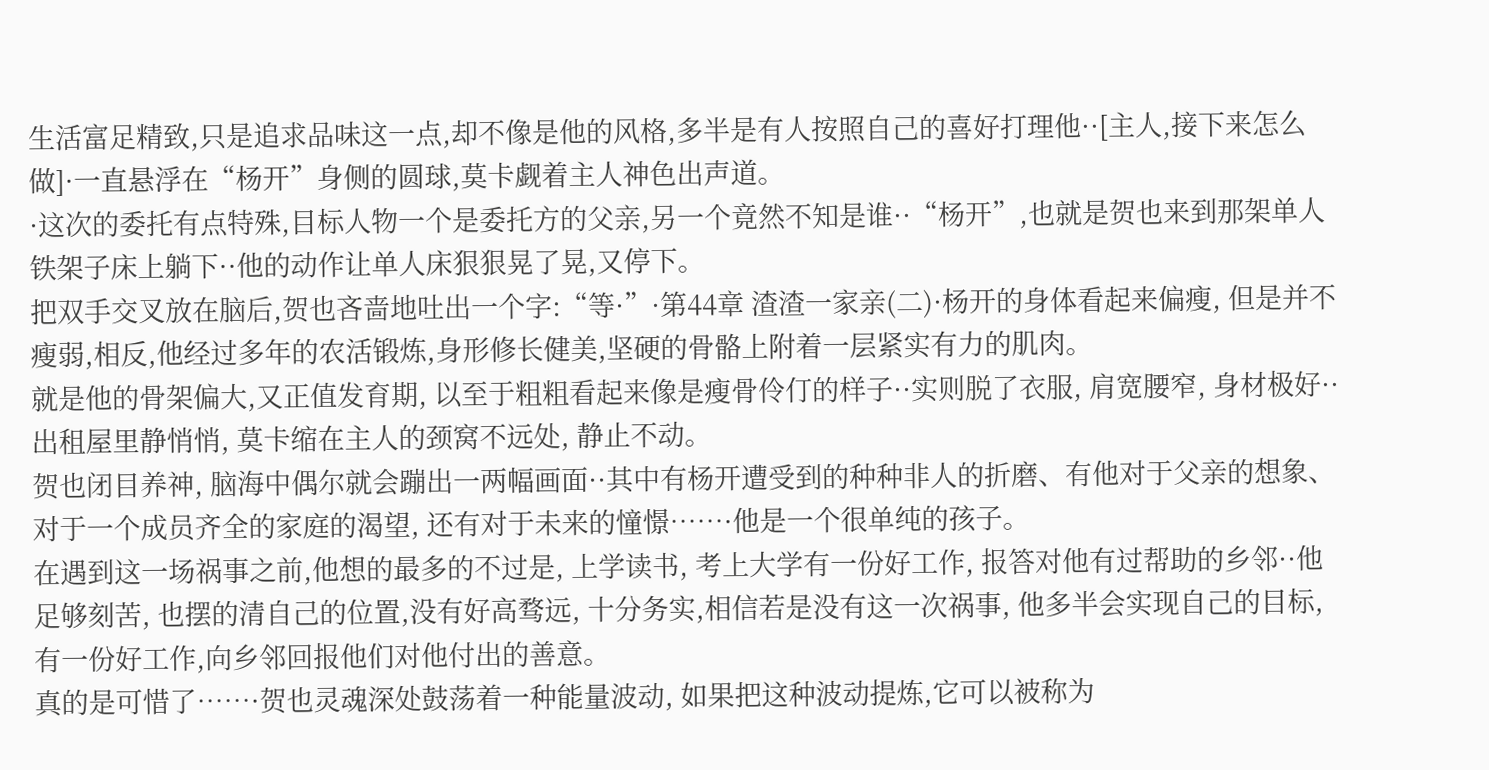生活富足精致,只是追求品味这一点,却不像是他的风格,多半是有人按照自己的喜好打理他··[主人,接下来怎么做]·一直悬浮在“杨开”身侧的圆球,莫卡觑着主人神色出声道。
·这次的委托有点特殊,目标人物一个是委托方的父亲,另一个竟然不知是谁··“杨开”,也就是贺也来到那架单人铁架子床上躺下··他的动作让单人床狠狠晃了晃,又停下。
把双手交叉放在脑后,贺也吝啬地吐出一个字:“等·”·第44章 渣渣一家亲(二)·杨开的身体看起来偏瘦, 但是并不瘦弱,相反,他经过多年的农活锻炼,身形修长健美,坚硬的骨骼上附着一层紧实有力的肌肉。
就是他的骨架偏大,又正值发育期, 以至于粗粗看起来像是瘦骨伶仃的样子··实则脱了衣服, 肩宽腰窄, 身材极好··出租屋里静悄悄, 莫卡缩在主人的颈窝不远处, 静止不动。
贺也闭目养神, 脑海中偶尔就会蹦出一两幅画面··其中有杨开遭受到的种种非人的折磨、有他对于父亲的想象、对于一个成员齐全的家庭的渴望, 还有对于未来的憧憬……·他是一个很单纯的孩子。
在遇到这一场祸事之前,他想的最多的不过是, 上学读书, 考上大学有一份好工作, 报答对他有过帮助的乡邻··他足够刻苦, 也摆的清自己的位置,没有好高骛远, 十分务实,相信若是没有这一次祸事, 他多半会实现自己的目标,有一份好工作,向乡邻回报他们对他付出的善意。
真的是可惜了……·贺也灵魂深处鼓荡着一种能量波动, 如果把这种波动提炼,它可以被称为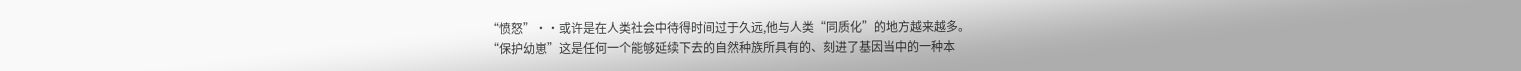“愤怒”··或许是在人类社会中待得时间过于久远,他与人类“同质化”的地方越来越多。
“保护幼崽”这是任何一个能够延续下去的自然种族所具有的、刻进了基因当中的一种本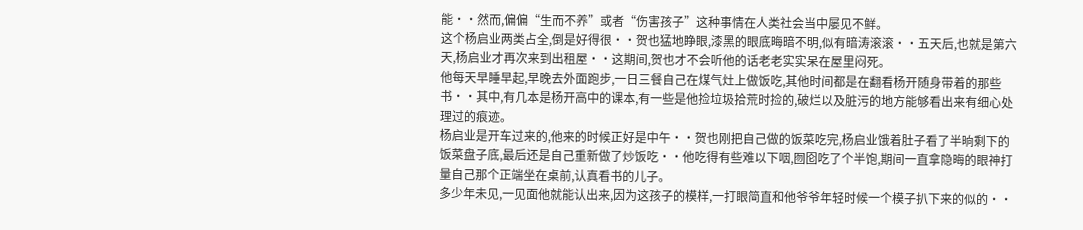能··然而,偏偏“生而不养”或者“伤害孩子”这种事情在人类社会当中屡见不鲜。
这个杨启业两类占全,倒是好得很··贺也猛地睁眼,漆黑的眼底晦暗不明,似有暗涛滚滚··五天后,也就是第六天,杨启业才再次来到出租屋··这期间,贺也才不会听他的话老老实实呆在屋里闷死。
他每天早睡早起,早晚去外面跑步,一日三餐自己在煤气灶上做饭吃,其他时间都是在翻看杨开随身带着的那些书··其中,有几本是杨开高中的课本,有一些是他捡垃圾拾荒时捡的,破烂以及脏污的地方能够看出来有细心处理过的痕迹。
杨启业是开车过来的,他来的时候正好是中午··贺也刚把自己做的饭菜吃完,杨启业饿着肚子看了半晌剩下的饭菜盘子底,最后还是自己重新做了炒饭吃··他吃得有些难以下咽,囫囵吃了个半饱,期间一直拿隐晦的眼神打量自己那个正端坐在桌前,认真看书的儿子。
多少年未见,一见面他就能认出来,因为这孩子的模样,一打眼简直和他爷爷年轻时候一个模子扒下来的似的··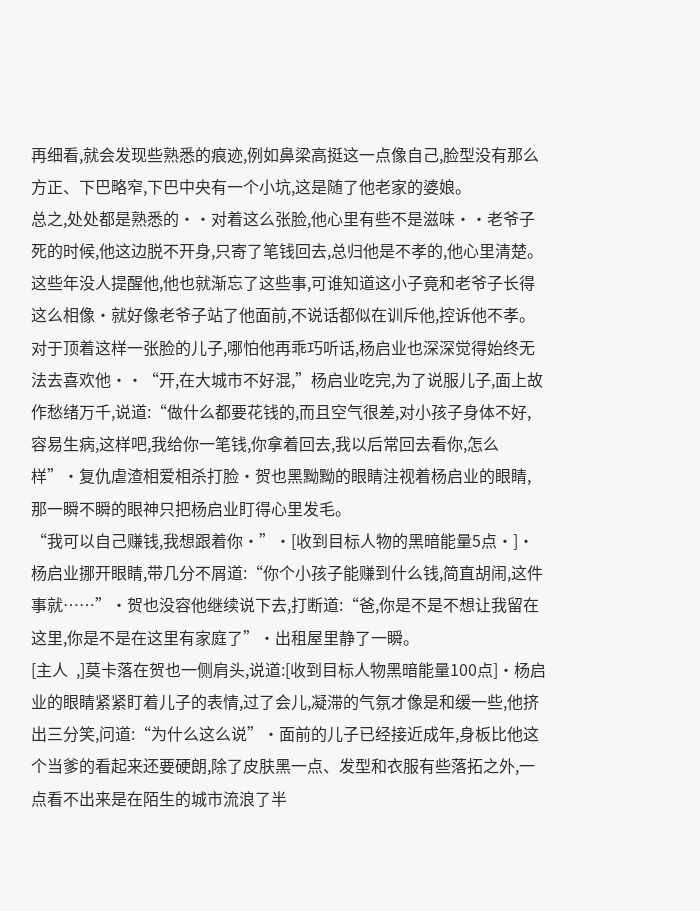再细看,就会发现些熟悉的痕迹,例如鼻梁高挺这一点像自己,脸型没有那么方正、下巴略窄,下巴中央有一个小坑,这是随了他老家的婆娘。
总之,处处都是熟悉的··对着这么张脸,他心里有些不是滋味··老爷子死的时候,他这边脱不开身,只寄了笔钱回去,总归他是不孝的,他心里清楚。
这些年没人提醒他,他也就渐忘了这些事,可谁知道这小子竟和老爷子长得这么相像·就好像老爷子站了他面前,不说话都似在训斥他,控诉他不孝。
对于顶着这样一张脸的儿子,哪怕他再乖巧听话,杨启业也深深觉得始终无法去喜欢他··“开,在大城市不好混,”杨启业吃完,为了说服儿子,面上故作愁绪万千,说道:“做什么都要花钱的,而且空气很差,对小孩子身体不好,容易生病,这样吧,我给你一笔钱,你拿着回去,我以后常回去看你,怎么样”·复仇虐渣相爱相杀打脸·贺也黑黝黝的眼睛注视着杨启业的眼睛,那一瞬不瞬的眼神只把杨启业盯得心里发毛。
“我可以自己赚钱,我想跟着你·”·[收到目标人物的黑暗能量5点·]·杨启业挪开眼睛,带几分不屑道:“你个小孩子能赚到什么钱,简直胡闹,这件事就……”·贺也没容他继续说下去,打断道:“爸,你是不是不想让我留在这里,你是不是在这里有家庭了”·出租屋里静了一瞬。
[主人  ,]莫卡落在贺也一侧肩头,说道:[收到目标人物黑暗能量100点]·杨启业的眼睛紧紧盯着儿子的表情,过了会儿,凝滞的气氛才像是和缓一些,他挤出三分笑,问道:“为什么这么说”·面前的儿子已经接近成年,身板比他这个当爹的看起来还要硬朗,除了皮肤黑一点、发型和衣服有些落拓之外,一点看不出来是在陌生的城市流浪了半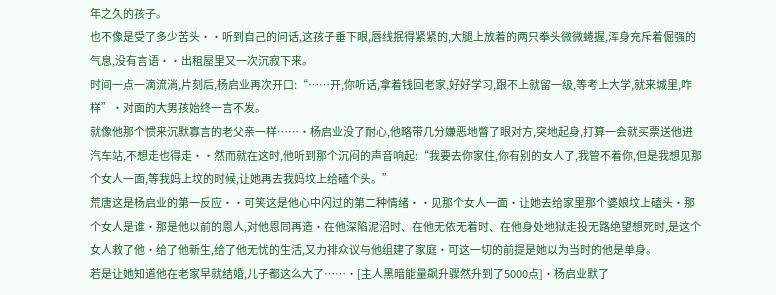年之久的孩子。
也不像是受了多少苦头··听到自己的问话,这孩子垂下眼,唇线抿得紧紧的,大腿上放着的两只拳头微微蜷握,浑身充斥着倔强的气息,没有言语··出租屋里又一次沉寂下来。
时间一点一滴流淌,片刻后,杨启业再次开口:“……开,你听话,拿着钱回老家,好好学习,跟不上就留一级,等考上大学,就来城里,咋样”·对面的大男孩始终一言不发。
就像他那个惯来沉默寡言的老父亲一样……·杨启业没了耐心,他略带几分嫌恶地瞥了眼对方,突地起身,打算一会就买票送他进汽车站,不想走也得走··然而就在这时,他听到那个沉闷的声音响起:“我要去你家住,你有别的女人了,我管不着你,但是我想见那个女人一面,等我妈上坟的时候,让她再去我妈坟上给磕个头。”
荒唐这是杨启业的第一反应··可笑这是他心中闪过的第二种情绪··见那个女人一面·让她去给家里那个婆娘坟上磕头·那个女人是谁·那是他以前的恩人,对他恩同再造·在他深陷泥沼时、在他无依无着时、在他身处地狱走投无路绝望想死时,是这个女人救了他·给了他新生,给了他无忧的生活,又力排众议与他组建了家庭·可这一切的前提是她以为当时的他是单身。
若是让她知道他在老家早就结婚,儿子都这么大了……·[主人黑暗能量飙升骤然升到了5000点]·杨启业默了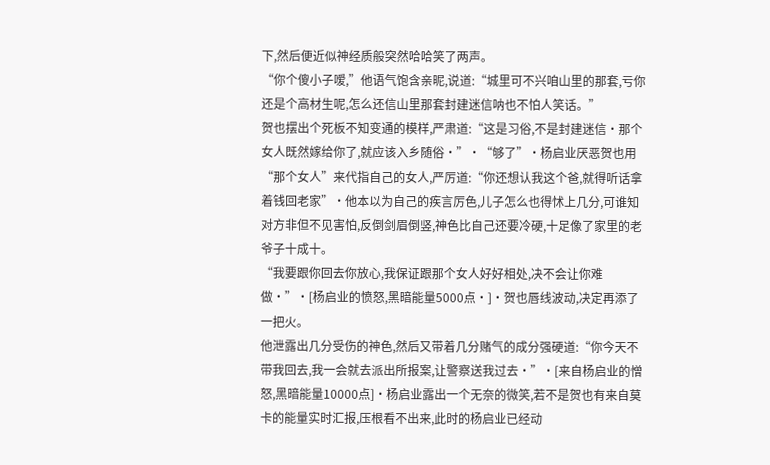下,然后便近似神经质般突然哈哈笑了两声。
“你个傻小子嗳,”他语气饱含亲昵,说道:“城里可不兴咱山里的那套,亏你还是个高材生呢,怎么还信山里那套封建迷信呐也不怕人笑话。”
贺也摆出个死板不知变通的模样,严肃道:“这是习俗,不是封建迷信·那个女人既然嫁给你了,就应该入乡随俗·”·“够了”·杨启业厌恶贺也用“那个女人”来代指自己的女人,严厉道:“你还想认我这个爸,就得听话拿着钱回老家”·他本以为自己的疾言厉色,儿子怎么也得怵上几分,可谁知对方非但不见害怕,反倒剑眉倒竖,神色比自己还要冷硬,十足像了家里的老爷子十成十。
“我要跟你回去你放心,我保证跟那个女人好好相处,决不会让你难做·”·[杨启业的愤怒,黑暗能量5000点·]·贺也唇线波动,决定再添了一把火。
他泄露出几分受伤的神色,然后又带着几分赌气的成分强硬道:“你今天不带我回去,我一会就去派出所报案,让警察送我过去·”·[来自杨启业的憎怒,黑暗能量10000点]·杨启业露出一个无奈的微笑,若不是贺也有来自莫卡的能量实时汇报,压根看不出来,此时的杨启业已经动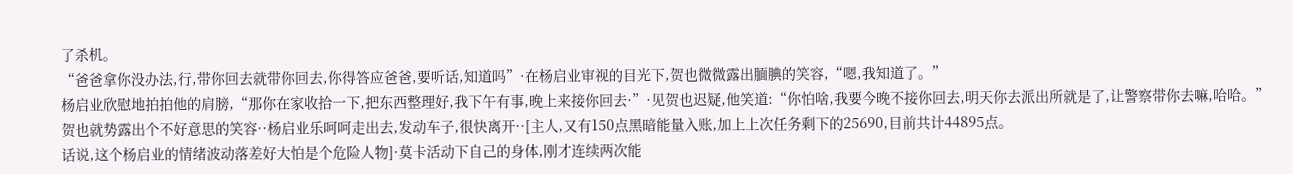了杀机。
“爸爸拿你没办法,行,带你回去就带你回去,你得答应爸爸,要听话,知道吗”·在杨启业审视的目光下,贺也微微露出腼腆的笑容,“嗯,我知道了。”
杨启业欣慰地拍拍他的肩膀,“那你在家收拾一下,把东西整理好,我下午有事,晚上来接你回去·”·见贺也迟疑,他笑道:“你怕啥,我要今晚不接你回去,明天你去派出所就是了,让警察带你去嘛,哈哈。”
贺也就势露出个不好意思的笑容··杨启业乐呵呵走出去,发动车子,很快离开··[主人,又有150点黑暗能量入账,加上上次任务剩下的25690,目前共计44895点。
话说,这个杨启业的情绪波动落差好大怕是个危险人物]·莫卡活动下自己的身体,刚才连续两次能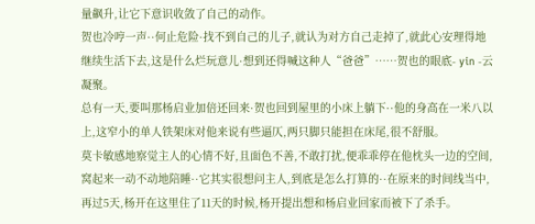量飙升,让它下意识收敛了自己的动作。
贺也冷哼一声··何止危险·找不到自己的儿子,就认为对方自己走掉了,就此心安理得地继续生活下去,这是什么烂玩意儿·想到还得喊这种人“爸爸”……贺也的眼底- yin -云凝聚。
总有一天,要叫那杨启业加倍还回来·贺也回到屋里的小床上躺下··他的身高在一米八以上,这窄小的单人铁架床对他来说有些逼仄,两只脚只能担在床尾,很不舒服。
莫卡敏感地察觉主人的心情不好,且面色不善,不敢打扰,便乖乖停在他枕头一边的空间,窝起来一动不动地陪睡··它其实很想问主人,到底是怎么打算的··在原来的时间线当中,再过5天,杨开在这里住了11天的时候,杨开提出想和杨启业回家而被下了杀手。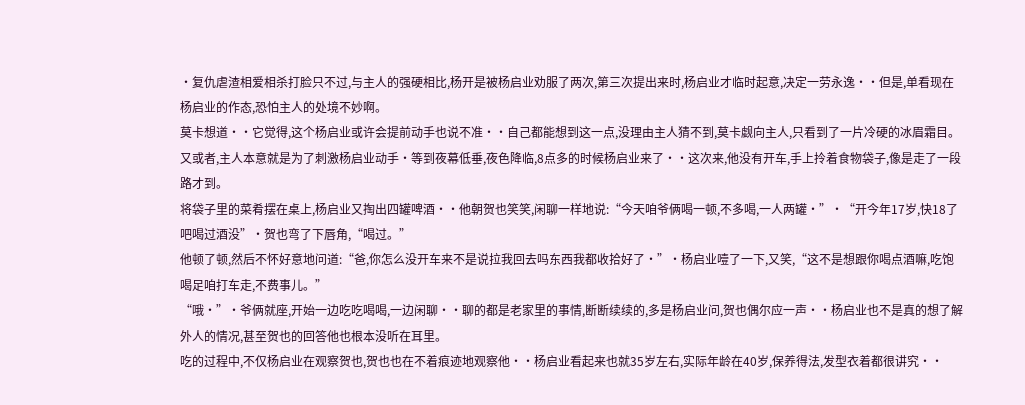·复仇虐渣相爱相杀打脸只不过,与主人的强硬相比,杨开是被杨启业劝服了两次,第三次提出来时,杨启业才临时起意,决定一劳永逸··但是,单看现在杨启业的作态,恐怕主人的处境不妙啊。
莫卡想道··它觉得,这个杨启业或许会提前动手也说不准··自己都能想到这一点,没理由主人猜不到,莫卡觑向主人,只看到了一片冷硬的冰眉霜目。
又或者,主人本意就是为了刺激杨启业动手·等到夜幕低垂,夜色降临,8点多的时候杨启业来了··这次来,他没有开车,手上拎着食物袋子,像是走了一段路才到。
将袋子里的菜肴摆在桌上,杨启业又掏出四罐啤酒··他朝贺也笑笑,闲聊一样地说:“今天咱爷俩喝一顿,不多喝,一人两罐·”·“开今年17岁,快18了吧喝过酒没”·贺也弯了下唇角,“喝过。”
他顿了顿,然后不怀好意地问道:“爸,你怎么没开车来不是说拉我回去吗东西我都收拾好了·”·杨启业噎了一下,又笑,“这不是想跟你喝点酒嘛,吃饱喝足咱打车走,不费事儿。”
“哦·”·爷俩就座,开始一边吃吃喝喝,一边闲聊··聊的都是老家里的事情,断断续续的,多是杨启业问,贺也偶尔应一声··杨启业也不是真的想了解外人的情况,甚至贺也的回答他也根本没听在耳里。
吃的过程中,不仅杨启业在观察贺也,贺也也在不着痕迹地观察他··杨启业看起来也就35岁左右,实际年龄在40岁,保养得法,发型衣着都很讲究··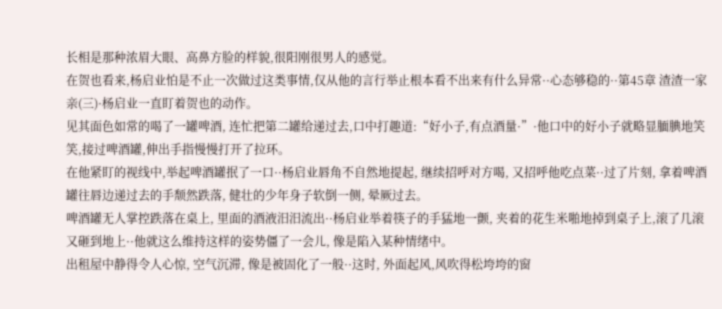长相是那种浓眉大眼、高鼻方脸的样貌,很阳刚很男人的感觉。
在贺也看来,杨启业怕是不止一次做过这类事情,仅从他的言行举止根本看不出来有什么异常··心态够稳的··第45章 渣渣一家亲(三)·杨启业一直盯着贺也的动作。
见其面色如常的喝了一罐啤酒, 连忙把第二罐给递过去,口中打趣道:“好小子,有点酒量·”·他口中的好小子就略显腼腆地笑笑,接过啤酒罐,伸出手指慢慢打开了拉环。
在他紧盯的视线中,举起啤酒罐抿了一口··杨启业唇角不自然地提起, 继续招呼对方喝, 又招呼他吃点菜··过了片刻, 拿着啤酒罐往唇边递过去的手颓然跌落, 健壮的少年身子软倒一侧, 晕厥过去。
啤酒罐无人掌控跌落在桌上, 里面的酒液汨汨流出··杨启业举着筷子的手猛地一颤, 夹着的花生米啪地掉到桌子上,滚了几滚又砸到地上··他就这么维持这样的姿势僵了一会儿, 像是陷入某种情绪中。
出租屋中静得令人心惊, 空气沉滞, 像是被固化了一般··这时, 外面起风,风吹得松垮垮的窗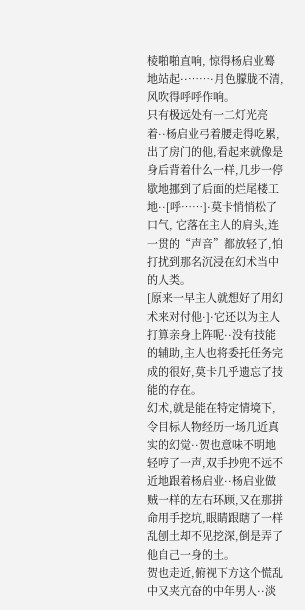棱啪啪直响, 惊得杨启业蓦地站起··……·月色朦胧不清,风吹得呼呼作响。
只有极远处有一二灯光亮着··杨启业弓着腰走得吃累, 出了房门的他,看起来就像是身后背着什么一样,几步一停歇地挪到了后面的烂尾楼工地··[呼……]·莫卡悄悄松了口气, 它落在主人的肩头,连一贯的“声音”都放轻了,怕打扰到那名沉浸在幻术当中的人类。
[原来一早主人就想好了用幻术来对付他·]·它还以为主人打算亲身上阵呢··没有技能的辅助,主人也将委托任务完成的很好,莫卡几乎遗忘了技能的存在。
幻术,就是能在特定情境下,令目标人物经历一场几近真实的幻觉··贺也意味不明地轻哼了一声,双手抄兜不远不近地跟着杨启业··杨启业做贼一样的左右环顾,又在那拼命用手挖坑,眼睛跟瞎了一样乱刨土却不见挖深,倒是弄了他自己一身的土。
贺也走近,俯视下方这个慌乱中又夹亢奋的中年男人··淡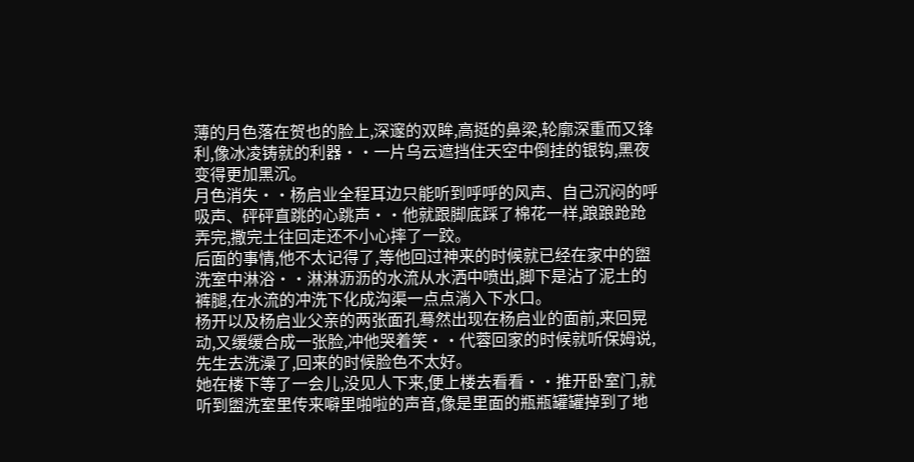薄的月色落在贺也的脸上,深邃的双眸,高挺的鼻梁,轮廓深重而又锋利,像冰凌铸就的利器··一片乌云遮挡住天空中倒挂的银钩,黑夜变得更加黑沉。
月色消失··杨启业全程耳边只能听到呼呼的风声、自己沉闷的呼吸声、砰砰直跳的心跳声··他就跟脚底踩了棉花一样,踉踉跄跄弄完,撒完土往回走还不小心摔了一跤。
后面的事情,他不太记得了,等他回过神来的时候就已经在家中的盥洗室中淋浴··淋淋沥沥的水流从水洒中喷出,脚下是沾了泥土的裤腿,在水流的冲洗下化成沟渠一点点淌入下水口。
杨开以及杨启业父亲的两张面孔蓦然出现在杨启业的面前,来回晃动,又缓缓合成一张脸,冲他哭着笑··代蓉回家的时候就听保姆说,先生去洗澡了,回来的时候脸色不太好。
她在楼下等了一会儿,没见人下来,便上楼去看看··推开卧室门,就听到盥洗室里传来噼里啪啦的声音,像是里面的瓶瓶罐罐掉到了地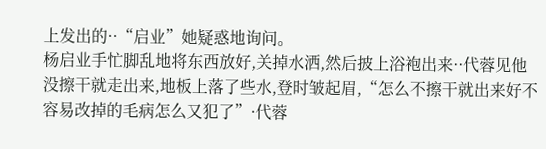上发出的··“启业”她疑惑地询问。
杨启业手忙脚乱地将东西放好,关掉水洒,然后披上浴袍出来··代蓉见他没擦干就走出来,地板上落了些水,登时皱起眉,“怎么不擦干就出来好不容易改掉的毛病怎么又犯了”·代蓉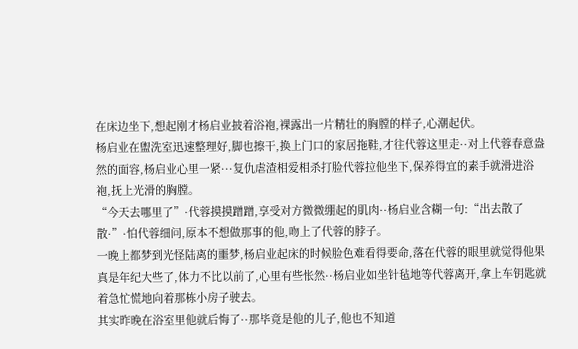在床边坐下,想起刚才杨启业披着浴袍,裸露出一片精壮的胸膛的样子,心潮起伏。
杨启业在盥洗室迅速整理好,脚也擦干,换上门口的家居拖鞋,才往代蓉这里走··对上代蓉春意盎然的面容,杨启业心里一紧···复仇虐渣相爱相杀打脸代蓉拉他坐下,保养得宜的素手就滑进浴袍,抚上光滑的胸膛。
“今天去哪里了”·代蓉摸摸蹭蹭,享受对方微微绷起的肌肉··杨启业含糊一句:“出去散了散·”·怕代蓉细问,原本不想做那事的他,吻上了代蓉的脖子。
一晚上都梦到光怪陆离的噩梦,杨启业起床的时候脸色难看得要命,落在代蓉的眼里就觉得他果真是年纪大些了,体力不比以前了,心里有些怅然··杨启业如坐针毡地等代蓉离开,拿上车钥匙就着急忙慌地向着那栋小房子驶去。
其实昨晚在浴室里他就后悔了··那毕竟是他的儿子,他也不知道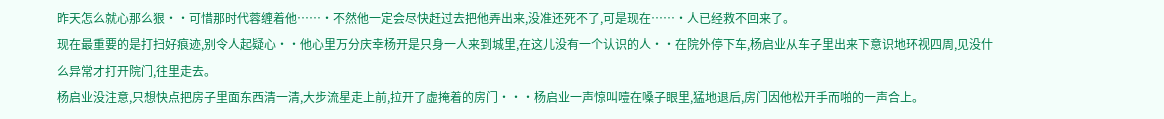昨天怎么就心那么狠··可惜那时代蓉缠着他……·不然他一定会尽快赶过去把他弄出来,没准还死不了,可是现在……·人已经救不回来了。
现在最重要的是打扫好痕迹,别令人起疑心··他心里万分庆幸杨开是只身一人来到城里,在这儿没有一个认识的人··在院外停下车,杨启业从车子里出来下意识地环视四周,见没什么异常才打开院门,往里走去。
杨启业没注意,只想快点把房子里面东西清一清,大步流星走上前,拉开了虚掩着的房门···杨启业一声惊叫噎在嗓子眼里,猛地退后,房门因他松开手而啪的一声合上。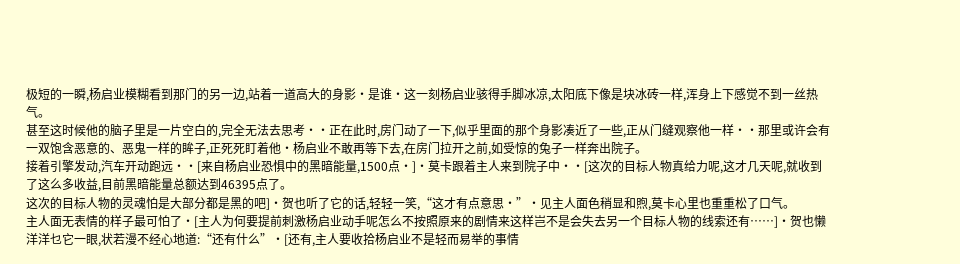极短的一瞬,杨启业模糊看到那门的另一边,站着一道高大的身影·是谁·这一刻杨启业骇得手脚冰凉,太阳底下像是块冰砖一样,浑身上下感觉不到一丝热气。
甚至这时候他的脑子里是一片空白的,完全无法去思考··正在此时,房门动了一下,似乎里面的那个身影凑近了一些,正从门缝观察他一样··那里或许会有一双饱含恶意的、恶鬼一样的眸子,正死死盯着他·杨启业不敢再等下去,在房门拉开之前,如受惊的兔子一样奔出院子。
接着引擎发动,汽车开动跑远··[来自杨启业恐惧中的黑暗能量,1500点·]·莫卡跟着主人来到院子中··[这次的目标人物真给力呢,这才几天呢,就收到了这么多收益,目前黑暗能量总额达到46395点了。
这次的目标人物的灵魂怕是大部分都是黑的吧]·贺也听了它的话,轻轻一笑,“这才有点意思·”·见主人面色稍显和煦,莫卡心里也重重松了口气。
主人面无表情的样子最可怕了·[主人为何要提前刺激杨启业动手呢怎么不按照原来的剧情来这样岂不是会失去另一个目标人物的线索还有……]·贺也懒洋洋乜它一眼,状若漫不经心地道:“还有什么”·[还有,主人要收拾杨启业不是轻而易举的事情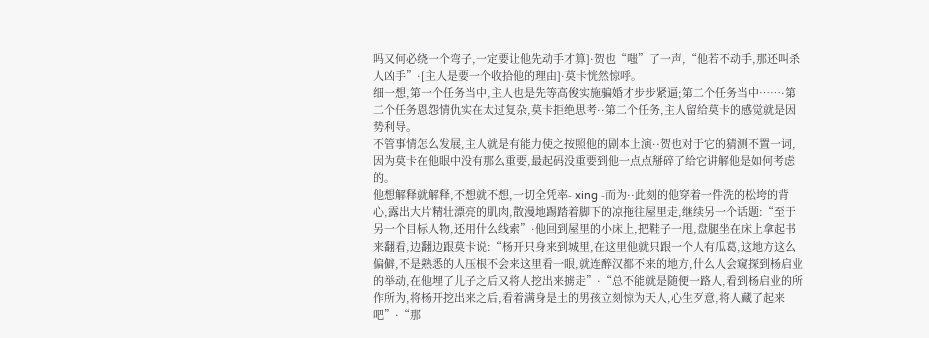吗又何必绕一个弯子,一定要让他先动手才算]·贺也“嗤”了一声,“他若不动手,那还叫杀人凶手”·[主人是要一个收拾他的理由]·莫卡恍然惊呼。
细一想,第一个任务当中,主人也是先等高俊实施骗婚才步步紧逼;第二个任务当中……·第二个任务恩怨情仇实在太过复杂,莫卡拒绝思考··第二个任务,主人留给莫卡的感觉就是因势利导。
不管事情怎么发展,主人就是有能力使之按照他的剧本上演··贺也对于它的猜测不置一词,因为莫卡在他眼中没有那么重要,最起码没重要到他一点点掰碎了给它讲解他是如何考虑的。
他想解释就解释,不想就不想,一切全凭率- xing -而为··此刻的他穿着一件洗的松垮的背心,露出大片精壮漂亮的肌肉,散漫地踢踏着脚下的凉拖往屋里走,继续另一个话题:“至于另一个目标人物,还用什么线索”·他回到屋里的小床上,把鞋子一甩,盘腿坐在床上拿起书来翻看,边翻边跟莫卡说:“杨开只身来到城里,在这里他就只跟一个人有瓜葛,这地方这么偏僻,不是熟悉的人压根不会来这里看一眼,就连醉汉都不来的地方,什么人会窥探到杨启业的举动,在他埋了儿子之后又将人挖出来掳走”·“总不能就是随便一路人,看到杨启业的所作所为,将杨开挖出来之后,看着满身是土的男孩立刻惊为天人,心生歹意,将人藏了起来吧”·“那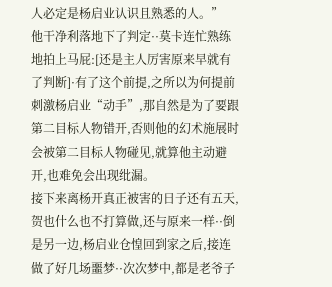人必定是杨启业认识且熟悉的人。”
他干净利落地下了判定··莫卡连忙熟练地拍上马屁:[还是主人厉害原来早就有了判断]·有了这个前提,之所以为何提前刺激杨启业“动手”,那自然是为了要跟第二目标人物错开,否则他的幻术施展时会被第二目标人物碰见,就算他主动避开,也难免会出现纰漏。
接下来离杨开真正被害的日子还有五天,贺也什么也不打算做,还与原来一样··倒是另一边,杨启业仓惶回到家之后,接连做了好几场噩梦··次次梦中,都是老爷子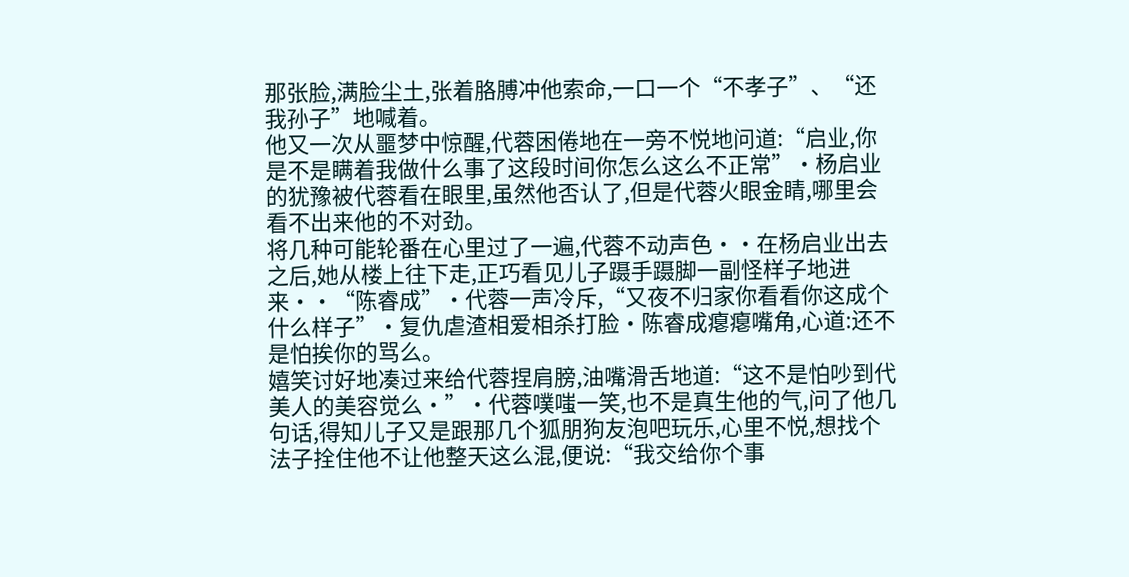那张脸,满脸尘土,张着胳膊冲他索命,一口一个“不孝子”、“还我孙子”地喊着。
他又一次从噩梦中惊醒,代蓉困倦地在一旁不悦地问道:“启业,你是不是瞒着我做什么事了这段时间你怎么这么不正常”·杨启业的犹豫被代蓉看在眼里,虽然他否认了,但是代蓉火眼金睛,哪里会看不出来他的不对劲。
将几种可能轮番在心里过了一遍,代蓉不动声色··在杨启业出去之后,她从楼上往下走,正巧看见儿子蹑手蹑脚一副怪样子地进来··“陈睿成”·代蓉一声冷斥,“又夜不归家你看看你这成个什么样子”·复仇虐渣相爱相杀打脸·陈睿成瘪瘪嘴角,心道:还不是怕挨你的骂么。
嬉笑讨好地凑过来给代蓉捏肩膀,油嘴滑舌地道:“这不是怕吵到代美人的美容觉么·”·代蓉噗嗤一笑,也不是真生他的气,问了他几句话,得知儿子又是跟那几个狐朋狗友泡吧玩乐,心里不悦,想找个法子拴住他不让他整天这么混,便说:“我交给你个事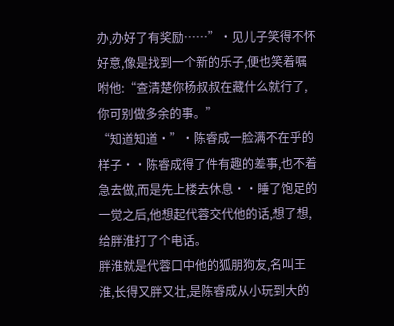办,办好了有奖励……”·见儿子笑得不怀好意,像是找到一个新的乐子,便也笑着嘱咐他:“查清楚你杨叔叔在藏什么就行了,你可别做多余的事。”
“知道知道·”·陈睿成一脸满不在乎的样子··陈睿成得了件有趣的差事,也不着急去做,而是先上楼去休息··睡了饱足的一觉之后,他想起代蓉交代他的话,想了想,给胖淮打了个电话。
胖淮就是代蓉口中他的狐朋狗友,名叫王淮,长得又胖又壮,是陈睿成从小玩到大的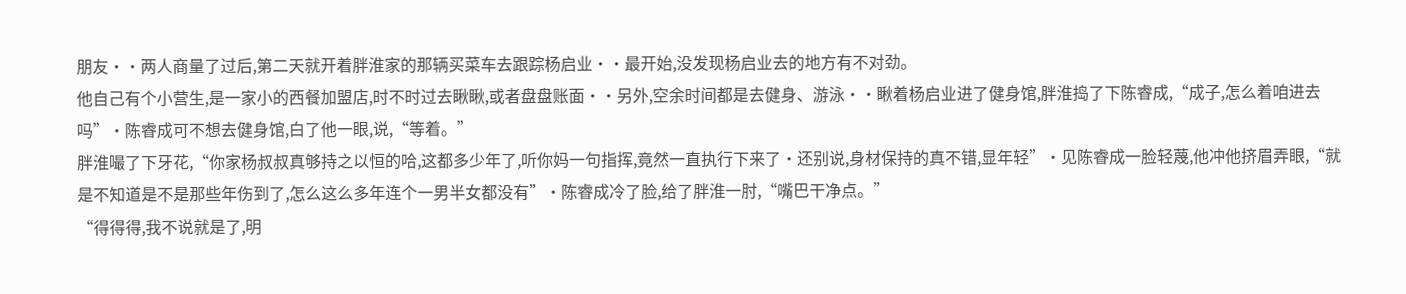朋友··两人商量了过后,第二天就开着胖淮家的那辆买菜车去跟踪杨启业··最开始,没发现杨启业去的地方有不对劲。
他自己有个小营生,是一家小的西餐加盟店,时不时过去瞅瞅,或者盘盘账面··另外,空余时间都是去健身、游泳··瞅着杨启业进了健身馆,胖淮捣了下陈睿成,“成子,怎么着咱进去吗”·陈睿成可不想去健身馆,白了他一眼,说,“等着。”
胖淮嘬了下牙花,“你家杨叔叔真够持之以恒的哈,这都多少年了,听你妈一句指挥,竟然一直执行下来了·还别说,身材保持的真不错,显年轻”·见陈睿成一脸轻蔑,他冲他挤眉弄眼,“就是不知道是不是那些年伤到了,怎么这么多年连个一男半女都没有”·陈睿成冷了脸,给了胖淮一肘,“嘴巴干净点。”
“得得得,我不说就是了,明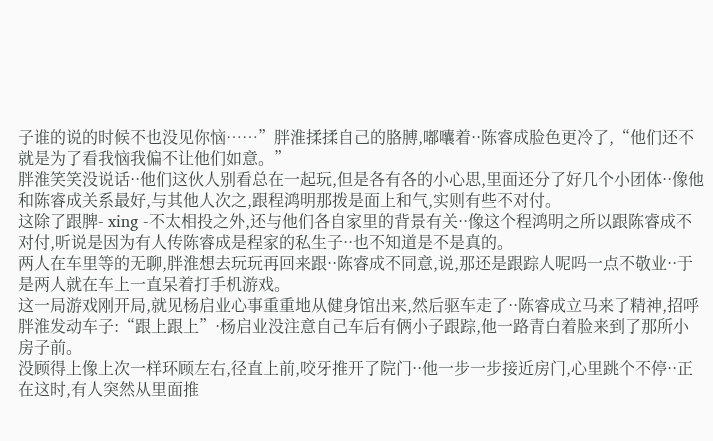子谁的说的时候不也没见你恼……”胖淮揉揉自己的胳膊,嘟囔着··陈睿成脸色更冷了,“他们还不就是为了看我恼我偏不让他们如意。”
胖淮笑笑没说话··他们这伙人别看总在一起玩,但是各有各的小心思,里面还分了好几个小团体··像他和陈睿成关系最好,与其他人次之,跟程鸿明那拨是面上和气,实则有些不对付。
这除了跟脾- xing -不太相投之外,还与他们各自家里的背景有关··像这个程鸿明之所以跟陈睿成不对付,听说是因为有人传陈睿成是程家的私生子··也不知道是不是真的。
两人在车里等的无聊,胖淮想去玩玩再回来跟··陈睿成不同意,说,那还是跟踪人呢吗一点不敬业··于是两人就在车上一直呆着打手机游戏。
这一局游戏刚开局,就见杨启业心事重重地从健身馆出来,然后驱车走了··陈睿成立马来了精神,招呼胖淮发动车子:“跟上跟上”·杨启业没注意自己车后有俩小子跟踪,他一路青白着脸来到了那所小房子前。
没顾得上像上次一样环顾左右,径直上前,咬牙推开了院门··他一步一步接近房门,心里跳个不停··正在这时,有人突然从里面推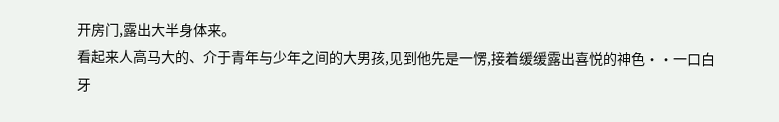开房门,露出大半身体来。
看起来人高马大的、介于青年与少年之间的大男孩,见到他先是一愣,接着缓缓露出喜悦的神色··一口白牙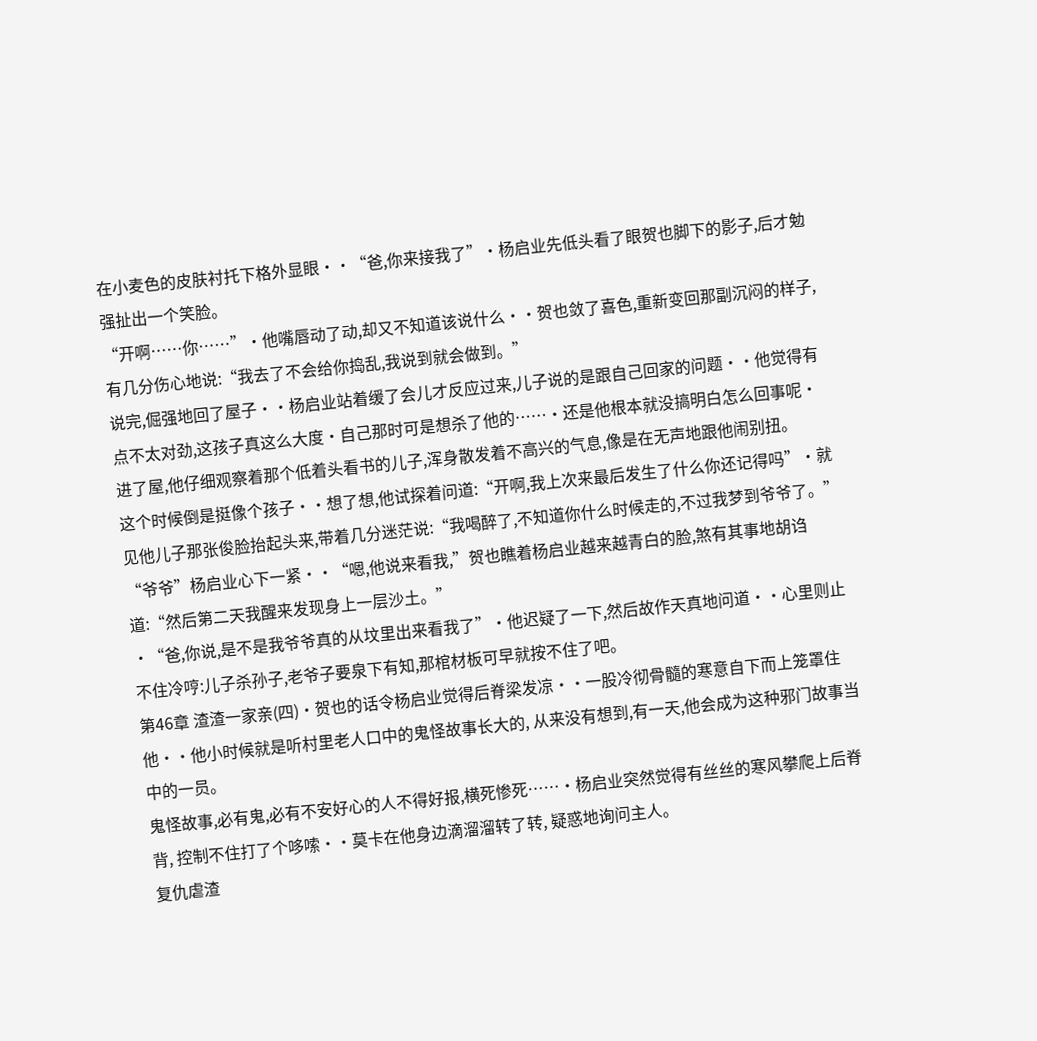在小麦色的皮肤衬托下格外显眼··“爸,你来接我了”·杨启业先低头看了眼贺也脚下的影子,后才勉强扯出一个笑脸。
“开啊……你……”·他嘴唇动了动,却又不知道该说什么··贺也敛了喜色,重新变回那副沉闷的样子,有几分伤心地说:“我去了不会给你捣乱,我说到就会做到。”
说完,倔强地回了屋子··杨启业站着缓了会儿才反应过来,儿子说的是跟自己回家的问题··他觉得有点不太对劲,这孩子真这么大度·自己那时可是想杀了他的……·还是他根本就没搞明白怎么回事呢·进了屋,他仔细观察着那个低着头看书的儿子,浑身散发着不高兴的气息,像是在无声地跟他闹别扭。
这个时候倒是挺像个孩子··想了想,他试探着问道:“开啊,我上次来最后发生了什么你还记得吗”·就见他儿子那张俊脸抬起头来,带着几分迷茫说:“我喝醉了,不知道你什么时候走的,不过我梦到爷爷了。”
“爷爷”杨启业心下一紧··“嗯,他说来看我,”贺也瞧着杨启业越来越青白的脸,煞有其事地胡诌道:“然后第二天我醒来发现身上一层沙土。”
·“爸,你说,是不是我爷爷真的从坟里出来看我了”·他迟疑了一下,然后故作天真地问道··心里则止不住冷哼:儿子杀孙子,老爷子要泉下有知,那棺材板可早就按不住了吧。
第46章 渣渣一家亲(四)·贺也的话令杨启业觉得后脊梁发凉··一股冷彻骨髓的寒意自下而上笼罩住他··他小时候就是听村里老人口中的鬼怪故事长大的, 从来没有想到,有一天,他会成为这种邪门故事当中的一员。
鬼怪故事,必有鬼,必有不安好心的人不得好报,横死惨死……·杨启业突然觉得有丝丝的寒风攀爬上后脊背, 控制不住打了个哆嗦··莫卡在他身边滴溜溜转了转, 疑惑地询问主人。
复仇虐渣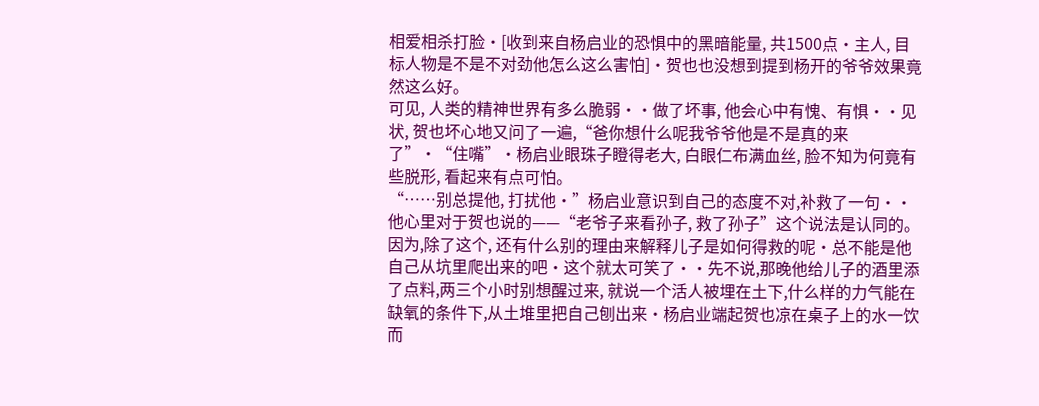相爱相杀打脸·[收到来自杨启业的恐惧中的黑暗能量, 共1500点·主人, 目标人物是不是不对劲他怎么这么害怕]·贺也也没想到提到杨开的爷爷效果竟然这么好。
可见, 人类的精神世界有多么脆弱··做了坏事, 他会心中有愧、有惧··见状, 贺也坏心地又问了一遍,“爸你想什么呢我爷爷他是不是真的来了”·“住嘴”·杨启业眼珠子瞪得老大, 白眼仁布满血丝, 脸不知为何竟有些脱形, 看起来有点可怕。
“……别总提他, 打扰他·”杨启业意识到自己的态度不对,补救了一句··他心里对于贺也说的——“老爷子来看孙子, 救了孙子”这个说法是认同的。
因为,除了这个, 还有什么别的理由来解释儿子是如何得救的呢·总不能是他自己从坑里爬出来的吧·这个就太可笑了··先不说,那晚他给儿子的酒里添了点料,两三个小时别想醒过来, 就说一个活人被埋在土下,什么样的力气能在缺氧的条件下,从土堆里把自己刨出来·杨启业端起贺也凉在桌子上的水一饮而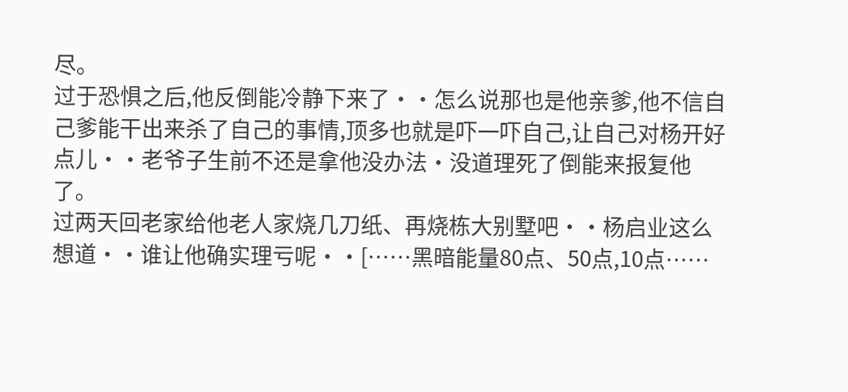尽。
过于恐惧之后,他反倒能冷静下来了··怎么说那也是他亲爹,他不信自己爹能干出来杀了自己的事情,顶多也就是吓一吓自己,让自己对杨开好点儿··老爷子生前不还是拿他没办法·没道理死了倒能来报复他了。
过两天回老家给他老人家烧几刀纸、再烧栋大别墅吧··杨启业这么想道··谁让他确实理亏呢··[……黑暗能量80点、50点,10点……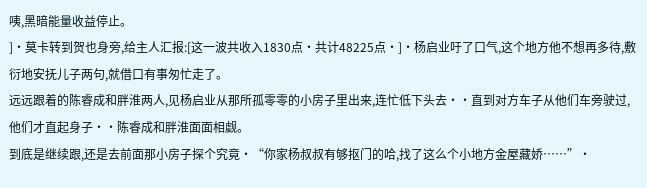咦,黑暗能量收益停止。
]·莫卡转到贺也身旁,给主人汇报:[这一波共收入1830点·共计48225点·]·杨启业吁了口气,这个地方他不想再多待,敷衍地安抚儿子两句,就借口有事匆忙走了。
远远跟着的陈睿成和胖淮两人,见杨启业从那所孤零零的小房子里出来,连忙低下头去··直到对方车子从他们车旁驶过,他们才直起身子··陈睿成和胖淮面面相觑。
到底是继续跟,还是去前面那小房子探个究竟·“你家杨叔叔有够抠门的哈,找了这么个小地方金屋藏娇……”·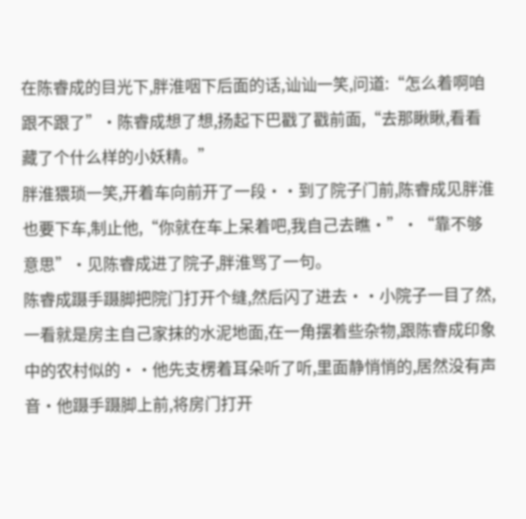在陈睿成的目光下,胖淮咽下后面的话,讪讪一笑,问道:“怎么着啊咱跟不跟了”·陈睿成想了想,扬起下巴戳了戳前面,“去那瞅瞅,看看藏了个什么样的小妖精。”
胖淮猥琐一笑,开着车向前开了一段··到了院子门前,陈睿成见胖淮也要下车,制止他,“你就在车上呆着吧,我自己去瞧·”·“靠不够意思”·见陈睿成进了院子,胖淮骂了一句。
陈睿成蹑手蹑脚把院门打开个缝,然后闪了进去··小院子一目了然,一看就是房主自己家抹的水泥地面,在一角摆着些杂物,跟陈睿成印象中的农村似的··他先支楞着耳朵听了听,里面静悄悄的,居然没有声音·他蹑手蹑脚上前,将房门打开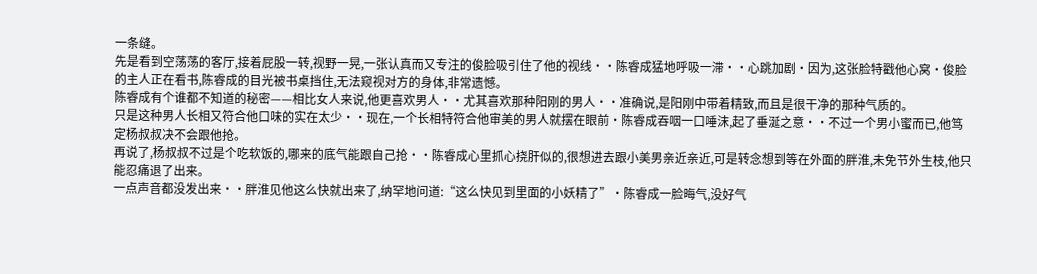一条缝。
先是看到空荡荡的客厅,接着屁股一转,视野一晃,一张认真而又专注的俊脸吸引住了他的视线··陈睿成猛地呼吸一滞··心跳加剧·因为,这张脸特戳他心窝·俊脸的主人正在看书,陈睿成的目光被书桌挡住,无法窥视对方的身体,非常遗憾。
陈睿成有个谁都不知道的秘密——相比女人来说,他更喜欢男人··尤其喜欢那种阳刚的男人··准确说,是阳刚中带着精致,而且是很干净的那种气质的。
只是这种男人长相又符合他口味的实在太少··现在,一个长相特符合他审美的男人就摆在眼前·陈睿成吞咽一口唾沫,起了垂涎之意··不过一个男小蜜而已,他笃定杨叔叔决不会跟他抢。
再说了,杨叔叔不过是个吃软饭的,哪来的底气能跟自己抢··陈睿成心里抓心挠肝似的,很想进去跟小美男亲近亲近,可是转念想到等在外面的胖淮,未免节外生枝,他只能忍痛退了出来。
一点声音都没发出来··胖淮见他这么快就出来了,纳罕地问道:“这么快见到里面的小妖精了”·陈睿成一脸晦气,没好气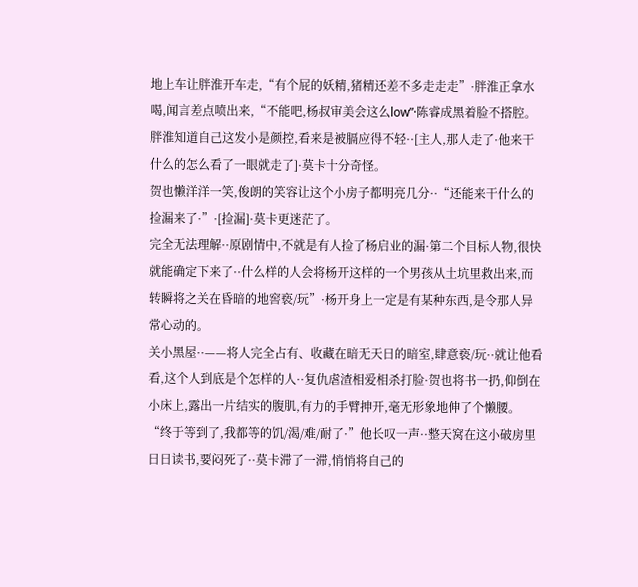地上车让胖淮开车走,“有个屁的妖精,猪精还差不多走走走”·胖淮正拿水喝,闻言差点喷出来,“不能吧,杨叔审美会这么low”·陈睿成黑着脸不搭腔。
胖淮知道自己这发小是颜控,看来是被膈应得不轻··[主人,那人走了·他来干什么的怎么看了一眼就走了]·莫卡十分奇怪。
贺也懒洋洋一笑,俊朗的笑容让这个小房子都明亮几分··“还能来干什么的捡漏来了·”·[捡漏]·莫卡更迷茫了。
完全无法理解··原剧情中,不就是有人捡了杨启业的漏·第二个目标人物,很快就能确定下来了··什么样的人会将杨开这样的一个男孩从土坑里救出来,而转瞬将之关在昏暗的地窖亵/玩”·杨开身上一定是有某种东西,是令那人异常心动的。
关小黑屋··——将人完全占有、收藏在暗无天日的暗室,肆意亵/玩··就让他看看,这个人到底是个怎样的人··复仇虐渣相爱相杀打脸·贺也将书一扔,仰倒在小床上,露出一片结实的腹肌,有力的手臂抻开,毫无形象地伸了个懒腰。
“终于等到了,我都等的饥/渴/难/耐了·”他长叹一声··整天窝在这小破房里日日读书,要闷死了··莫卡滞了一滞,悄悄将自己的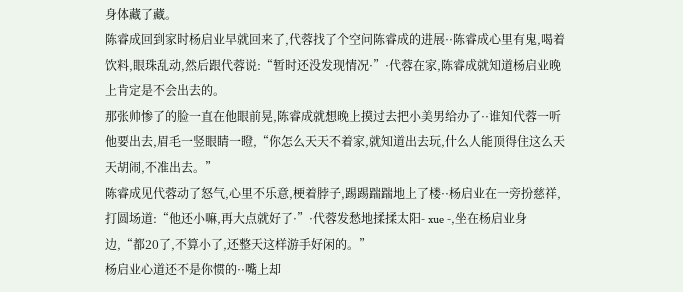身体藏了藏。
陈睿成回到家时杨启业早就回来了,代蓉找了个空问陈睿成的进展··陈睿成心里有鬼,喝着饮料,眼珠乱动,然后跟代蓉说:“暂时还没发现情况·”·代蓉在家,陈睿成就知道杨启业晚上肯定是不会出去的。
那张帅惨了的脸一直在他眼前晃,陈睿成就想晚上摸过去把小美男给办了··谁知代蓉一听他要出去,眉毛一竖眼睛一瞪,“你怎么天天不着家,就知道出去玩,什么人能顶得住这么天天胡闹,不准出去。”
陈睿成见代蓉动了怒气,心里不乐意,梗着脖子,踢踢踹踹地上了楼··杨启业在一旁扮慈祥,打圆场道:“他还小嘛,再大点就好了·”·代蓉发愁地揉揉太阳- xue -,坐在杨启业身边,“都20了,不算小了,还整天这样游手好闲的。”
杨启业心道还不是你惯的··嘴上却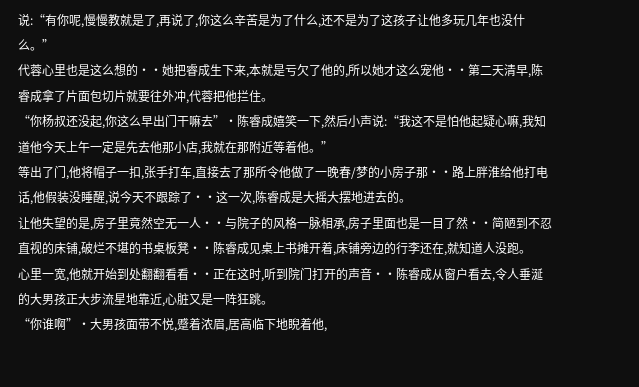说:“有你呢,慢慢教就是了,再说了,你这么辛苦是为了什么,还不是为了这孩子让他多玩几年也没什么。”
代蓉心里也是这么想的··她把睿成生下来,本就是亏欠了他的,所以她才这么宠他··第二天清早,陈睿成拿了片面包切片就要往外冲,代蓉把他拦住。
“你杨叔还没起,你这么早出门干嘛去”·陈睿成嬉笑一下,然后小声说:“我这不是怕他起疑心嘛,我知道他今天上午一定是先去他那小店,我就在那附近等着他。”
等出了门,他将帽子一扣,张手打车,直接去了那所令他做了一晚春/梦的小房子那··路上胖淮给他打电话,他假装没睡醒,说今天不跟踪了··这一次,陈睿成是大摇大摆地进去的。
让他失望的是,房子里竟然空无一人··与院子的风格一脉相承,房子里面也是一目了然··简陋到不忍直视的床铺,破烂不堪的书桌板凳··陈睿成见桌上书摊开着,床铺旁边的行李还在,就知道人没跑。
心里一宽,他就开始到处翻翻看看··正在这时,听到院门打开的声音··陈睿成从窗户看去,令人垂涎的大男孩正大步流星地靠近,心脏又是一阵狂跳。
“你谁啊”·大男孩面带不悦,蹙着浓眉,居高临下地睨着他,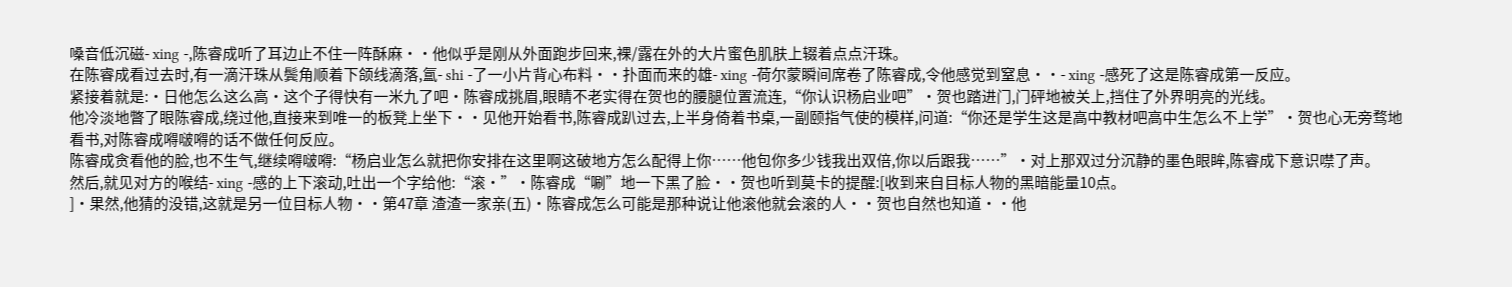嗓音低沉磁- xing -,陈睿成听了耳边止不住一阵酥麻··他似乎是刚从外面跑步回来,裸/露在外的大片蜜色肌肤上辍着点点汗珠。
在陈睿成看过去时,有一滴汗珠从鬓角顺着下颌线滴落,氲- shi -了一小片背心布料··扑面而来的雄- xing -荷尔蒙瞬间席卷了陈睿成,令他感觉到窒息··- xing -感死了这是陈睿成第一反应。
紧接着就是:·日他怎么这么高·这个子得快有一米九了吧·陈睿成挑眉,眼睛不老实得在贺也的腰腿位置流连,“你认识杨启业吧”·贺也踏进门,门砰地被关上,挡住了外界明亮的光线。
他冷淡地瞥了眼陈睿成,绕过他,直接来到唯一的板凳上坐下··见他开始看书,陈睿成趴过去,上半身倚着书桌,一副颐指气使的模样,问道:“你还是学生这是高中教材吧高中生怎么不上学”·贺也心无旁骛地看书,对陈睿成嘚啵嘚的话不做任何反应。
陈睿成贪看他的脸,也不生气,继续嘚啵嘚:“杨启业怎么就把你安排在这里啊这破地方怎么配得上你……他包你多少钱我出双倍,你以后跟我……”·对上那双过分沉静的墨色眼眸,陈睿成下意识噤了声。
然后,就见对方的喉结- xing -感的上下滚动,吐出一个字给他:“滚·”·陈睿成“唰”地一下黑了脸··贺也听到莫卡的提醒:[收到来自目标人物的黑暗能量10点。
]·果然,他猜的没错,这就是另一位目标人物··第47章 渣渣一家亲(五)·陈睿成怎么可能是那种说让他滚他就会滚的人··贺也自然也知道··他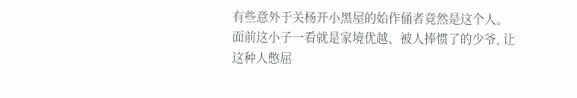有些意外于关杨开小黑屋的始作俑者竟然是这个人。
面前这小子一看就是家境优越、被人捧惯了的少爷, 让这种人憋屈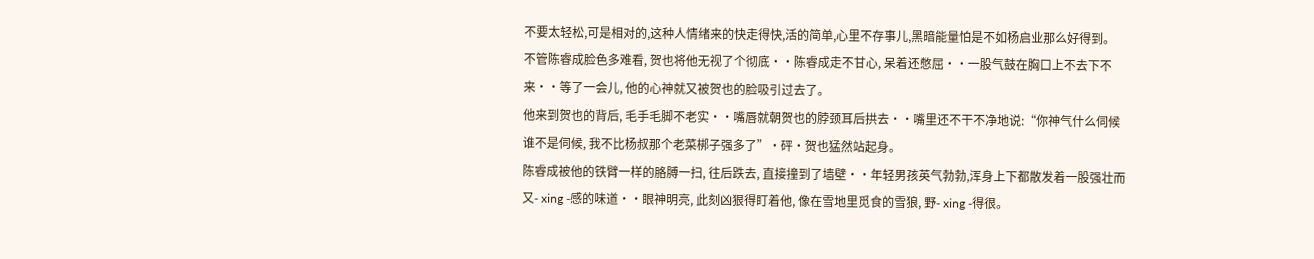不要太轻松,可是相对的,这种人情绪来的快走得快,活的简单,心里不存事儿,黑暗能量怕是不如杨启业那么好得到。
不管陈睿成脸色多难看, 贺也将他无视了个彻底··陈睿成走不甘心, 呆着还憋屈··一股气鼓在胸口上不去下不来··等了一会儿, 他的心神就又被贺也的脸吸引过去了。
他来到贺也的背后, 毛手毛脚不老实··嘴唇就朝贺也的脖颈耳后拱去··嘴里还不干不净地说:“你神气什么伺候谁不是伺候, 我不比杨叔那个老菜梆子强多了”·砰·贺也猛然站起身。
陈睿成被他的铁臂一样的胳膊一扫, 往后跌去, 直接撞到了墙壁··年轻男孩英气勃勃,浑身上下都散发着一股强壮而又- xing -感的味道··眼神明亮, 此刻凶狠得盯着他, 像在雪地里觅食的雪狼, 野- xing -得很。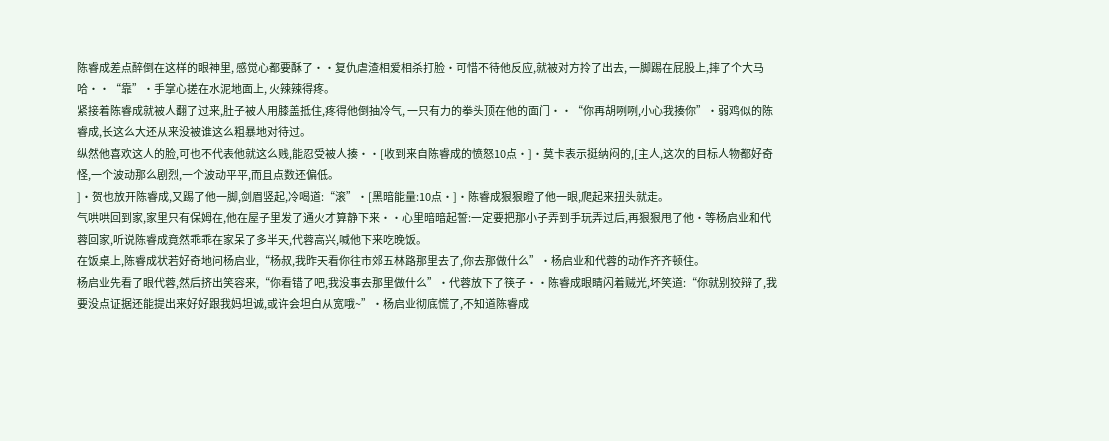陈睿成差点醉倒在这样的眼神里, 感觉心都要酥了··复仇虐渣相爱相杀打脸·可惜不待他反应,就被对方拎了出去, 一脚踢在屁股上,摔了个大马哈··“靠”·手掌心搓在水泥地面上, 火辣辣得疼。
紧接着陈睿成就被人翻了过来,肚子被人用膝盖抵住,疼得他倒抽冷气, 一只有力的拳头顶在他的面门··“你再胡咧咧,小心我揍你”·弱鸡似的陈睿成,长这么大还从来没被谁这么粗暴地对待过。
纵然他喜欢这人的脸,可也不代表他就这么贱,能忍受被人揍··[收到来自陈睿成的愤怒10点·]·莫卡表示挺纳闷的,[主人,这次的目标人物都好奇怪,一个波动那么剧烈,一个波动平平,而且点数还偏低。
]·贺也放开陈睿成,又踢了他一脚,剑眉竖起,冷喝道:“滚”·[黑暗能量:10点·]·陈睿成狠狠瞪了他一眼,爬起来扭头就走。
气哄哄回到家,家里只有保姆在,他在屋子里发了通火才算静下来··心里暗暗起誓:一定要把那小子弄到手玩弄过后,再狠狠甩了他·等杨启业和代蓉回家,听说陈睿成竟然乖乖在家呆了多半天,代蓉高兴,喊他下来吃晚饭。
在饭桌上,陈睿成状若好奇地问杨启业,“杨叔,我昨天看你往市郊五林路那里去了,你去那做什么”·杨启业和代蓉的动作齐齐顿住。
杨启业先看了眼代蓉,然后挤出笑容来,“你看错了吧,我没事去那里做什么”·代蓉放下了筷子··陈睿成眼睛闪着贼光,坏笑道:“你就别狡辩了,我要没点证据还能提出来好好跟我妈坦诚,或许会坦白从宽哦~”·杨启业彻底慌了,不知道陈睿成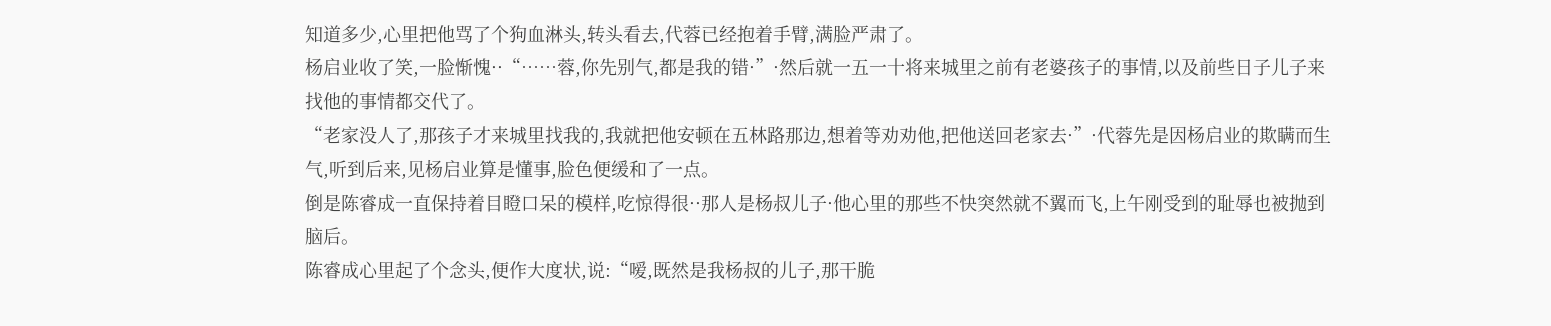知道多少,心里把他骂了个狗血淋头,转头看去,代蓉已经抱着手臂,满脸严肃了。
杨启业收了笑,一脸惭愧··“……蓉,你先别气,都是我的错·”·然后就一五一十将来城里之前有老婆孩子的事情,以及前些日子儿子来找他的事情都交代了。
“老家没人了,那孩子才来城里找我的,我就把他安顿在五林路那边,想着等劝劝他,把他送回老家去·”·代蓉先是因杨启业的欺瞒而生气,听到后来,见杨启业算是懂事,脸色便缓和了一点。
倒是陈睿成一直保持着目瞪口呆的模样,吃惊得很··那人是杨叔儿子·他心里的那些不快突然就不翼而飞,上午刚受到的耻辱也被抛到脑后。
陈睿成心里起了个念头,便作大度状,说:“嗳,既然是我杨叔的儿子,那干脆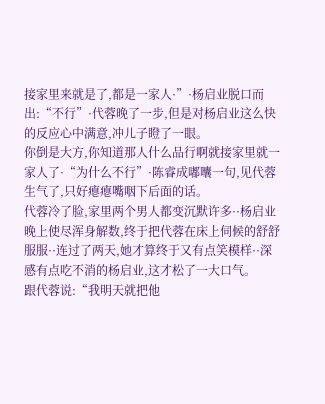接家里来就是了,都是一家人·”·杨启业脱口而出:“不行”·代蓉晚了一步,但是对杨启业这么快的反应心中满意,冲儿子瞪了一眼。
你倒是大方,你知道那人什么品行啊就接家里就一家人了·“为什么不行”·陈睿成嘟囔一句,见代蓉生气了,只好瘪瘪嘴咽下后面的话。
代蓉冷了脸,家里两个男人都变沉默许多··杨启业晚上使尽浑身解数,终于把代蓉在床上伺候的舒舒服服··连过了两天,她才算终于又有点笑模样··深感有点吃不消的杨启业,这才松了一大口气。
跟代蓉说:“我明天就把他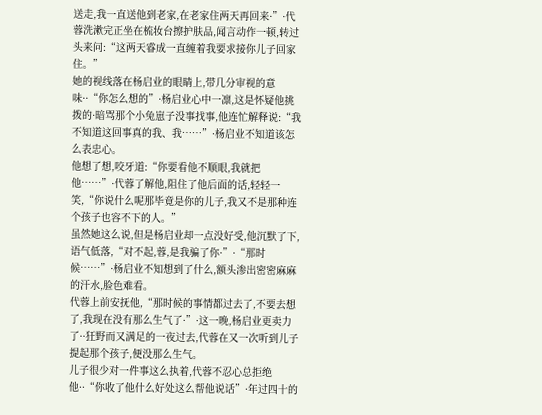送走,我一直送他到老家,在老家住两天再回来·”·代蓉洗漱完正坐在梳妆台擦护肤品,闻言动作一顿,转过头来问:“这两天睿成一直缠着我要求接你儿子回家住。”
她的视线落在杨启业的眼睛上,带几分审视的意味··“你怎么想的”·杨启业心中一凛,这是怀疑他挑拨的·暗骂那个小兔崽子没事找事,他连忙解释说:“我不知道这回事真的我、我……”·杨启业不知道该怎么表忠心。
他想了想,咬牙道:“你要看他不顺眼,我就把他……”·代蓉了解他,阻住了他后面的话,轻轻一笑,“你说什么呢那毕竟是你的儿子,我又不是那种连个孩子也容不下的人。”
虽然她这么说,但是杨启业却一点没好受,他沉默了下,语气低落,“对不起,蓉,是我骗了你·”·“那时候……”·杨启业不知想到了什么,额头渗出密密麻麻的汗水,脸色难看。
代蓉上前安抚他,“那时候的事情都过去了,不要去想了,我现在没有那么生气了·”·这一晚,杨启业更卖力了··狂野而又满足的一夜过去,代蓉在又一次听到儿子提起那个孩子,便没那么生气。
儿子很少对一件事这么执着,代蓉不忍心总拒绝他··“你收了他什么好处这么帮他说话”·年过四十的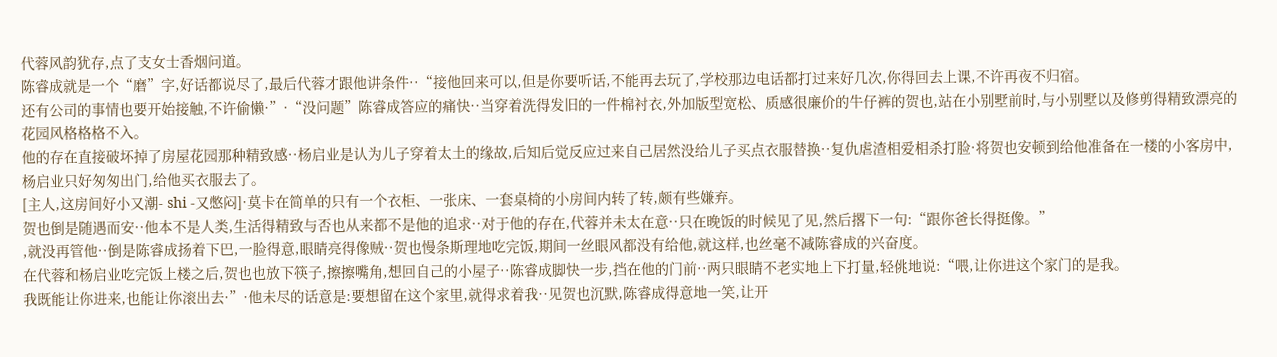代蓉风韵犹存,点了支女士香烟问道。
陈睿成就是一个“磨”字,好话都说尽了,最后代蓉才跟他讲条件··“接他回来可以,但是你要听话,不能再去玩了,学校那边电话都打过来好几次,你得回去上课,不许再夜不归宿。
还有公司的事情也要开始接触,不许偷懒·”·“没问题”陈睿成答应的痛快··当穿着洗得发旧的一件棉衬衣,外加版型宽松、质感很廉价的牛仔裤的贺也,站在小别墅前时,与小别墅以及修剪得精致漂亮的花园风格格格不入。
他的存在直接破坏掉了房屋花园那种精致感··杨启业是认为儿子穿着太土的缘故,后知后觉反应过来自己居然没给儿子买点衣服替换··复仇虐渣相爱相杀打脸·将贺也安顿到给他准备在一楼的小客房中,杨启业只好匆匆出门,给他买衣服去了。
[主人,这房间好小又潮- shi -又憋闷]·莫卡在简单的只有一个衣柜、一张床、一套桌椅的小房间内转了转,颇有些嫌弃。
贺也倒是随遇而安··他本不是人类,生活得精致与否也从来都不是他的追求··对于他的存在,代蓉并未太在意··只在晚饭的时候见了见,然后撂下一句:“跟你爸长得挺像。”
,就没再管他··倒是陈睿成扬着下巴,一脸得意,眼睛亮得像贼··贺也慢条斯理地吃完饭,期间一丝眼风都没有给他,就这样,也丝毫不减陈睿成的兴奋度。
在代蓉和杨启业吃完饭上楼之后,贺也也放下筷子,擦擦嘴角,想回自己的小屋子··陈睿成脚快一步,挡在他的门前··两只眼睛不老实地上下打量,轻佻地说:“喂,让你进这个家门的是我。
我既能让你进来,也能让你滚出去·”·他未尽的话意是:要想留在这个家里,就得求着我··见贺也沉默,陈睿成得意地一笑,让开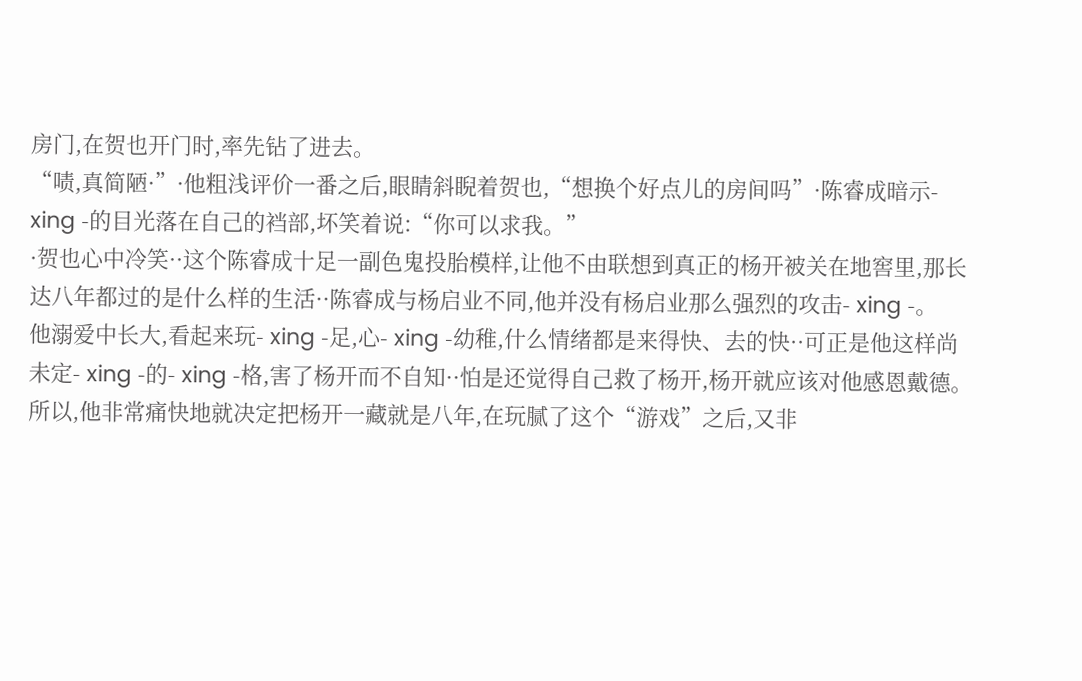房门,在贺也开门时,率先钻了进去。
“啧,真简陋·”·他粗浅评价一番之后,眼睛斜睨着贺也,“想换个好点儿的房间吗”·陈睿成暗示- xing -的目光落在自己的裆部,坏笑着说:“你可以求我。”
·贺也心中冷笑··这个陈睿成十足一副色鬼投胎模样,让他不由联想到真正的杨开被关在地窖里,那长达八年都过的是什么样的生活··陈睿成与杨启业不同,他并没有杨启业那么强烈的攻击- xing -。
他溺爱中长大,看起来玩- xing -足,心- xing -幼稚,什么情绪都是来得快、去的快··可正是他这样尚未定- xing -的- xing -格,害了杨开而不自知··怕是还觉得自己救了杨开,杨开就应该对他感恩戴德。
所以,他非常痛快地就决定把杨开一藏就是八年,在玩腻了这个“游戏”之后,又非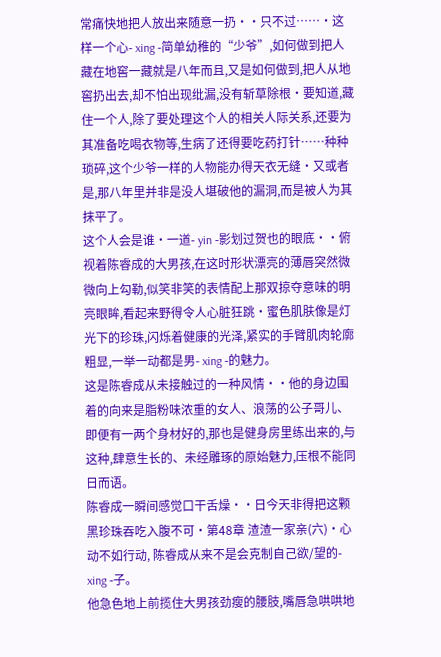常痛快地把人放出来随意一扔··只不过……·这样一个心- xing -简单幼稚的“少爷”,如何做到把人藏在地窖一藏就是八年而且,又是如何做到,把人从地窖扔出去,却不怕出现纰漏,没有斩草除根·要知道,藏住一个人,除了要处理这个人的相关人际关系,还要为其准备吃喝衣物等,生病了还得要吃药打针……种种琐碎,这个少爷一样的人物能办得天衣无缝·又或者是,那八年里并非是没人堪破他的漏洞,而是被人为其抹平了。
这个人会是谁·一道- yin -影划过贺也的眼底··俯视着陈睿成的大男孩,在这时形状漂亮的薄唇突然微微向上勾勒,似笑非笑的表情配上那双掠夺意味的明亮眼眸,看起来野得令人心脏狂跳·蜜色肌肤像是灯光下的珍珠,闪烁着健康的光泽,紧实的手臂肌肉轮廓粗显,一举一动都是男- xing -的魅力。
这是陈睿成从未接触过的一种风情··他的身边围着的向来是脂粉味浓重的女人、浪荡的公子哥儿、即便有一两个身材好的,那也是健身房里练出来的,与这种,肆意生长的、未经雕琢的原始魅力,压根不能同日而语。
陈睿成一瞬间感觉口干舌燥··日今天非得把这颗黑珍珠吞吃入腹不可·第48章 渣渣一家亲(六)·心动不如行动, 陈睿成从来不是会克制自己欲/望的- xing -子。
他急色地上前揽住大男孩劲瘦的腰肢,嘴唇急哄哄地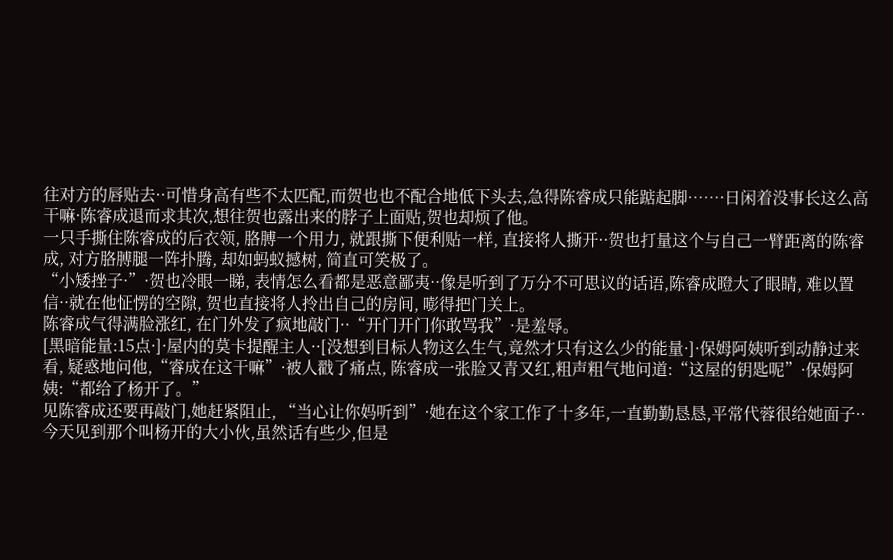往对方的唇贴去··可惜身高有些不太匹配,而贺也也不配合地低下头去,急得陈睿成只能踮起脚……·日闲着没事长这么高干嘛·陈睿成退而求其次,想往贺也露出来的脖子上面贴,贺也却烦了他。
一只手撕住陈睿成的后衣领, 胳膊一个用力, 就跟撕下便利贴一样, 直接将人撕开··贺也打量这个与自己一臂距离的陈睿成, 对方胳膊腿一阵扑腾, 却如蚂蚁撼树, 简直可笑极了。
“小矮挫子·”·贺也冷眼一睇, 表情怎么看都是恶意鄙夷··像是听到了万分不可思议的话语,陈睿成瞪大了眼睛, 难以置信··就在他怔愣的空隙, 贺也直接将人拎出自己的房间, 嘭得把门关上。
陈睿成气得满脸涨红, 在门外发了疯地敲门··“开门开门你敢骂我”·是羞辱。
[黑暗能量:15点·]·屋内的莫卡提醒主人··[没想到目标人物这么生气,竟然才只有这么少的能量·]·保姆阿姨听到动静过来看, 疑惑地问他,“睿成在这干嘛”·被人戳了痛点, 陈睿成一张脸又青又红,粗声粗气地问道:“这屋的钥匙呢”·保姆阿姨:“都给了杨开了。”
见陈睿成还要再敲门,她赶紧阻止, “当心让你妈听到”·她在这个家工作了十多年,一直勤勤恳恳,平常代蓉很给她面子··今天见到那个叫杨开的大小伙,虽然话有些少,但是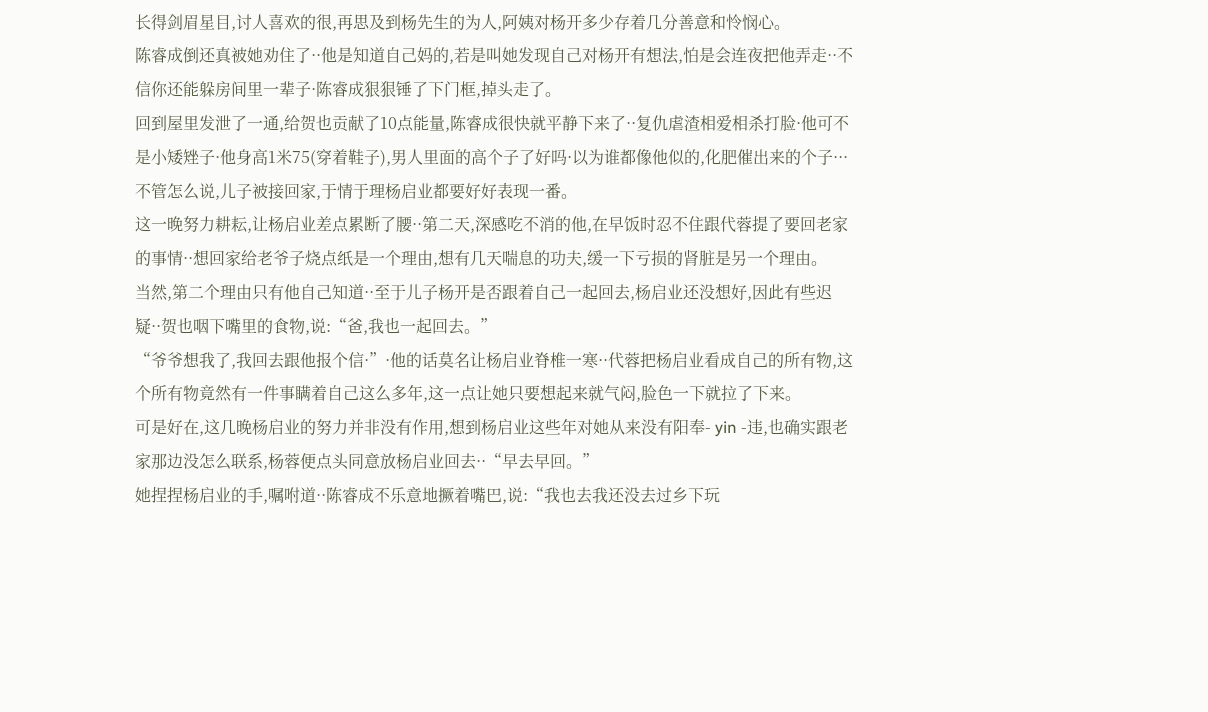长得剑眉星目,讨人喜欢的很,再思及到杨先生的为人,阿姨对杨开多少存着几分善意和怜悯心。
陈睿成倒还真被她劝住了··他是知道自己妈的,若是叫她发现自己对杨开有想法,怕是会连夜把他弄走··不信你还能躲房间里一辈子·陈睿成狠狠锤了下门框,掉头走了。
回到屋里发泄了一通,给贺也贡献了10点能量,陈睿成很快就平静下来了··复仇虐渣相爱相杀打脸·他可不是小矮矬子·他身高1米75(穿着鞋子),男人里面的高个子了好吗·以为谁都像他似的,化肥催出来的个子···不管怎么说,儿子被接回家,于情于理杨启业都要好好表现一番。
这一晚努力耕耘,让杨启业差点累断了腰··第二天,深感吃不消的他,在早饭时忍不住跟代蓉提了要回老家的事情··想回家给老爷子烧点纸是一个理由,想有几天喘息的功夫,缓一下亏损的肾脏是另一个理由。
当然,第二个理由只有他自己知道··至于儿子杨开是否跟着自己一起回去,杨启业还没想好,因此有些迟疑··贺也咽下嘴里的食物,说:“爸,我也一起回去。”
“爷爷想我了,我回去跟他报个信·”·他的话莫名让杨启业脊椎一寒··代蓉把杨启业看成自己的所有物,这个所有物竟然有一件事瞒着自己这么多年,这一点让她只要想起来就气闷,脸色一下就拉了下来。
可是好在,这几晚杨启业的努力并非没有作用,想到杨启业这些年对她从来没有阳奉- yin -违,也确实跟老家那边没怎么联系,杨蓉便点头同意放杨启业回去··“早去早回。”
她捏捏杨启业的手,嘱咐道··陈睿成不乐意地撅着嘴巴,说:“我也去我还没去过乡下玩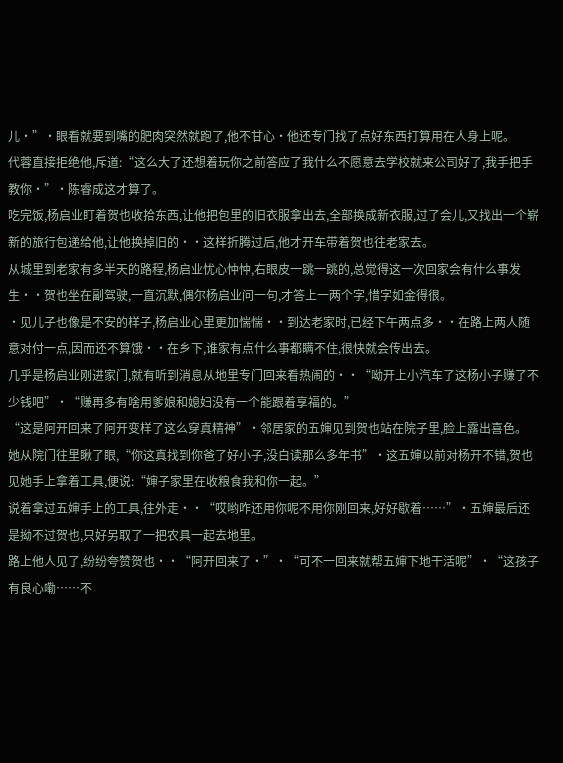儿·”·眼看就要到嘴的肥肉突然就跑了,他不甘心·他还专门找了点好东西打算用在人身上呢。
代蓉直接拒绝他,斥道:“这么大了还想着玩你之前答应了我什么不愿意去学校就来公司好了,我手把手教你·”·陈睿成这才算了。
吃完饭,杨启业盯着贺也收拾东西,让他把包里的旧衣服拿出去,全部换成新衣服,过了会儿,又找出一个崭新的旅行包递给他,让他换掉旧的··这样折腾过后,他才开车带着贺也往老家去。
从城里到老家有多半天的路程,杨启业忧心忡忡,右眼皮一跳一跳的,总觉得这一次回家会有什么事发生··贺也坐在副驾驶,一直沉默,偶尔杨启业问一句,才答上一两个字,惜字如金得很。
·见儿子也像是不安的样子,杨启业心里更加惴惴··到达老家时,已经下午两点多··在路上两人随意对付一点,因而还不算饿··在乡下,谁家有点什么事都瞒不住,很快就会传出去。
几乎是杨启业刚进家门,就有听到消息从地里专门回来看热闹的··“呦开上小汽车了这杨小子赚了不少钱吧”·“赚再多有啥用爹娘和媳妇没有一个能跟着享福的。”
“这是阿开回来了阿开变样了这么穿真精神”·邻居家的五婶见到贺也站在院子里,脸上露出喜色。
她从院门往里瞅了眼,“你这真找到你爸了好小子,没白读那么多年书”·这五婶以前对杨开不错,贺也见她手上拿着工具,便说:“婶子家里在收粮食我和你一起。”
说着拿过五婶手上的工具,往外走··“哎哟咋还用你呢不用你刚回来,好好歇着……”·五婶最后还是拗不过贺也,只好另取了一把农具一起去地里。
路上他人见了,纷纷夸赞贺也··“阿开回来了·”·“可不一回来就帮五婶下地干活呢”·“这孩子有良心嘞……不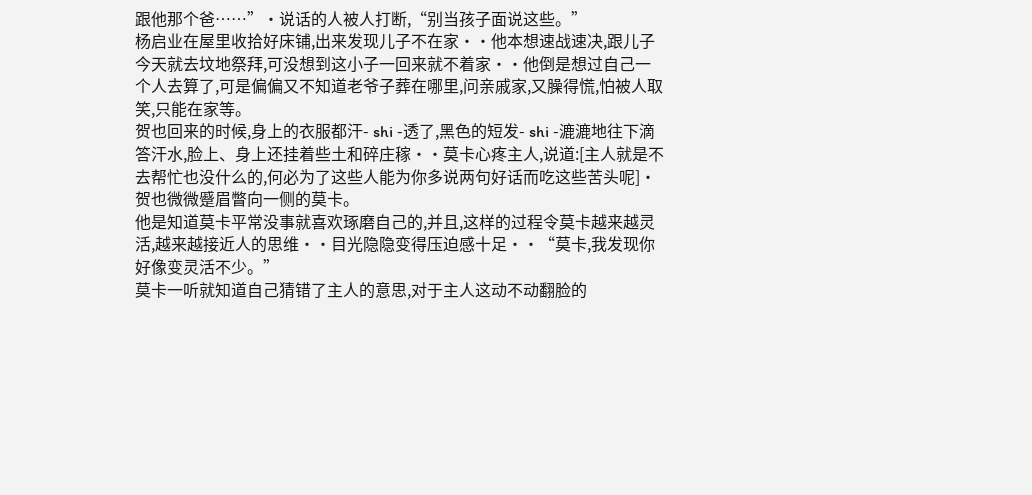跟他那个爸……”·说话的人被人打断,“别当孩子面说这些。”
杨启业在屋里收拾好床铺,出来发现儿子不在家··他本想速战速决,跟儿子今天就去坟地祭拜,可没想到这小子一回来就不着家··他倒是想过自己一个人去算了,可是偏偏又不知道老爷子葬在哪里,问亲戚家,又臊得慌,怕被人取笑,只能在家等。
贺也回来的时候,身上的衣服都汗- shi -透了,黑色的短发- shi -漉漉地往下滴答汗水,脸上、身上还挂着些土和碎庄稼··莫卡心疼主人,说道:[主人就是不去帮忙也没什么的,何必为了这些人能为你多说两句好话而吃这些苦头呢]·贺也微微蹙眉瞥向一侧的莫卡。
他是知道莫卡平常没事就喜欢琢磨自己的,并且,这样的过程令莫卡越来越灵活,越来越接近人的思维··目光隐隐变得压迫感十足··“莫卡,我发现你好像变灵活不少。”
莫卡一听就知道自己猜错了主人的意思,对于主人这动不动翻脸的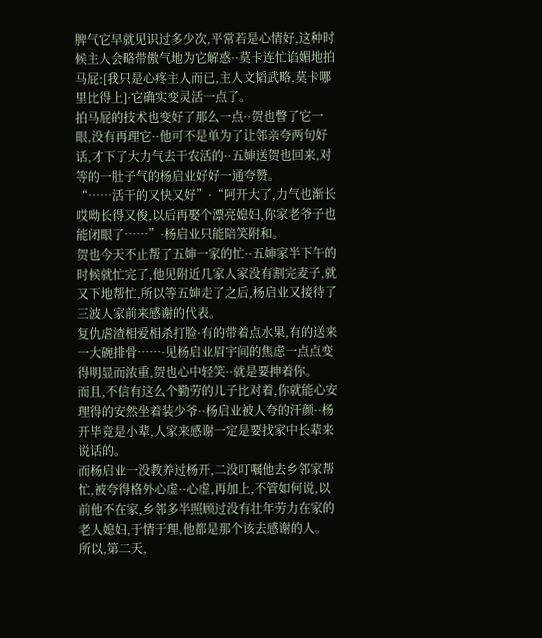脾气它早就见识过多少次,平常若是心情好,这种时候主人会略带傲气地为它解惑··莫卡连忙谄媚地拍马屁:[我只是心疼主人而已,主人文韬武略,莫卡哪里比得上]·它确实变灵活一点了。
拍马屁的技术也变好了那么一点··贺也瞥了它一眼,没有再理它··他可不是单为了让邻亲夸两句好话,才下了大力气去干农活的··五婶送贺也回来,对等的一肚子气的杨启业好好一通夸赞。
“……活干的又快又好”·“阿开大了,力气也渐长哎呦长得又俊,以后再娶个漂亮媳妇,你家老爷子也能闭眼了……”·杨启业只能陪笑附和。
贺也今天不止帮了五婶一家的忙··五婶家半下午的时候就忙完了,他见附近几家人家没有割完麦子,就又下地帮忙,所以等五婶走了之后,杨启业又接待了三波人家前来感谢的代表。
复仇虐渣相爱相杀打脸·有的带着点水果,有的送来一大碗排骨……·见杨启业眉宇间的焦虑一点点变得明显而浓重,贺也心中轻笑··就是要抻着你。
而且,不信有这么个勤劳的儿子比对着,你就能心安理得的安然坐着装少爷··杨启业被人夸的汗颜··杨开毕竟是小辈,人家来感谢一定是要找家中长辈来说话的。
而杨启业一没教养过杨开,二没叮嘱他去乡邻家帮忙,被夸得格外心虚··心虚,再加上,不管如何说,以前他不在家,乡邻多半照顾过没有壮年劳力在家的老人媳妇,于情于理,他都是那个该去感谢的人。
所以,第二天,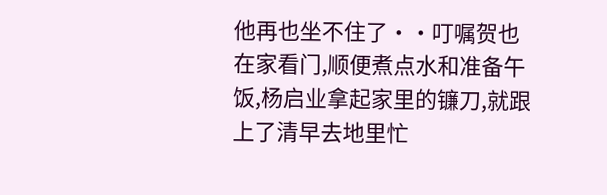他再也坐不住了··叮嘱贺也在家看门,顺便煮点水和准备午饭,杨启业拿起家里的镰刀,就跟上了清早去地里忙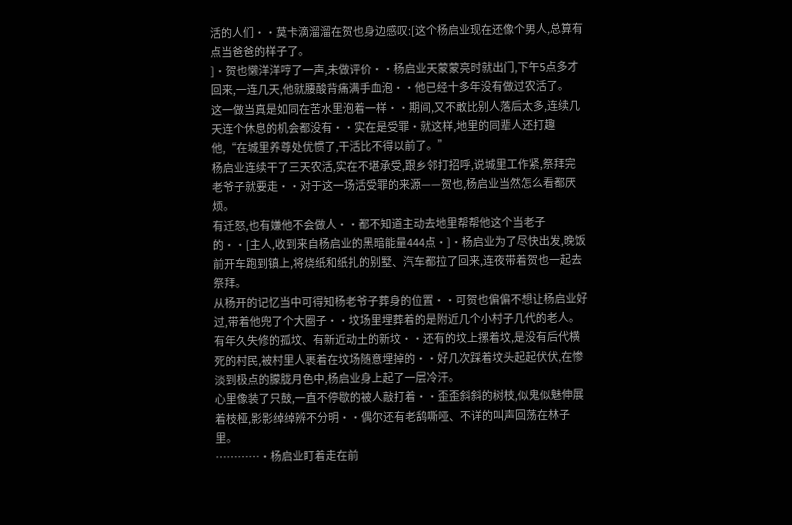活的人们··莫卡滴溜溜在贺也身边感叹:[这个杨启业现在还像个男人,总算有点当爸爸的样子了。
]·贺也懒洋洋哼了一声,未做评价··杨启业天蒙蒙亮时就出门,下午5点多才回来,一连几天,他就腰酸背痛满手血泡··他已经十多年没有做过农活了。
这一做当真是如同在苦水里泡着一样··期间,又不敢比别人落后太多,连续几天连个休息的机会都没有··实在是受罪·就这样,地里的同辈人还打趣他,“在城里养尊处优惯了,干活比不得以前了。”
杨启业连续干了三天农活,实在不堪承受,跟乡邻打招呼,说城里工作紧,祭拜完老爷子就要走··对于这一场活受罪的来源——贺也,杨启业当然怎么看都厌烦。
有迁怒,也有嫌他不会做人··都不知道主动去地里帮帮他这个当老子的··[主人,收到来自杨启业的黑暗能量444点·]·杨启业为了尽快出发,晚饭前开车跑到镇上,将烧纸和纸扎的别墅、汽车都拉了回来,连夜带着贺也一起去祭拜。
从杨开的记忆当中可得知杨老爷子葬身的位置··可贺也偏偏不想让杨启业好过,带着他兜了个大圈子··坟场里埋葬着的是附近几个小村子几代的老人。
有年久失修的孤坟、有新近动土的新坟··还有的坟上摞着坟,是没有后代横死的村民,被村里人裹着在坟场随意埋掉的··好几次踩着坟头起起伏伏,在惨淡到极点的朦胧月色中,杨启业身上起了一层冷汗。
心里像装了只鼓,一直不停歇的被人敲打着··歪歪斜斜的树枝,似鬼似魅伸展着枝桠,影影绰绰辨不分明··偶尔还有老鸹嘶哑、不详的叫声回荡在林子里。
…………·杨启业盯着走在前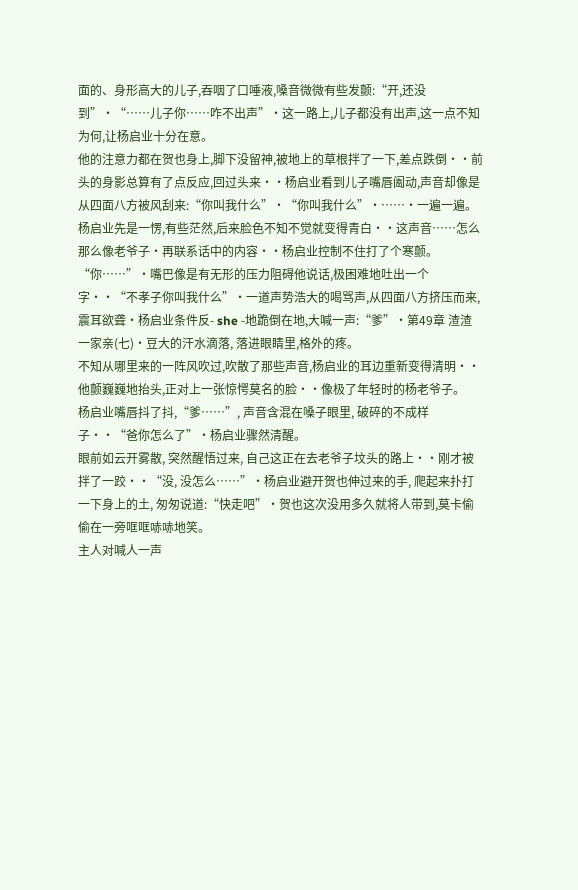面的、身形高大的儿子,吞咽了口唾液,嗓音微微有些发颤:“开,还没到”·“……儿子你……咋不出声”·这一路上,儿子都没有出声,这一点不知为何,让杨启业十分在意。
他的注意力都在贺也身上,脚下没留神,被地上的草根拌了一下,差点跌倒··前头的身影总算有了点反应,回过头来··杨启业看到儿子嘴唇阖动,声音却像是从四面八方被风刮来:“你叫我什么”·“你叫我什么”·……·一遍一遍。
杨启业先是一愣,有些茫然,后来脸色不知不觉就变得青白··这声音……怎么那么像老爷子·再联系话中的内容··杨启业控制不住打了个寒颤。
“你……”·嘴巴像是有无形的压力阻碍他说话,极困难地吐出一个字··“不孝子你叫我什么”·一道声势浩大的喝骂声,从四面八方挤压而来,震耳欲聋·杨启业条件反- she -地跪倒在地,大喊一声:“爹”·第49章 渣渣一家亲(七)·豆大的汗水滴落, 落进眼睛里,格外的疼。
不知从哪里来的一阵风吹过,吹散了那些声音,杨启业的耳边重新变得清明··他颤巍巍地抬头,正对上一张惊愕莫名的脸··像极了年轻时的杨老爷子。
杨启业嘴唇抖了抖,“爹……”, 声音含混在嗓子眼里, 破碎的不成样子··“爸你怎么了”·杨启业骤然清醒。
眼前如云开雾散, 突然醒悟过来, 自己这正在去老爷子坟头的路上··刚才被拌了一跤··“没, 没怎么……”·杨启业避开贺也伸过来的手, 爬起来扑打一下身上的土, 匆匆说道:“快走吧”·贺也这次没用多久就将人带到,莫卡偷偷在一旁哐哐哧哧地笑。
主人对喊人一声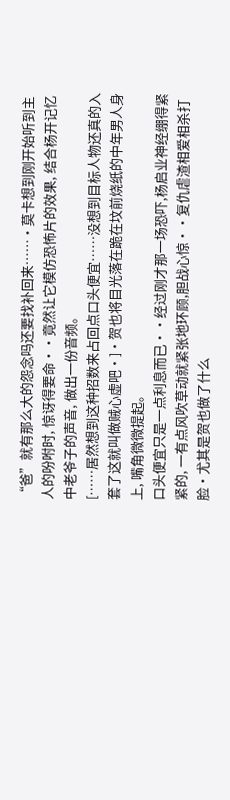“爸”就有那么大的怨念吗还要找补回来……·莫卡想到刚开始听到主人的吩咐时, 惊讶得要命··竟然让它模仿恐怖片的效果, 结合杨开记忆中老爷子的声音, 做出一份音频。
[……居然想到这种招数来占回点口头便宜……没想到目标人物还真的入套了这就叫做贼心虚吧·]·贺也将目光落在跪在坟前烧纸的中年男人身上, 嘴角微微提起。
口头便宜只是一点利息而已··经过刚才那一场恐吓,杨启业神经绷得紧紧的, 一有点风吹草动就紧张地环顾,胆战心惊··复仇虐渣相爱相杀打脸·尤其是贺也做了什么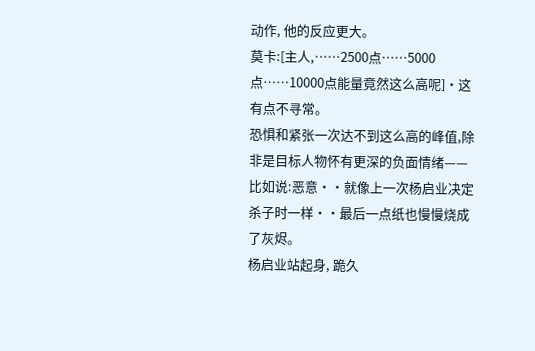动作, 他的反应更大。
莫卡:[主人,……2500点……5000点……10000点能量竟然这么高呢]·这有点不寻常。
恐惧和紧张一次达不到这么高的峰值,除非是目标人物怀有更深的负面情绪——比如说:恶意··就像上一次杨启业决定杀子时一样··最后一点纸也慢慢烧成了灰烬。
杨启业站起身, 跪久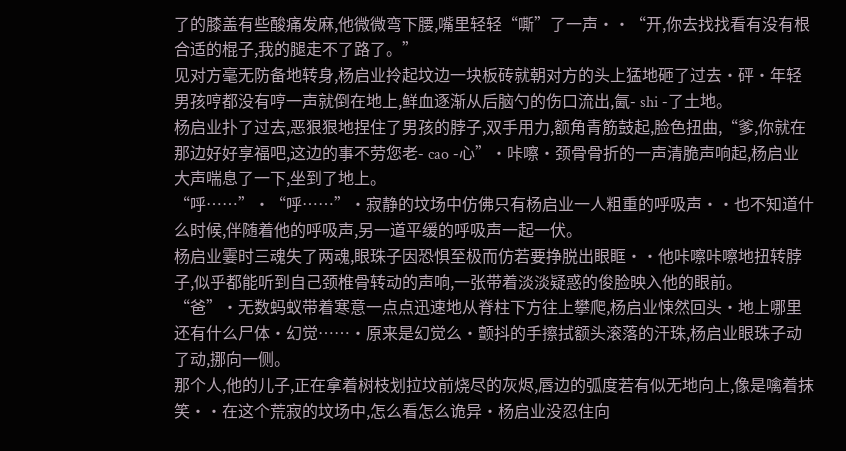了的膝盖有些酸痛发麻,他微微弯下腰,嘴里轻轻“嘶”了一声··“开,你去找找看有没有根合适的棍子,我的腿走不了路了。”
见对方毫无防备地转身,杨启业拎起坟边一块板砖就朝对方的头上猛地砸了过去·砰·年轻男孩哼都没有哼一声就倒在地上,鲜血逐渐从后脑勺的伤口流出,氤- shi -了土地。
杨启业扑了过去,恶狠狠地捏住了男孩的脖子,双手用力,额角青筋鼓起,脸色扭曲,“爹,你就在那边好好享福吧,这边的事不劳您老- cao -心”·咔嚓·颈骨骨折的一声清脆声响起,杨启业大声喘息了一下,坐到了地上。
“呼……”·“呼……”·寂静的坟场中仿佛只有杨启业一人粗重的呼吸声··也不知道什么时候,伴随着他的呼吸声,另一道平缓的呼吸声一起一伏。
杨启业霎时三魂失了两魂,眼珠子因恐惧至极而仿若要挣脱出眼眶··他咔嚓咔嚓地扭转脖子,似乎都能听到自己颈椎骨转动的声响,一张带着淡淡疑惑的俊脸映入他的眼前。
“爸”·无数蚂蚁带着寒意一点点迅速地从脊柱下方往上攀爬,杨启业悚然回头·地上哪里还有什么尸体·幻觉……·原来是幻觉么·颤抖的手擦拭额头滚落的汗珠,杨启业眼珠子动了动,挪向一侧。
那个人,他的儿子,正在拿着树枝划拉坟前烧尽的灰烬,唇边的弧度若有似无地向上,像是噙着抹笑··在这个荒寂的坟场中,怎么看怎么诡异·杨启业没忍住向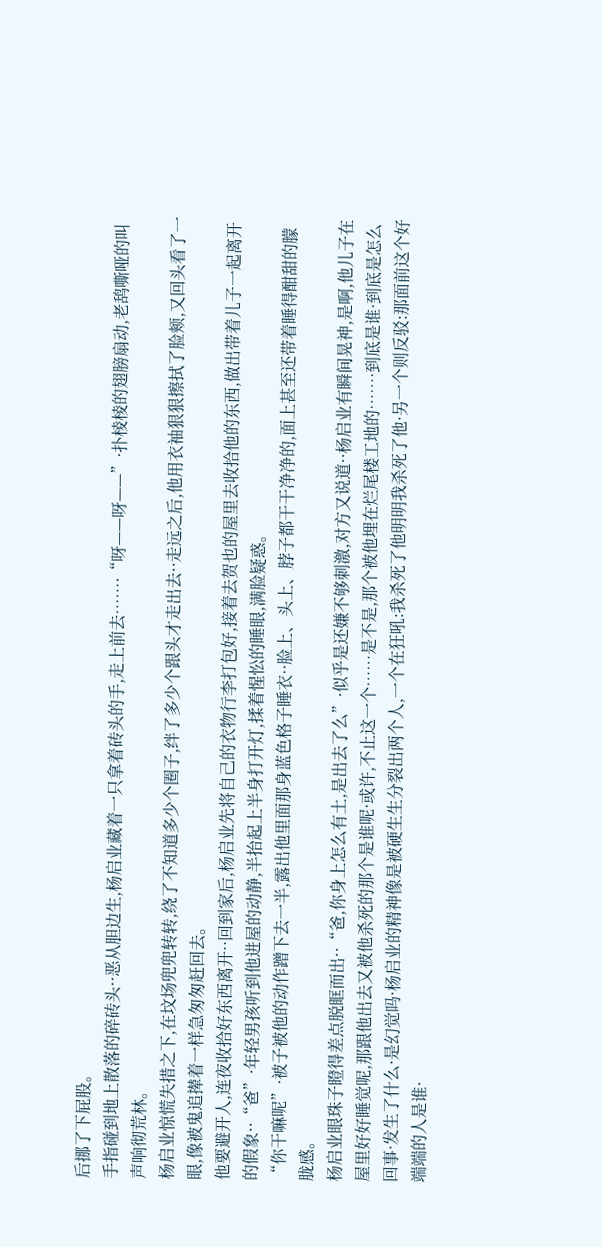后挪了下屁股。
手指碰到地上散落的碎砖头··恶从胆边生,杨启业藏着一只拿着砖头的手,走上前去……·“呀——呀——”·扑棱棱的翅膀扇动,老鸹嘶哑的叫声响彻荒林。
杨启业惊慌失措之下,在坟场兜兜转转,绕了不知道多少个圈子,绊了多少个跟头才走出去··走远之后,他用衣袖狠狠擦拭了脸颊,又回头看了一眼,像被鬼追撵着一样急匆匆赶回去。
他要避开人,连夜收拾好东西离开··回到家后,杨启业先将自己的衣物行李打包好,接着去贺也的屋里去收拾他的东西,做出带着儿子一起离开的假象··“爸”·年轻男孩听到他进屋的动静,半抬起上半身打开灯,揉着惺忪的睡眼,满脸疑惑。
“你干嘛呢”·被子被他的动作蹭下去一半,露出他里面那身蓝色格子睡衣··脸上、头上、脖子都干干净净的,面上甚至还带着睡得酣甜的朦胧感。
杨启业眼珠子瞪得差点脱眶而出··“爸,你身上怎么有土,是出去了么”·似乎是还嫌不够刺激,对方又说道··杨启业有瞬间晃神,是啊,他儿子在屋里好好睡觉呢,那跟他出去又被他杀死的那个是谁呢·或许,不止这一个……是不是,那个被他埋在烂尾楼工地的……·到底是谁·到底是怎么回事·发生了什么·是幻觉吗·杨启业的精神像是被硬生生分裂出两个人,一个在狂吼:我杀死了他明明我杀死了他·另一个则反驳:那面前这个好端端的人是谁·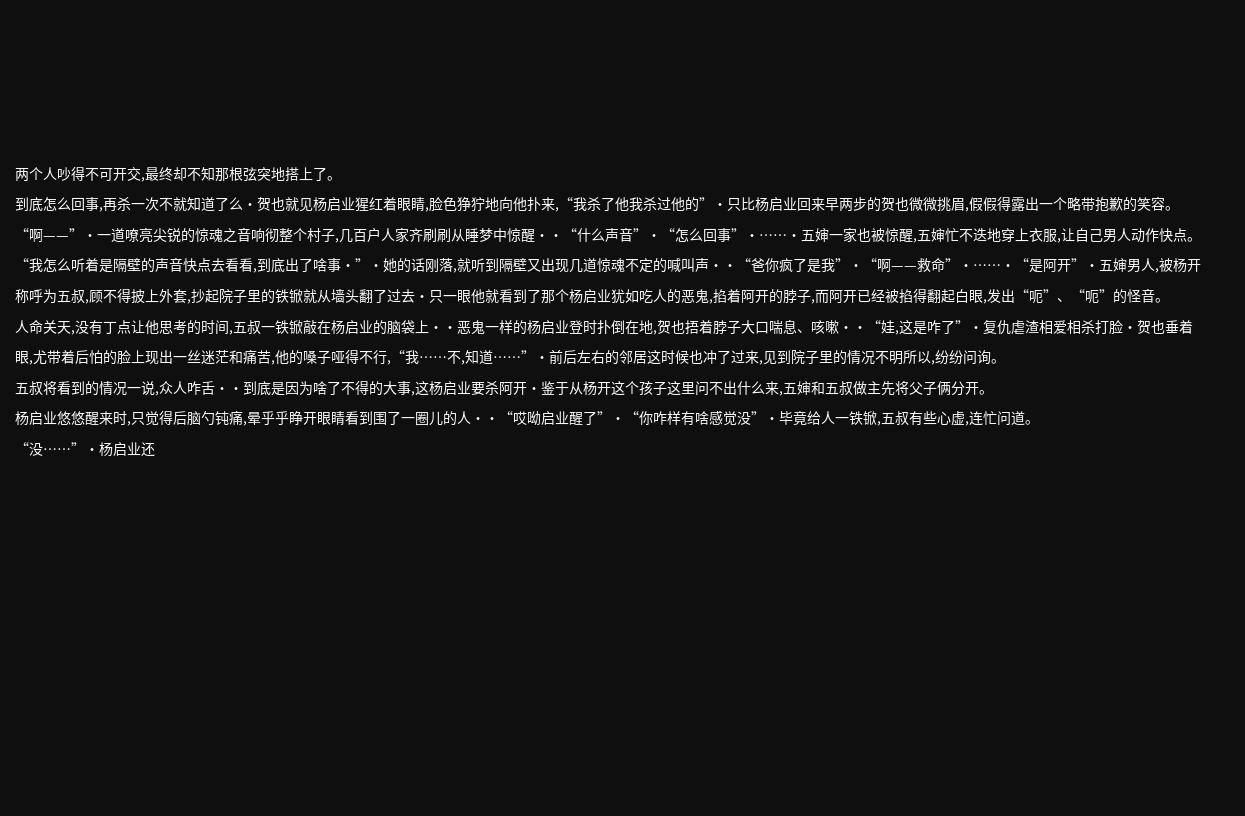两个人吵得不可开交,最终却不知那根弦突地搭上了。
到底怎么回事,再杀一次不就知道了么·贺也就见杨启业猩红着眼睛,脸色狰狞地向他扑来,“我杀了他我杀过他的”·只比杨启业回来早两步的贺也微微挑眉,假假得露出一个略带抱歉的笑容。
“啊——”·一道嘹亮尖锐的惊魂之音响彻整个村子,几百户人家齐刷刷从睡梦中惊醒··“什么声音”·“怎么回事”·……·五婶一家也被惊醒,五婶忙不迭地穿上衣服,让自己男人动作快点。
“我怎么听着是隔壁的声音快点去看看,到底出了啥事·”·她的话刚落,就听到隔壁又出现几道惊魂不定的喊叫声··“爸你疯了是我”·“啊——救命”·……·“是阿开”·五婶男人,被杨开称呼为五叔,顾不得披上外套,抄起院子里的铁锨就从墙头翻了过去·只一眼他就看到了那个杨启业犹如吃人的恶鬼,掐着阿开的脖子,而阿开已经被掐得翻起白眼,发出“呃”、“呃”的怪音。
人命关天,没有丁点让他思考的时间,五叔一铁锨敲在杨启业的脑袋上··恶鬼一样的杨启业登时扑倒在地,贺也捂着脖子大口喘息、咳嗽··“娃,这是咋了”·复仇虐渣相爱相杀打脸·贺也垂着眼,尤带着后怕的脸上现出一丝迷茫和痛苦,他的嗓子哑得不行,“我……不,知道……”·前后左右的邻居这时候也冲了过来,见到院子里的情况不明所以,纷纷问询。
五叔将看到的情况一说,众人咋舌··到底是因为啥了不得的大事,这杨启业要杀阿开·鉴于从杨开这个孩子这里问不出什么来,五婶和五叔做主先将父子俩分开。
杨启业悠悠醒来时,只觉得后脑勺钝痛,晕乎乎睁开眼睛看到围了一圈儿的人··“哎呦启业醒了”·“你咋样有啥感觉没”·毕竟给人一铁锨,五叔有些心虚,连忙问道。
“没……”·杨启业还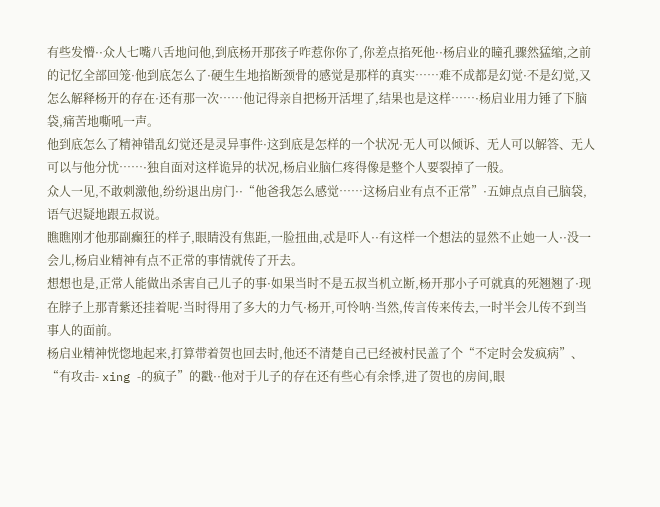有些发懵··众人七嘴八舌地问他,到底杨开那孩子咋惹你你了,你差点掐死他··杨启业的瞳孔骤然猛缩,之前的记忆全部回笼·他到底怎么了·硬生生地掐断颈骨的感觉是那样的真实……难不成都是幻觉·不是幻觉,又怎么解释杨开的存在·还有那一次……他记得亲自把杨开活埋了,结果也是这样……·杨启业用力锤了下脑袋,痛苦地嘶吼一声。
他到底怎么了精神错乱幻觉还是灵异事件·这到底是怎样的一个状况·无人可以倾诉、无人可以解答、无人可以与他分忧……·独自面对这样诡异的状况,杨启业脑仁疼得像是整个人要裂掉了一般。
众人一见,不敢刺激他,纷纷退出房门··“他爸我怎么感觉……这杨启业有点不正常”·五婶点点自己脑袋,语气迟疑地跟五叔说。
瞧瞧刚才他那副癫狂的样子,眼睛没有焦距,一脸扭曲,忒是吓人··有这样一个想法的显然不止她一人··没一会儿,杨启业精神有点不正常的事情就传了开去。
想想也是,正常人能做出杀害自己儿子的事·如果当时不是五叔当机立断,杨开那小子可就真的死翘翘了·现在脖子上那青紫还挂着呢·当时得用了多大的力气·杨开,可怜呐·当然,传言传来传去,一时半会儿传不到当事人的面前。
杨启业精神恍惚地起来,打算带着贺也回去时,他还不清楚自己已经被村民盖了个“不定时会发疯病”、“有攻击- xing -的疯子”的戳··他对于儿子的存在还有些心有余悸,进了贺也的房间,眼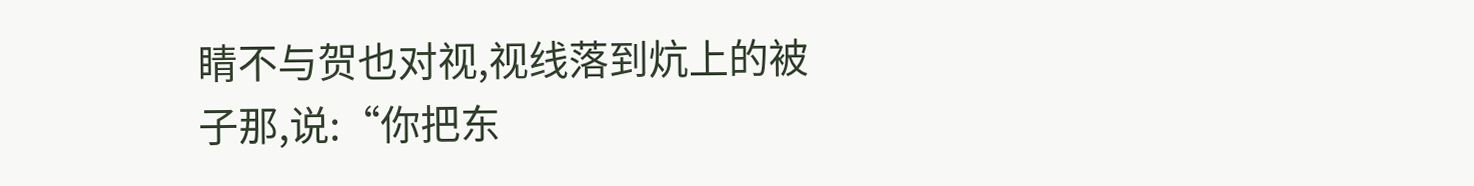睛不与贺也对视,视线落到炕上的被子那,说:“你把东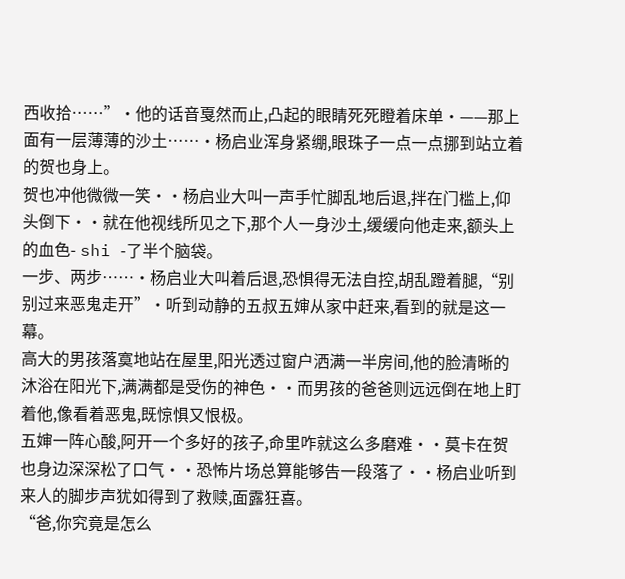西收拾……”·他的话音戛然而止,凸起的眼睛死死瞪着床单·——那上面有一层薄薄的沙土……·杨启业浑身紧绷,眼珠子一点一点挪到站立着的贺也身上。
贺也冲他微微一笑··杨启业大叫一声手忙脚乱地后退,拌在门槛上,仰头倒下··就在他视线所见之下,那个人一身沙土,缓缓向他走来,额头上的血色- shi -了半个脑袋。
一步、两步……·杨启业大叫着后退,恐惧得无法自控,胡乱蹬着腿,“别别过来恶鬼走开”·听到动静的五叔五婶从家中赶来,看到的就是这一幕。
高大的男孩落寞地站在屋里,阳光透过窗户洒满一半房间,他的脸清晰的沐浴在阳光下,满满都是受伤的神色··而男孩的爸爸则远远倒在地上盯着他,像看着恶鬼,既惊惧又恨极。
五婶一阵心酸,阿开一个多好的孩子,命里咋就这么多磨难··莫卡在贺也身边深深松了口气··恐怖片场总算能够告一段落了··杨启业听到来人的脚步声犹如得到了救赎,面露狂喜。
“爸,你究竟是怎么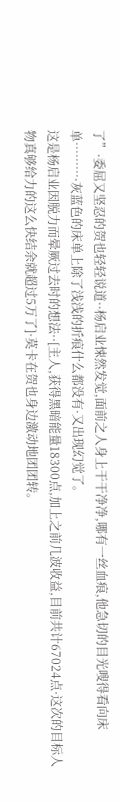了”·委屈又坚忍的贺也轻轻说道··杨启业悚然发觉,面前之人身上干干净净,哪有一丝血痕,他急切的目光嗖得看向床单………·灰蓝色的床单上除了浅浅的折痕什么都没有·又出现幻觉了。
这是杨启业因脱力而晕厥过去时的想法··[主人,获得黑暗能量18300点,加上之前几波收益,目前共计67024点·这次的目标人物真够给力的这么快结余就超过5万了]·莫卡在贺也身边激动地团团转。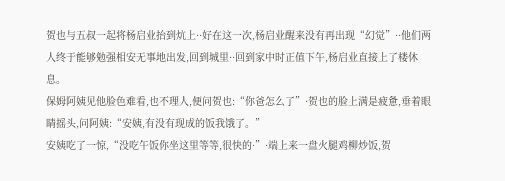贺也与五叔一起将杨启业抬到炕上··好在这一次,杨启业醒来没有再出现“幻觉”··他们两人终于能够勉强相安无事地出发,回到城里··回到家中时正值下午,杨启业直接上了楼休息。
保姆阿姨见他脸色难看,也不理人,便问贺也:“你爸怎么了”·贺也的脸上满是疲惫,垂着眼睛摇头,问阿姨:“安姨,有没有现成的饭我饿了。”
安姨吃了一惊,“没吃午饭你坐这里等等,很快的·”·端上来一盘火腿鸡柳炒饭,贺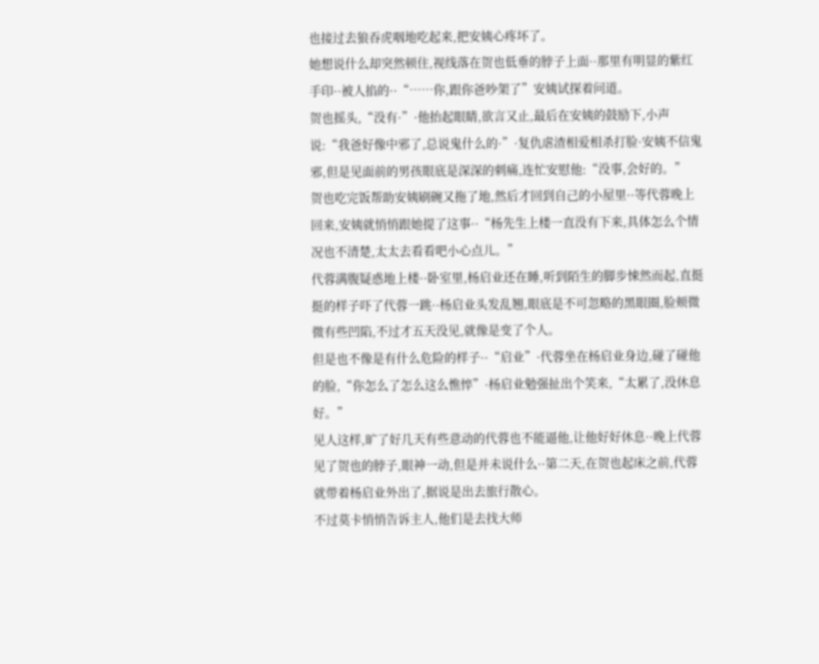也接过去狼吞虎咽地吃起来,把安姨心疼坏了。
她想说什么却突然顿住,视线落在贺也低垂的脖子上面··那里有明显的紫红手印··被人掐的··“……你,跟你爸吵架了”安姨试探着问道。
贺也摇头,“没有·”·他抬起眼睛,欲言又止,最后在安姨的鼓励下,小声说:“我爸好像中邪了,总说鬼什么的·”·复仇虐渣相爱相杀打脸·安姨不信鬼邪,但是见面前的男孩眼底是深深的刺痛,连忙安慰他:“没事,会好的。”
贺也吃完饭帮助安姨刷碗又拖了地,然后才回到自己的小屋里··等代蓉晚上回来,安姨就悄悄跟她提了这事··“杨先生上楼一直没有下来,具体怎么个情况也不清楚,太太去看看吧小心点儿。”
代蓉满腹疑惑地上楼··卧室里,杨启业还在睡,听到陌生的脚步悚然而起,直挺挺的样子吓了代蓉一跳··杨启业头发乱翘,眼底是不可忽略的黑眼圈,脸颊微微有些凹陷,不过才五天没见,就像是变了个人。
但是也不像是有什么危险的样子··“启业”·代蓉坐在杨启业身边,碰了碰他的脸,“你怎么了怎么这么憔悴”·杨启业勉强扯出个笑来,“太累了,没休息好。”
见人这样,旷了好几天有些意动的代蓉也不能逼他,让他好好休息··晚上代蓉见了贺也的脖子,眼神一动,但是并未说什么··第二天,在贺也起床之前,代蓉就带着杨启业外出了,据说是出去旅行散心。
不过莫卡悄悄告诉主人,他们是去找大师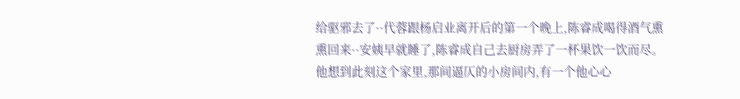给驱邪去了··代蓉跟杨启业离开后的第一个晚上,陈睿成喝得酒气熏熏回来··安姨早就睡了,陈睿成自己去厨房弄了一杯果饮一饮而尽。
他想到此刻这个家里,那间逼仄的小房间内,有一个他心心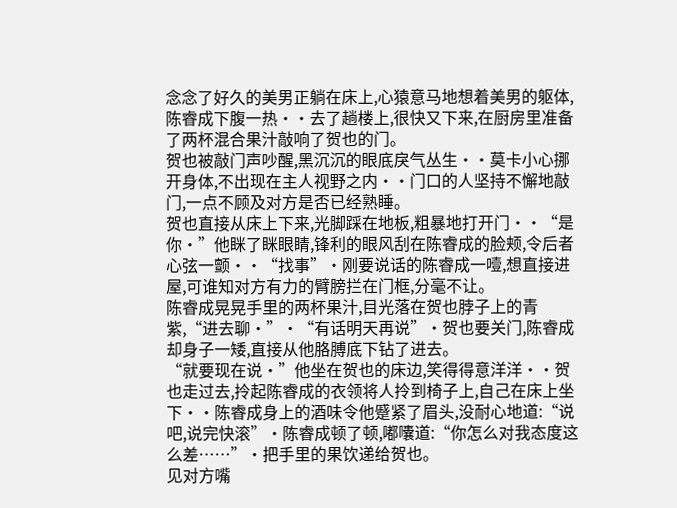念念了好久的美男正躺在床上,心猿意马地想着美男的躯体,陈睿成下腹一热··去了趟楼上,很快又下来,在厨房里准备了两杯混合果汁敲响了贺也的门。
贺也被敲门声吵醒,黑沉沉的眼底戾气丛生··莫卡小心挪开身体,不出现在主人视野之内··门口的人坚持不懈地敲门,一点不顾及对方是否已经熟睡。
贺也直接从床上下来,光脚踩在地板,粗暴地打开门··“是你·”他眯了眯眼睛,锋利的眼风刮在陈睿成的脸颊,令后者心弦一颤··“找事”·刚要说话的陈睿成一噎,想直接进屋,可谁知对方有力的臂膀拦在门框,分毫不让。
陈睿成晃晃手里的两杯果汁,目光落在贺也脖子上的青紫,“进去聊·”·“有话明天再说”·贺也要关门,陈睿成却身子一矮,直接从他胳膊底下钻了进去。
“就要现在说·”他坐在贺也的床边,笑得得意洋洋··贺也走过去,拎起陈睿成的衣领将人拎到椅子上,自己在床上坐下··陈睿成身上的酒味令他蹙紧了眉头,没耐心地道:“说吧,说完快滚”·陈睿成顿了顿,嘟囔道:“你怎么对我态度这么差……”·把手里的果饮递给贺也。
见对方嘴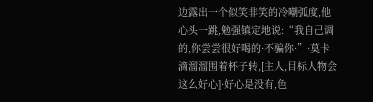边露出一个似笑非笑的冷嘲弧度,他心头一跳,勉强镇定地说:“我自己调的,你尝尝很好喝的·不骗你·”·莫卡滴溜溜围着杯子转,[主人,目标人物会这么好心]·好心是没有,色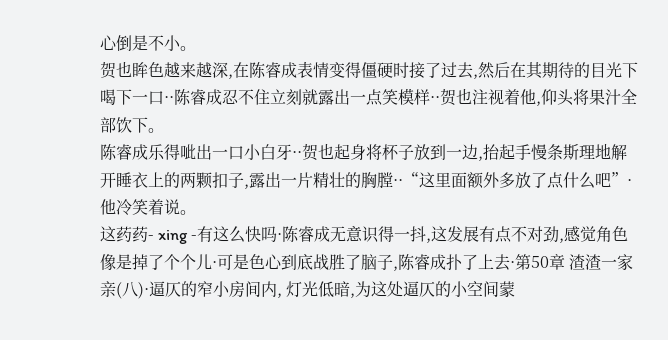心倒是不小。
贺也眸色越来越深,在陈睿成表情变得僵硬时接了过去,然后在其期待的目光下喝下一口··陈睿成忍不住立刻就露出一点笑模样··贺也注视着他,仰头将果汁全部饮下。
陈睿成乐得呲出一口小白牙··贺也起身将杯子放到一边,抬起手慢条斯理地解开睡衣上的两颗扣子,露出一片精壮的胸膛··“这里面额外多放了点什么吧”·他冷笑着说。
这药药- xing -有这么快吗·陈睿成无意识得一抖,这发展有点不对劲,感觉角色像是掉了个个儿·可是色心到底战胜了脑子,陈睿成扑了上去·第50章 渣渣一家亲(八)·逼仄的窄小房间内, 灯光低暗,为这处逼仄的小空间蒙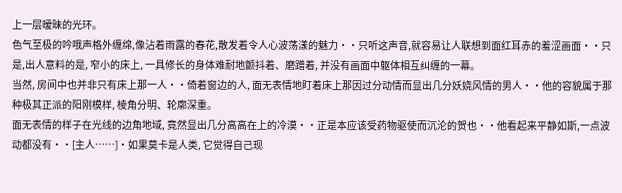上一层暧昧的光环。
色气至极的吟哦声格外缠绵,像沾着雨露的春花,散发着令人心波荡漾的魅力··只听这声音,就容易让人联想到面红耳赤的羞涩画面··只是,出人意料的是, 窄小的床上, 一具修长的身体难耐地颤抖着、磨蹭着, 并没有画面中躯体相互纠缠的一幕。
当然, 房间中也并非只有床上那一人··倚着窗边的人, 面无表情地盯着床上那因过分动情而显出几分妖娆风情的男人··他的容貌属于那种极其正派的阳刚模样, 棱角分明、轮廓深重。
面无表情的样子在光线的边角地域, 竟然显出几分高高在上的冷漠··正是本应该受药物驱使而沉沦的贺也··他看起来平静如斯,一点波动都没有··[主人……]·如果莫卡是人类, 它觉得自己现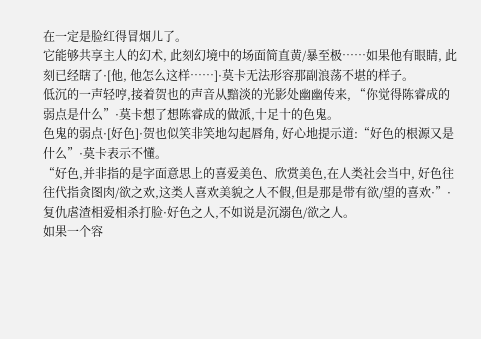在一定是脸红得冒烟儿了。
它能够共享主人的幻术, 此刻幻境中的场面简直黄/暴至极……如果他有眼睛, 此刻已经瞎了·[他, 他怎么这样……]·莫卡无法形容那副浪荡不堪的样子。
低沉的一声轻哼,接着贺也的声音从黯淡的光影处幽幽传来, “你觉得陈睿成的弱点是什么”·莫卡想了想陈睿成的做派,十足十的色鬼。
色鬼的弱点·[好色]·贺也似笑非笑地勾起唇角, 好心地提示道:“好色的根源又是什么”·莫卡表示不懂。
“好色,并非指的是字面意思上的喜爱美色、欣赏美色,在人类社会当中, 好色往往代指贪图肉/欲之欢,这类人喜欢美貌之人不假,但是那是带有欲/望的喜欢·”·复仇虐渣相爱相杀打脸·好色之人,不如说是沉溺色/欲之人。
如果一个容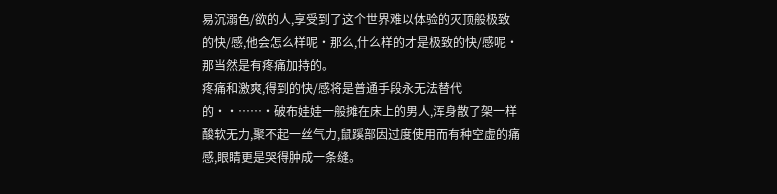易沉溺色/欲的人,享受到了这个世界难以体验的灭顶般极致的快/感,他会怎么样呢·那么,什么样的才是极致的快/感呢·那当然是有疼痛加持的。
疼痛和激爽,得到的快/感将是普通手段永无法替代的··……·破布娃娃一般摊在床上的男人,浑身散了架一样酸软无力,聚不起一丝气力,鼠蹊部因过度使用而有种空虚的痛感,眼睛更是哭得肿成一条缝。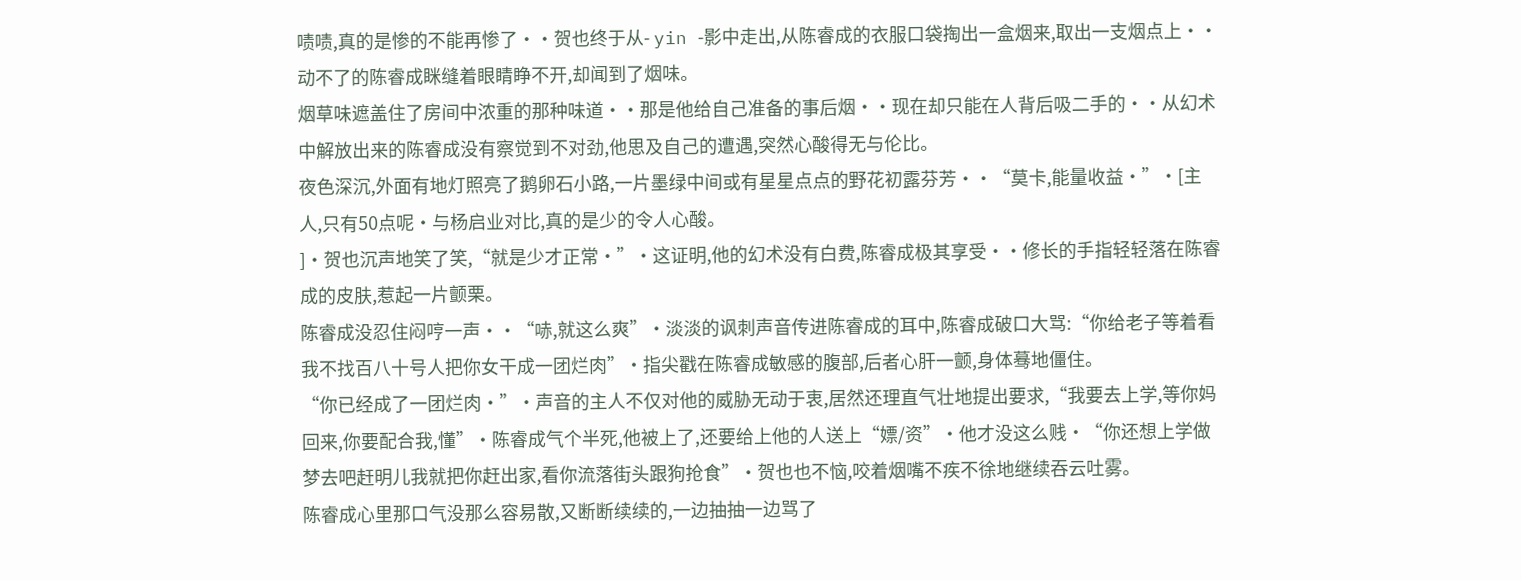啧啧,真的是惨的不能再惨了··贺也终于从- yin -影中走出,从陈睿成的衣服口袋掏出一盒烟来,取出一支烟点上··动不了的陈睿成眯缝着眼睛睁不开,却闻到了烟味。
烟草味遮盖住了房间中浓重的那种味道··那是他给自己准备的事后烟··现在却只能在人背后吸二手的··从幻术中解放出来的陈睿成没有察觉到不对劲,他思及自己的遭遇,突然心酸得无与伦比。
夜色深沉,外面有地灯照亮了鹅卵石小路,一片墨绿中间或有星星点点的野花初露芬芳··“莫卡,能量收益·”·[主人,只有50点呢·与杨启业对比,真的是少的令人心酸。
]·贺也沉声地笑了笑,“就是少才正常·”·这证明,他的幻术没有白费,陈睿成极其享受··修长的手指轻轻落在陈睿成的皮肤,惹起一片颤栗。
陈睿成没忍住闷哼一声··“哧,就这么爽”·淡淡的讽刺声音传进陈睿成的耳中,陈睿成破口大骂:“你给老子等着看我不找百八十号人把你女干成一团烂肉”·指尖戳在陈睿成敏感的腹部,后者心肝一颤,身体蓦地僵住。
“你已经成了一团烂肉·”·声音的主人不仅对他的威胁无动于衷,居然还理直气壮地提出要求,“我要去上学,等你妈回来,你要配合我,懂”·陈睿成气个半死,他被上了,还要给上他的人送上“嫖/资”·他才没这么贱·“你还想上学做梦去吧赶明儿我就把你赶出家,看你流落街头跟狗抢食”·贺也也不恼,咬着烟嘴不疾不徐地继续吞云吐雾。
陈睿成心里那口气没那么容易散,又断断续续的,一边抽抽一边骂了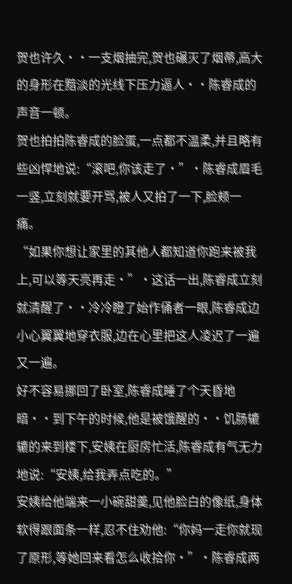贺也许久··一支烟抽完,贺也碾灭了烟蒂,高大的身形在黯淡的光线下压力逼人··陈睿成的声音一顿。
贺也拍拍陈睿成的脸蛋,一点都不温柔,并且略有些凶悍地说:“滚吧,你该走了·”·陈睿成眉毛一竖,立刻就要开骂,被人又拍了一下,脸颊一痛。
“如果你想让家里的其他人都知道你跑来被我上,可以等天亮再走·”·这话一出,陈睿成立刻就清醒了··冷冷瞪了始作俑者一眼,陈睿成边小心翼翼地穿衣服,边在心里把这人凌迟了一遍又一遍。
好不容易挪回了卧室,陈睿成睡了个天昏地暗··到下午的时候,他是被饿醒的··饥肠辘辘的来到楼下,安姨在厨房忙活,陈睿成有气无力地说:“安姨,给我弄点吃的。”
安姨给他端来一小碗甜羮,见他脸白的像纸,身体软得跟面条一样,忍不住劝他:“你妈一走你就现了原形,等她回来看怎么收拾你·”·陈睿成两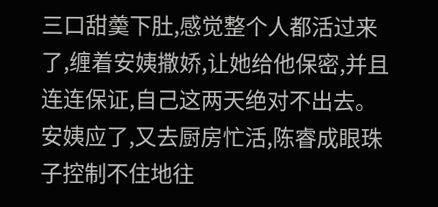三口甜羮下肚,感觉整个人都活过来了,缠着安姨撒娇,让她给他保密,并且连连保证,自己这两天绝对不出去。
安姨应了,又去厨房忙活,陈睿成眼珠子控制不住地往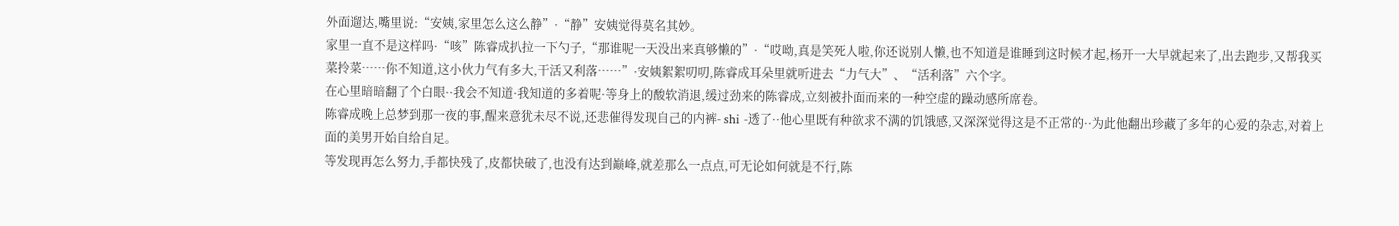外面遛达,嘴里说:“安姨,家里怎么这么静”·“静”安姨觉得莫名其妙。
家里一直不是这样吗·“咳”陈睿成扒拉一下勺子,“那谁呢一天没出来真够懒的”·“哎呦,真是笑死人啦,你还说别人懒,也不知道是谁睡到这时候才起,杨开一大早就起来了,出去跑步,又帮我买菜拎菜……你不知道,这小伙力气有多大,干活又利落……”·安姨絮絮叨叨,陈睿成耳朵里就听进去“力气大”、“活利落”六个字。
在心里暗暗翻了个白眼··我会不知道·我知道的多着呢·等身上的酸软消退,缓过劲来的陈睿成,立刻被扑面而来的一种空虚的躁动感所席卷。
陈睿成晚上总梦到那一夜的事,醒来意犹未尽不说,还悲催得发现自己的内裤- shi -透了··他心里既有种欲求不满的饥饿感,又深深觉得这是不正常的··为此他翻出珍藏了多年的心爱的杂志,对着上面的美男开始自给自足。
等发现再怎么努力,手都快残了,皮都快破了,也没有达到巅峰,就差那么一点点,可无论如何就是不行,陈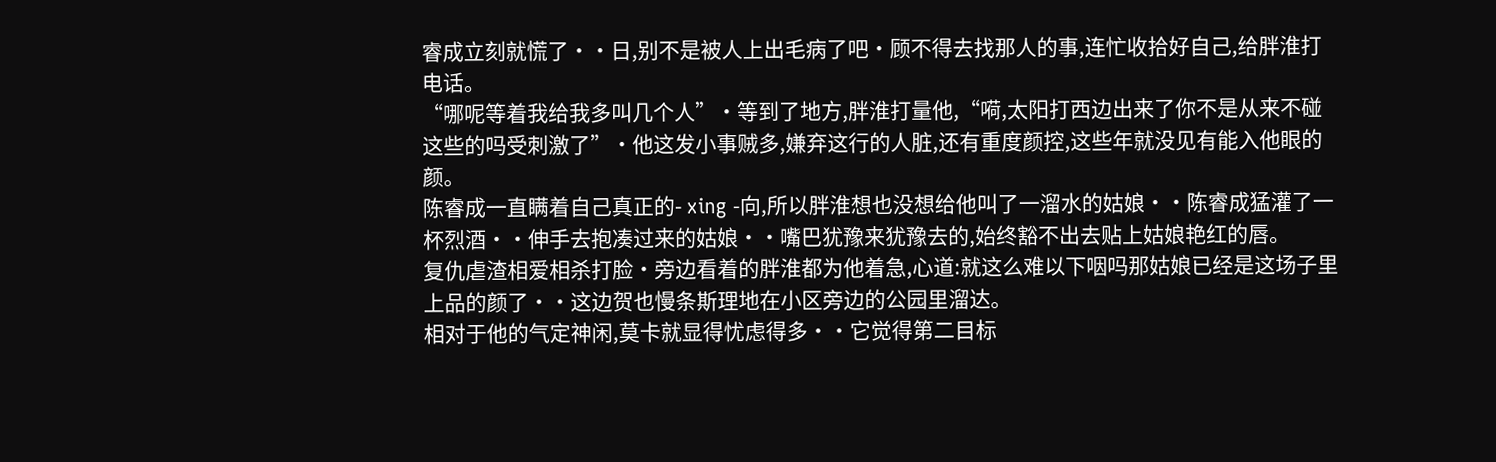睿成立刻就慌了··日,别不是被人上出毛病了吧·顾不得去找那人的事,连忙收拾好自己,给胖淮打电话。
“哪呢等着我给我多叫几个人”·等到了地方,胖淮打量他,“嗬,太阳打西边出来了你不是从来不碰这些的吗受刺激了”·他这发小事贼多,嫌弃这行的人脏,还有重度颜控,这些年就没见有能入他眼的颜。
陈睿成一直瞒着自己真正的- xing -向,所以胖淮想也没想给他叫了一溜水的姑娘··陈睿成猛灌了一杯烈酒··伸手去抱凑过来的姑娘··嘴巴犹豫来犹豫去的,始终豁不出去贴上姑娘艳红的唇。
复仇虐渣相爱相杀打脸·旁边看着的胖淮都为他着急,心道:就这么难以下咽吗那姑娘已经是这场子里上品的颜了··这边贺也慢条斯理地在小区旁边的公园里溜达。
相对于他的气定神闲,莫卡就显得忧虑得多··它觉得第二目标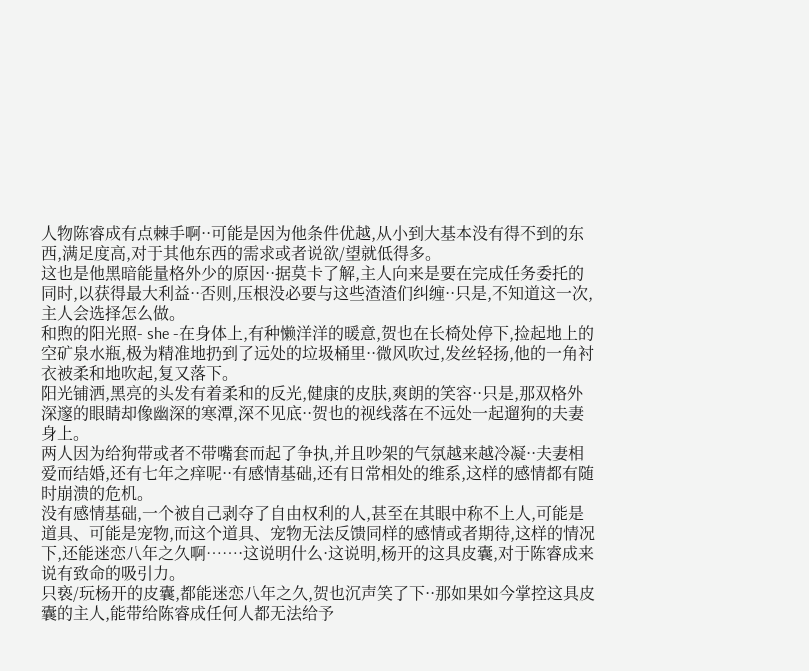人物陈睿成有点棘手啊··可能是因为他条件优越,从小到大基本没有得不到的东西,满足度高,对于其他东西的需求或者说欲/望就低得多。
这也是他黑暗能量格外少的原因··据莫卡了解,主人向来是要在完成任务委托的同时,以获得最大利益··否则,压根没必要与这些渣渣们纠缠··只是,不知道这一次,主人会选择怎么做。
和煦的阳光照- she -在身体上,有种懒洋洋的暖意,贺也在长椅处停下,捡起地上的空矿泉水瓶,极为精准地扔到了远处的垃圾桶里··微风吹过,发丝轻扬,他的一角衬衣被柔和地吹起,复又落下。
阳光铺洒,黑亮的头发有着柔和的反光,健康的皮肤,爽朗的笑容··只是,那双格外深邃的眼睛却像幽深的寒潭,深不见底··贺也的视线落在不远处一起遛狗的夫妻身上。
两人因为给狗带或者不带嘴套而起了争执,并且吵架的气氛越来越冷凝··夫妻相爱而结婚,还有七年之痒呢··有感情基础,还有日常相处的维系,这样的感情都有随时崩溃的危机。
没有感情基础,一个被自己剥夺了自由权利的人,甚至在其眼中称不上人,可能是道具、可能是宠物,而这个道具、宠物无法反馈同样的感情或者期待,这样的情况下,还能迷恋八年之久啊……·这说明什么·这说明,杨开的这具皮囊,对于陈睿成来说有致命的吸引力。
只亵/玩杨开的皮囊,都能迷恋八年之久,贺也沉声笑了下··那如果如今掌控这具皮囊的主人,能带给陈睿成任何人都无法给予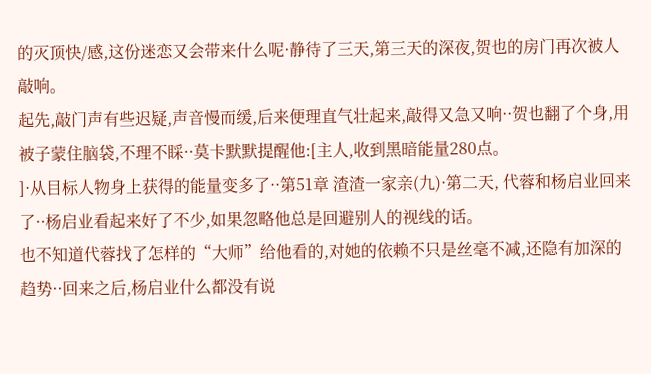的灭顶快/感,这份迷恋又会带来什么呢·静待了三天,第三天的深夜,贺也的房门再次被人敲响。
起先,敲门声有些迟疑,声音慢而缓,后来便理直气壮起来,敲得又急又响··贺也翻了个身,用被子蒙住脑袋,不理不睬··莫卡默默提醒他:[主人,收到黑暗能量280点。
]·从目标人物身上获得的能量变多了··第51章 渣渣一家亲(九)·第二天, 代蓉和杨启业回来了··杨启业看起来好了不少,如果忽略他总是回避别人的视线的话。
也不知道代蓉找了怎样的“大师”给他看的,对她的依赖不只是丝毫不减,还隐有加深的趋势··回来之后,杨启业什么都没有说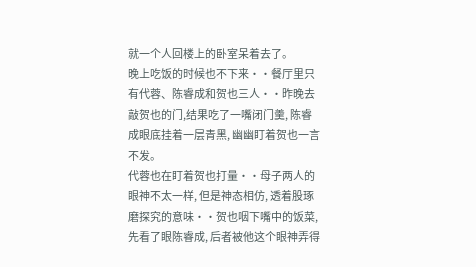就一个人回楼上的卧室呆着去了。
晚上吃饭的时候也不下来··餐厅里只有代蓉、陈睿成和贺也三人··昨晚去敲贺也的门,结果吃了一嘴闭门羹, 陈睿成眼底挂着一层青黑, 幽幽盯着贺也一言不发。
代蓉也在盯着贺也打量··母子两人的眼神不太一样, 但是神态相仿, 透着股琢磨探究的意味··贺也咽下嘴中的饭菜, 先看了眼陈睿成, 后者被他这个眼神弄得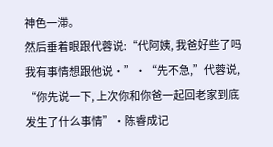神色一滞。
然后垂着眼跟代蓉说:“代阿姨, 我爸好些了吗我有事情想跟他说·”·“先不急,”代蓉说, “你先说一下, 上次你和你爸一起回老家到底发生了什么事情”·陈睿成记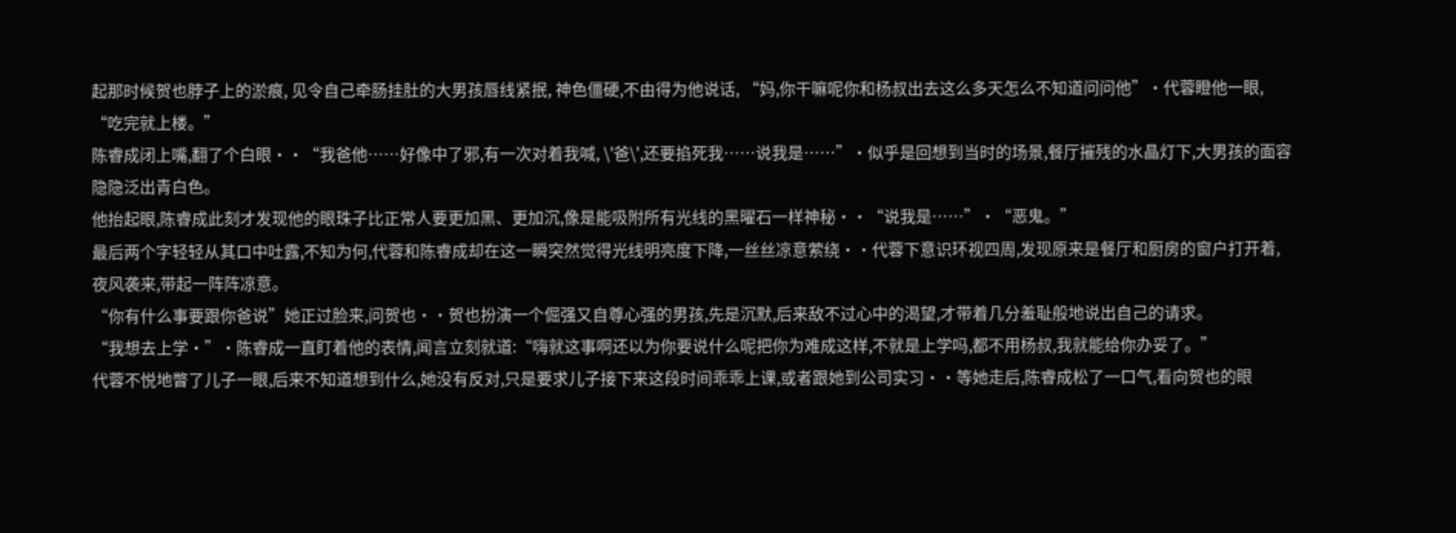起那时候贺也脖子上的淤痕, 见令自己牵肠挂肚的大男孩唇线紧抿, 神色僵硬,不由得为他说话, “妈,你干嘛呢你和杨叔出去这么多天怎么不知道问问他”·代蓉瞪他一眼, “吃完就上楼。”
陈睿成闭上嘴,翻了个白眼··“我爸他……好像中了邪,有一次对着我喊, \'爸\',还要掐死我……说我是……”·似乎是回想到当时的场景,餐厅摧残的水晶灯下,大男孩的面容隐隐泛出青白色。
他抬起眼,陈睿成此刻才发现他的眼珠子比正常人要更加黑、更加沉,像是能吸附所有光线的黑曜石一样神秘··“说我是……”·“恶鬼。”
最后两个字轻轻从其口中吐露,不知为何,代蓉和陈睿成却在这一瞬突然觉得光线明亮度下降,一丝丝凉意萦绕··代蓉下意识环视四周,发现原来是餐厅和厨房的窗户打开着,夜风袭来,带起一阵阵凉意。
“你有什么事要跟你爸说”她正过脸来,问贺也··贺也扮演一个倔强又自尊心强的男孩,先是沉默,后来敌不过心中的渴望,才带着几分羞耻般地说出自己的请求。
“我想去上学·”·陈睿成一直盯着他的表情,闻言立刻就道:“嗨就这事啊还以为你要说什么呢把你为难成这样,不就是上学吗,都不用杨叔,我就能给你办妥了。”
代蓉不悦地瞥了儿子一眼,后来不知道想到什么,她没有反对,只是要求儿子接下来这段时间乖乖上课,或者跟她到公司实习··等她走后,陈睿成松了一口气,看向贺也的眼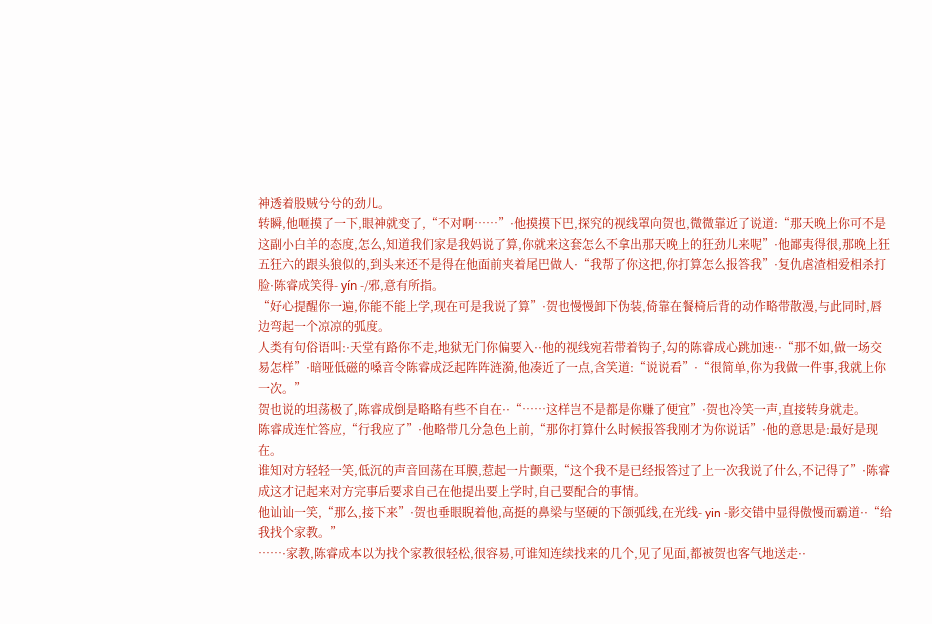神透着股贼兮兮的劲儿。
转瞬,他咂摸了一下,眼神就变了,“不对啊……”·他摸摸下巴,探究的视线罩向贺也,微微靠近了说道:“那天晚上你可不是这副小白羊的态度,怎么,知道我们家是我妈说了算,你就来这套怎么不拿出那天晚上的狂劲儿来呢”·他鄙夷得很,那晚上狂五狂六的跟头狼似的,到头来还不是得在他面前夹着尾巴做人·“我帮了你这把,你打算怎么报答我”·复仇虐渣相爱相杀打脸·陈睿成笑得- yín -/邪,意有所指。
“好心提醒你一遍,你能不能上学,现在可是我说了算”·贺也慢慢卸下伪装,倚靠在餐椅后背的动作略带散漫,与此同时,唇边弯起一个凉凉的弧度。
人类有句俗语叫:·天堂有路你不走,地狱无门你偏要入··他的视线宛若带着钩子,勾的陈睿成心跳加速··“那不如,做一场交易怎样”·暗哑低磁的嗓音令陈睿成泛起阵阵涟漪,他凑近了一点,含笑道:“说说看”·“很简单,你为我做一件事,我就上你一次。”
贺也说的坦荡极了,陈睿成倒是略略有些不自在··“……这样岂不是都是你赚了便宜”·贺也冷笑一声,直接转身就走。
陈睿成连忙答应,“行我应了”·他略带几分急色上前,“那你打算什么时候报答我刚才为你说话”·他的意思是:最好是现在。
谁知对方轻轻一笑,低沉的声音回荡在耳膜,惹起一片颤栗,“这个我不是已经报答过了上一次我说了什么,不记得了”·陈睿成这才记起来对方完事后要求自己在他提出要上学时,自己要配合的事情。
他讪讪一笑,“那么,接下来”·贺也垂眼睨着他,高挺的鼻梁与坚硬的下颌弧线,在光线- yin -影交错中显得傲慢而霸道··“给我找个家教。”
……·家教,陈睿成本以为找个家教很轻松,很容易,可谁知连续找来的几个,见了见面,都被贺也客气地送走··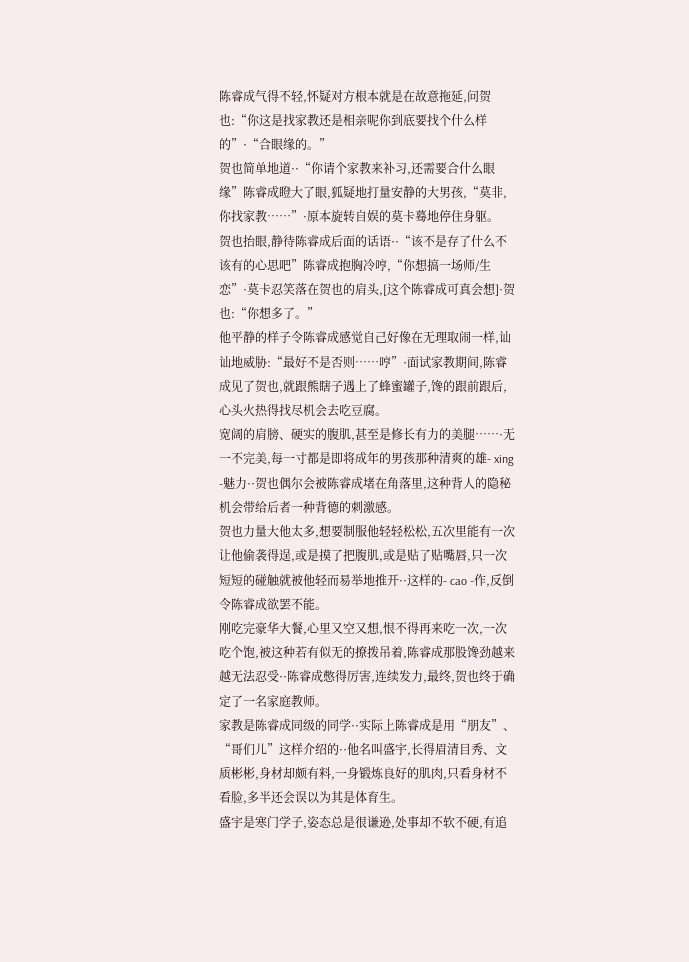陈睿成气得不轻,怀疑对方根本就是在故意拖延,问贺也:“你这是找家教还是相亲呢你到底要找个什么样的”·“合眼缘的。”
贺也简单地道··“你请个家教来补习,还需要合什么眼缘”陈睿成瞪大了眼,狐疑地打量安静的大男孩,“莫非,你找家教……”·原本旋转自娱的莫卡蓦地停住身躯。
贺也抬眼,静待陈睿成后面的话语··“该不是存了什么不该有的心思吧”陈睿成抱胸冷哼,“你想搞一场师/生恋”·莫卡忍笑落在贺也的肩头,[这个陈睿成可真会想]·贺也:“你想多了。”
他平静的样子令陈睿成感觉自己好像在无理取闹一样,讪讪地威胁:“最好不是否则……哼”·面试家教期间,陈睿成见了贺也,就跟熊瞎子遇上了蜂蜜罐子,馋的跟前跟后,心头火热得找尽机会去吃豆腐。
宽阔的肩膀、硬实的腹肌,甚至是修长有力的美腿……·无一不完美,每一寸都是即将成年的男孩那种清爽的雄- xing -魅力··贺也偶尔会被陈睿成堵在角落里,这种背人的隐秘机会带给后者一种背德的刺激感。
贺也力量大他太多,想要制服他轻轻松松,五次里能有一次让他偷袭得逞,或是摸了把腹肌,或是贴了贴嘴唇,只一次短短的碰触就被他轻而易举地推开··这样的- cao -作,反倒令陈睿成欲罢不能。
刚吃完豪华大餐,心里又空又想,恨不得再来吃一次,一次吃个饱,被这种若有似无的撩拨吊着,陈睿成那股馋劲越来越无法忍受··陈睿成憋得厉害,连续发力,最终,贺也终于确定了一名家庭教师。
家教是陈睿成同级的同学··实际上陈睿成是用“朋友”、“哥们儿”这样介绍的··他名叫盛宇,长得眉清目秀、文质彬彬,身材却颇有料,一身锻炼良好的肌肉,只看身材不看脸,多半还会误以为其是体育生。
盛宇是寒门学子,姿态总是很谦逊,处事却不软不硬,有追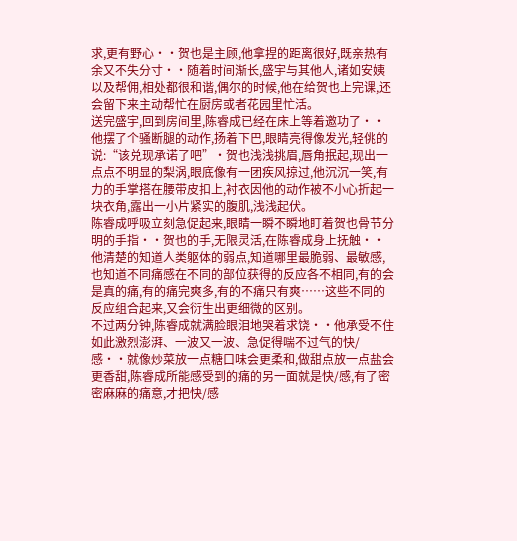求,更有野心··贺也是主顾,他拿捏的距离很好,既亲热有余又不失分寸··随着时间渐长,盛宇与其他人,诸如安姨以及帮佣,相处都很和谐,偶尔的时候,他在给贺也上完课,还会留下来主动帮忙在厨房或者花园里忙活。
送完盛宇,回到房间里,陈睿成已经在床上等着邀功了··他摆了个骚断腿的动作,扬着下巴,眼睛亮得像发光,轻佻的说:“该兑现承诺了吧”·贺也浅浅挑眉,唇角抿起,现出一点点不明显的梨涡,眼底像有一团疾风掠过,他沉沉一笑,有力的手掌搭在腰带皮扣上,衬衣因他的动作被不小心折起一块衣角,露出一小片紧实的腹肌,浅浅起伏。
陈睿成呼吸立刻急促起来,眼睛一瞬不瞬地盯着贺也骨节分明的手指··贺也的手,无限灵活,在陈睿成身上抚触··他清楚的知道人类躯体的弱点,知道哪里最脆弱、最敏感,也知道不同痛感在不同的部位获得的反应各不相同,有的会是真的痛,有的痛完爽多,有的不痛只有爽……这些不同的反应组合起来,又会衍生出更细微的区别。
不过两分钟,陈睿成就满脸眼泪地哭着求饶··他承受不住如此激烈澎湃、一波又一波、急促得喘不过气的快/感··就像炒菜放一点糖口味会更柔和,做甜点放一点盐会更香甜,陈睿成所能感受到的痛的另一面就是快/感,有了密密麻麻的痛意,才把快/感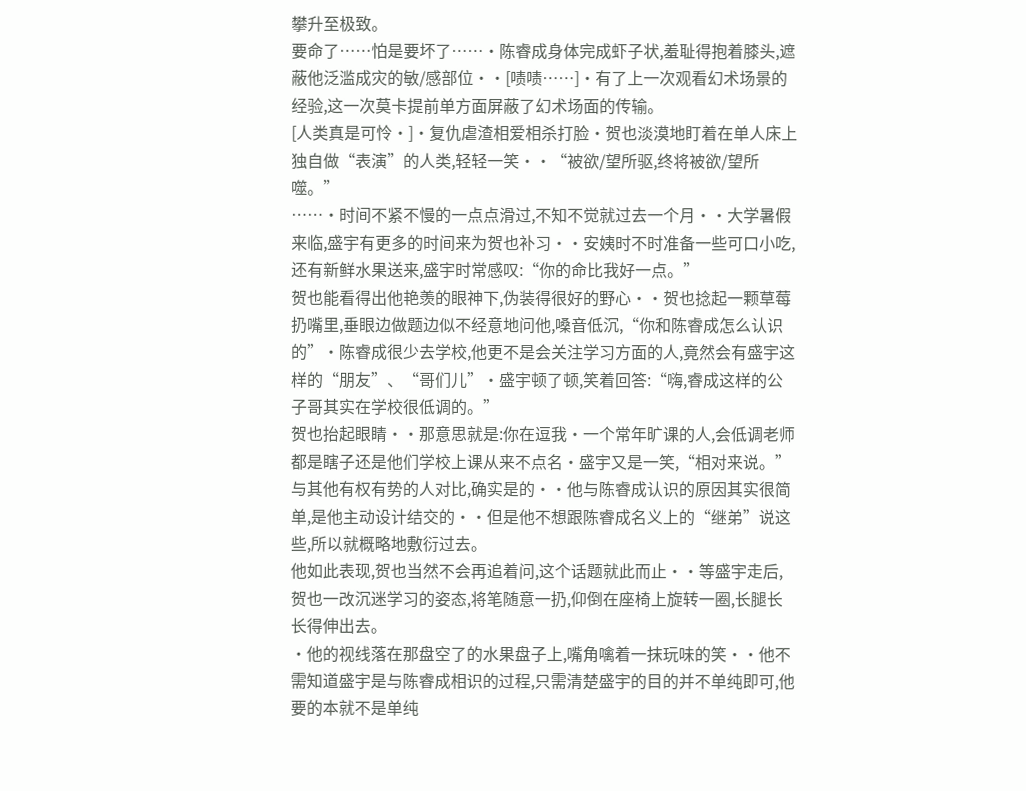攀升至极致。
要命了……怕是要坏了……·陈睿成身体完成虾子状,羞耻得抱着膝头,遮蔽他泛滥成灾的敏/感部位··[啧啧……]·有了上一次观看幻术场景的经验,这一次莫卡提前单方面屏蔽了幻术场面的传输。
[人类真是可怜·]·复仇虐渣相爱相杀打脸·贺也淡漠地盯着在单人床上独自做“表演”的人类,轻轻一笑··“被欲/望所驱,终将被欲/望所噬。”
……·时间不紧不慢的一点点滑过,不知不觉就过去一个月··大学暑假来临,盛宇有更多的时间来为贺也补习··安姨时不时准备一些可口小吃,还有新鲜水果送来,盛宇时常感叹:“你的命比我好一点。”
贺也能看得出他艳羡的眼神下,伪装得很好的野心··贺也捻起一颗草莓扔嘴里,垂眼边做题边似不经意地问他,嗓音低沉,“你和陈睿成怎么认识的”·陈睿成很少去学校,他更不是会关注学习方面的人,竟然会有盛宇这样的“朋友”、“哥们儿”·盛宇顿了顿,笑着回答:“嗨,睿成这样的公子哥其实在学校很低调的。”
贺也抬起眼睛··那意思就是:你在逗我·一个常年旷课的人,会低调老师都是瞎子还是他们学校上课从来不点名·盛宇又是一笑,“相对来说。”
与其他有权有势的人对比,确实是的··他与陈睿成认识的原因其实很简单,是他主动设计结交的··但是他不想跟陈睿成名义上的“继弟”说这些,所以就概略地敷衍过去。
他如此表现,贺也当然不会再追着问,这个话题就此而止··等盛宇走后,贺也一改沉迷学习的姿态,将笔随意一扔,仰倒在座椅上旋转一圈,长腿长长得伸出去。
·他的视线落在那盘空了的水果盘子上,嘴角噙着一抹玩味的笑··他不需知道盛宇是与陈睿成相识的过程,只需清楚盛宇的目的并不单纯即可,他要的本就不是单纯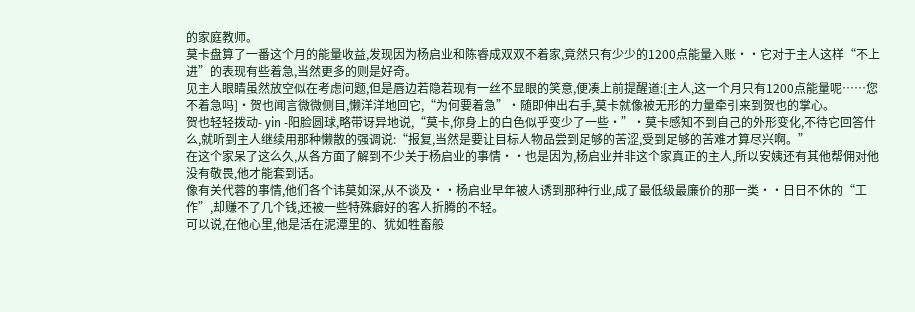的家庭教师。
莫卡盘算了一番这个月的能量收益,发现因为杨启业和陈睿成双双不着家,竟然只有少少的1200点能量入账··它对于主人这样“不上进”的表现有些着急,当然更多的则是好奇。
见主人眼睛虽然放空似在考虑问题,但是唇边若隐若现有一丝不显眼的笑意,便凑上前提醒道:[主人,这一个月只有1200点能量呢……您不着急吗]·贺也闻言微微侧目,懒洋洋地回它,“为何要着急”·随即伸出右手,莫卡就像被无形的力量牵引来到贺也的掌心。
贺也轻轻拨动- yin -阳脸圆球,略带讶异地说,“莫卡,你身上的白色似乎变少了一些·”·莫卡感知不到自己的外形变化,不待它回答什么,就听到主人继续用那种懒散的强调说:“报复,当然是要让目标人物品尝到足够的苦涩,受到足够的苦难才算尽兴啊。”
在这个家呆了这么久,从各方面了解到不少关于杨启业的事情··也是因为,杨启业并非这个家真正的主人,所以安姨还有其他帮佣对他没有敬畏,他才能套到话。
像有关代蓉的事情,他们各个讳莫如深,从不谈及··杨启业早年被人诱到那种行业,成了最低级最廉价的那一类··日日不休的“工作”,却赚不了几个钱,还被一些特殊癖好的客人折腾的不轻。
可以说,在他心里,他是活在泥潭里的、犹如牲畜般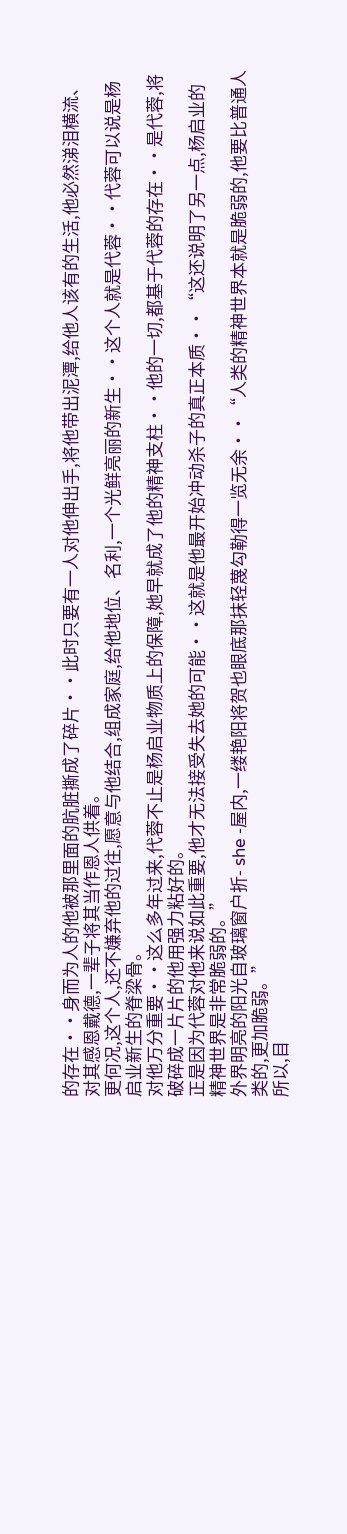的存在··身而为人的他被那里面的肮脏撕成了碎片··此时只要有一人对他伸出手,将他带出泥潭,给他人该有的生活,他必然涕泪横流、对其感恩戴德,一辈子将其当作恩人供着。
更何况,这个人,还不嫌弃他的过往,愿意与他结合,组成家庭,给他地位、名利,一个光鲜亮丽的新生··这个人就是代蓉··代蓉可以说是杨启业新生的脊梁骨。
对他万分重要··这么多年过来,代蓉不止是杨启业物质上的保障,她早就成了他的精神支柱··他的一切,都基于代蓉的存在··是代蓉,将破碎成一片片的他用强力粘好的。
正是因为代蓉对他来说如此重要,他才无法接受失去她的可能··这就是他最开始冲动杀子的真正本质··“这还说明了另一点,杨启业的精神世界是非常脆弱的。”
外界明亮的阳光自玻璃窗户折- she -屋内,一缕艳阳将贺也眼底那抹轻蔑勾勒得一览无余··“人类的精神世界本就是脆弱的,他要比普通人类的,更加脆弱。”
所以,目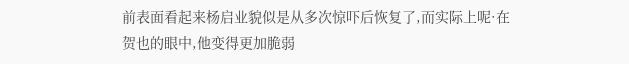前表面看起来杨启业貌似是从多次惊吓后恢复了,而实际上呢·在贺也的眼中,他变得更加脆弱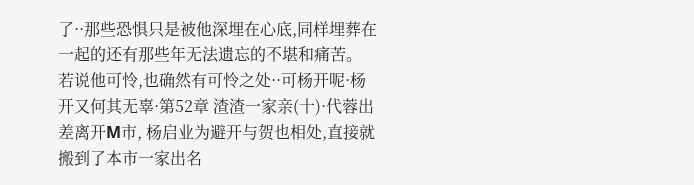了··那些恐惧只是被他深埋在心底,同样埋葬在一起的还有那些年无法遗忘的不堪和痛苦。
若说他可怜,也确然有可怜之处··可杨开呢·杨开又何其无辜·第52章 渣渣一家亲(十)·代蓉出差离开M市, 杨启业为避开与贺也相处,直接就搬到了本市一家出名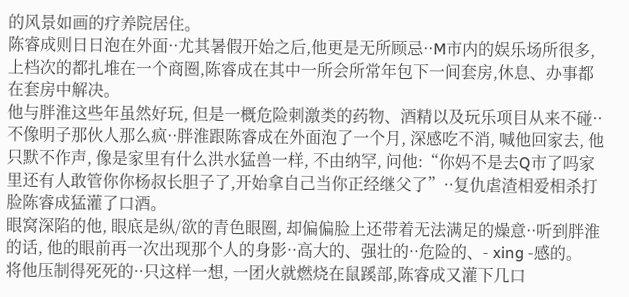的风景如画的疗养院居住。
陈睿成则日日泡在外面··尤其暑假开始之后,他更是无所顾忌··M市内的娱乐场所很多,上档次的都扎堆在一个商圈,陈睿成在其中一所会所常年包下一间套房,休息、办事都在套房中解决。
他与胖淮这些年虽然好玩, 但是一概危险刺激类的药物、酒精以及玩乐项目从来不碰··不像明子那伙人那么疯··胖淮跟陈睿成在外面泡了一个月, 深感吃不消, 喊他回家去, 他只默不作声, 像是家里有什么洪水猛兽一样, 不由纳罕, 问他:“你妈不是去Q市了吗家里还有人敢管你你杨叔长胆子了,开始拿自己当你正经继父了”··复仇虐渣相爱相杀打脸陈睿成猛灌了口酒。
眼窝深陷的他, 眼底是纵/欲的青色眼圈, 却偏偏脸上还带着无法满足的燥意··听到胖淮的话, 他的眼前再一次出现那个人的身影··高大的、强壮的··危险的、- xing -感的。
将他压制得死死的··只这样一想, 一团火就燃烧在鼠蹊部,陈睿成又灌下几口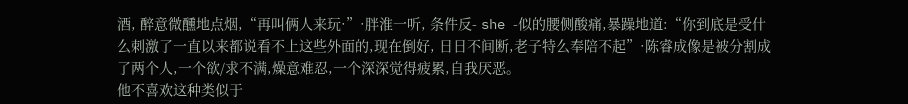酒, 醉意微醺地点烟,“再叫俩人来玩·”·胖淮一听, 条件反- she -似的腰侧酸痛,暴躁地道:“你到底是受什么刺激了一直以来都说看不上这些外面的,现在倒好, 日日不间断,老子特么奉陪不起”·陈睿成像是被分割成了两个人,一个欲/求不满,燥意难忍,一个深深觉得疲累,自我厌恶。
他不喜欢这种类似于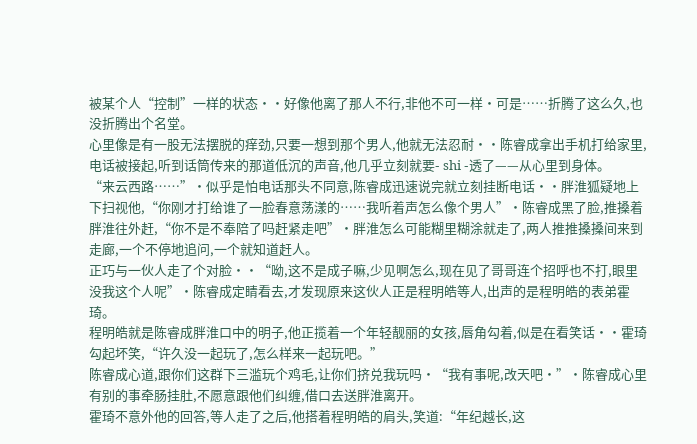被某个人“控制”一样的状态··好像他离了那人不行,非他不可一样·可是……折腾了这么久,也没折腾出个名堂。
心里像是有一股无法摆脱的痒劲,只要一想到那个男人,他就无法忍耐··陈睿成拿出手机打给家里,电话被接起,听到话筒传来的那道低沉的声音,他几乎立刻就要- shi -透了——从心里到身体。
“来云西路……”·似乎是怕电话那头不同意,陈睿成迅速说完就立刻挂断电话··胖淮狐疑地上下扫视他,“你刚才打给谁了一脸春意荡漾的……我听着声怎么像个男人”·陈睿成黑了脸,推搡着胖淮往外赶,“你不是不奉陪了吗赶紧走吧”·胖淮怎么可能糊里糊涂就走了,两人推推搡搡间来到走廊,一个不停地追问,一个就知道赶人。
正巧与一伙人走了个对脸··“呦,这不是成子嘛,少见啊怎么,现在见了哥哥连个招呼也不打,眼里没我这个人呢”·陈睿成定睛看去,才发现原来这伙人正是程明皓等人,出声的是程明皓的表弟霍琦。
程明皓就是陈睿成胖淮口中的明子,他正揽着一个年轻靓丽的女孩,唇角勾着,似是在看笑话··霍琦勾起坏笑,“许久没一起玩了,怎么样来一起玩吧。”
陈睿成心道,跟你们这群下三滥玩个鸡毛,让你们挤兑我玩吗·“我有事呢,改天吧·”·陈睿成心里有别的事牵肠挂肚,不愿意跟他们纠缠,借口去送胖淮离开。
霍琦不意外他的回答,等人走了之后,他搭着程明皓的肩头,笑道:“年纪越长,这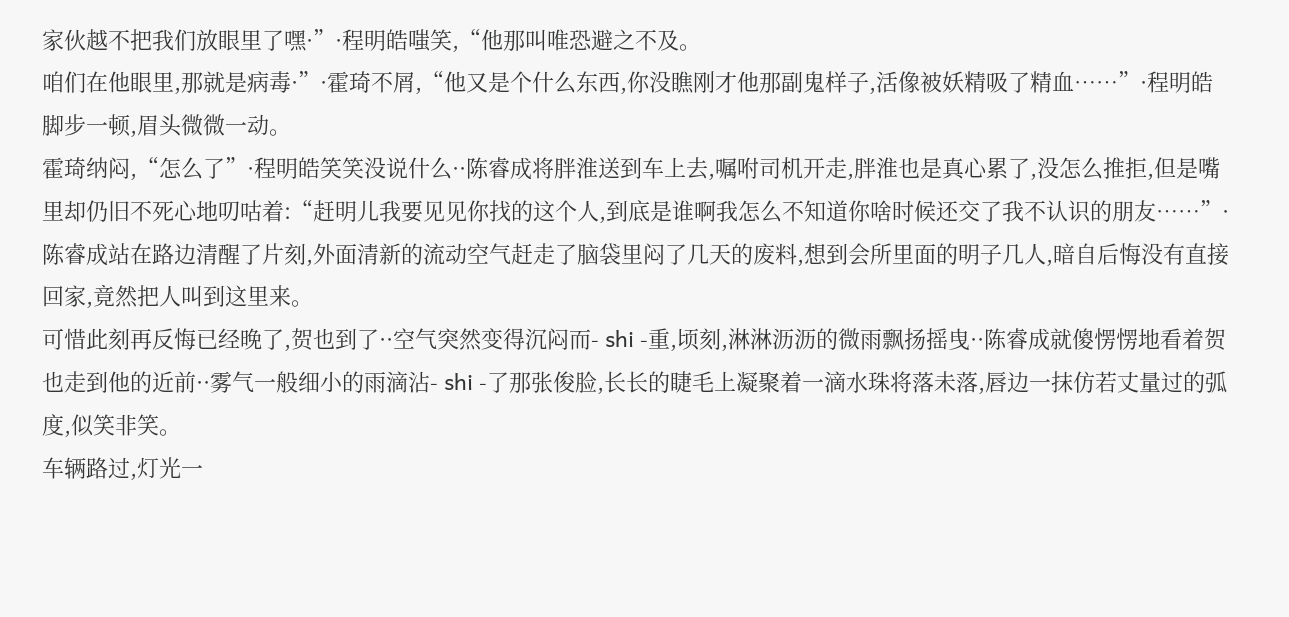家伙越不把我们放眼里了嘿·”·程明皓嗤笑,“他那叫唯恐避之不及。
咱们在他眼里,那就是病毒·”·霍琦不屑,“他又是个什么东西,你没瞧刚才他那副鬼样子,活像被妖精吸了精血……”·程明皓脚步一顿,眉头微微一动。
霍琦纳闷,“怎么了”·程明皓笑笑没说什么··陈睿成将胖淮送到车上去,嘱咐司机开走,胖淮也是真心累了,没怎么推拒,但是嘴里却仍旧不死心地叨咕着:“赶明儿我要见见你找的这个人,到底是谁啊我怎么不知道你啥时候还交了我不认识的朋友……”·陈睿成站在路边清醒了片刻,外面清新的流动空气赶走了脑袋里闷了几天的废料,想到会所里面的明子几人,暗自后悔没有直接回家,竟然把人叫到这里来。
可惜此刻再反悔已经晚了,贺也到了··空气突然变得沉闷而- shi -重,顷刻,淋淋沥沥的微雨飘扬摇曳··陈睿成就傻愣愣地看着贺也走到他的近前··雾气一般细小的雨滴沾- shi -了那张俊脸,长长的睫毛上凝聚着一滴水珠将落未落,唇边一抹仿若丈量过的弧度,似笑非笑。
车辆路过,灯光一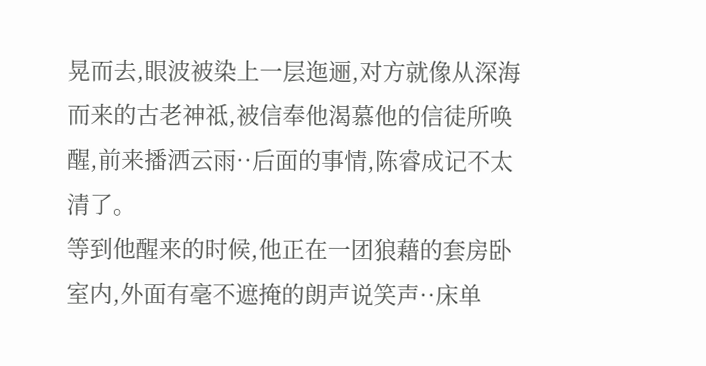晃而去,眼波被染上一层迤逦,对方就像从深海而来的古老神祗,被信奉他渴慕他的信徒所唤醒,前来播洒云雨··后面的事情,陈睿成记不太清了。
等到他醒来的时候,他正在一团狼藉的套房卧室内,外面有毫不遮掩的朗声说笑声··床单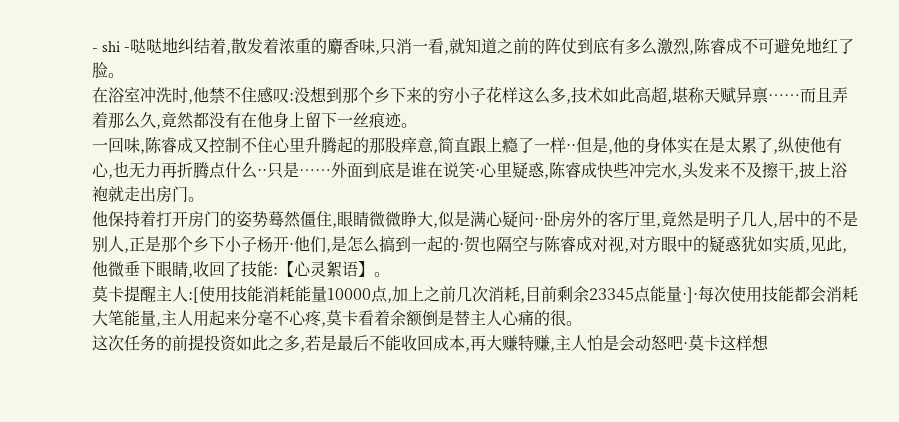- shi -哒哒地纠结着,散发着浓重的麝香味,只消一看,就知道之前的阵仗到底有多么激烈,陈睿成不可避免地红了脸。
在浴室冲洗时,他禁不住感叹:没想到那个乡下来的穷小子花样这么多,技术如此高超,堪称天赋异禀……而且弄着那么久,竟然都没有在他身上留下一丝痕迹。
一回味,陈睿成又控制不住心里升腾起的那股痒意,简直跟上瘾了一样··但是,他的身体实在是太累了,纵使他有心,也无力再折腾点什么··只是……外面到底是谁在说笑·心里疑惑,陈睿成快些冲完水,头发来不及擦干,披上浴袍就走出房门。
他保持着打开房门的姿势蓦然僵住,眼睛微微睁大,似是满心疑问··卧房外的客厅里,竟然是明子几人,居中的不是别人,正是那个乡下小子杨开·他们,是怎么搞到一起的·贺也隔空与陈睿成对视,对方眼中的疑惑犹如实质,见此,他微垂下眼睛,收回了技能:【心灵絮语】。
莫卡提醒主人:[使用技能消耗能量10000点,加上之前几次消耗,目前剩余23345点能量·]·每次使用技能都会消耗大笔能量,主人用起来分毫不心疼,莫卡看着余额倒是替主人心痛的很。
这次任务的前提投资如此之多,若是最后不能收回成本,再大赚特赚,主人怕是会动怒吧·莫卡这样想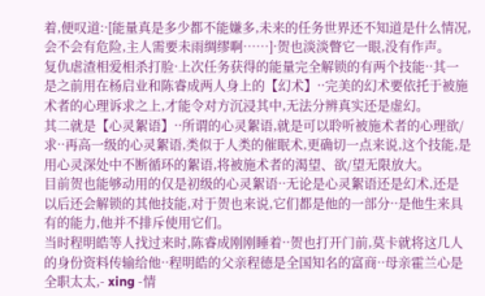着,便叹道:·[能量真是多少都不能嫌多,未来的任务世界还不知道是什么情况,会不会有危险,主人需要未雨绸缪啊……]·贺也淡淡瞥它一眼,没有作声。
复仇虐渣相爱相杀打脸·上次任务获得的能量完全解锁的有两个技能··其一是之前用在杨启业和陈睿成两人身上的【幻术】··完美的幻术要依托于被施术者的心理诉求之上,才能令对方沉浸其中,无法分辨真实还是虚幻。
其二就是【心灵絮语】··所谓的心灵絮语,就是可以聆听被施术者的心理欲/求··再高一级的心灵絮语,类似于人类的催眠术,更确切一点来说,这个技能,是用心灵深处中不断循环的絮语,将被施术者的渴望、欲/望无限放大。
目前贺也能够动用的仅是初级的心灵絮语··无论是心灵絮语还是幻术,还是以后还会解锁的其他技能,对于贺也来说,它们都是他的一部分··是他生来具有的能力,他并不排斥使用它们。
当时程明皓等人找过来时,陈睿成刚刚睡着··贺也打开门前,莫卡就将这几人的身份资料传输给他··程明皓的父亲程德是全国知名的富商··母亲霍兰心是全职太太,- xing -情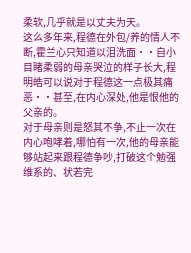柔软,几乎就是以丈夫为天。
这么多年来,程德在外包/养的情人不断,霍兰心只知道以泪洗面··自小目睹柔弱的母亲哭泣的样子长大,程明皓可以说对于程德这一点极其痛恶··甚至,在内心深处,他是恨他的父亲的。
对于母亲则是怒其不争,不止一次在内心咆哮着,哪怕有一次,他的母亲能够站起来跟程德争吵,打破这个勉强维系的、状若完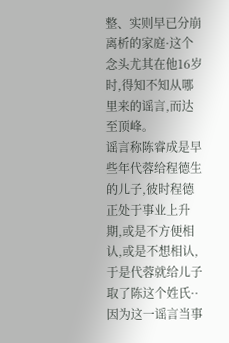整、实则早已分崩离析的家庭·这个念头尤其在他16岁时,得知不知从哪里来的谣言,而达至顶峰。
谣言称陈睿成是早些年代蓉给程德生的儿子,彼时程德正处于事业上升期,或是不方便相认,或是不想相认,于是代蓉就给儿子取了陈这个姓氏··因为这一谣言当事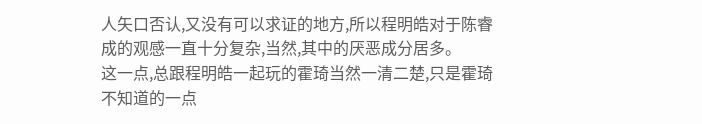人矢口否认,又没有可以求证的地方,所以程明皓对于陈睿成的观感一直十分复杂,当然,其中的厌恶成分居多。
这一点,总跟程明皓一起玩的霍琦当然一清二楚,只是霍琦不知道的一点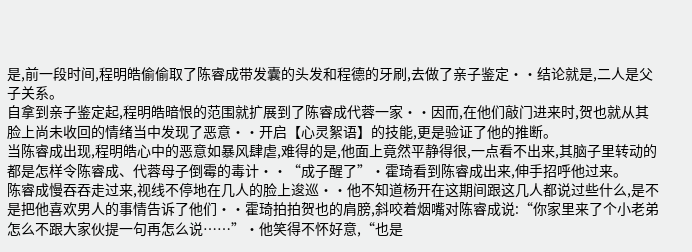是,前一段时间,程明皓偷偷取了陈睿成带发囊的头发和程德的牙刷,去做了亲子鉴定··结论就是,二人是父子关系。
自拿到亲子鉴定起,程明皓暗恨的范围就扩展到了陈睿成代蓉一家··因而,在他们敲门进来时,贺也就从其脸上尚未收回的情绪当中发现了恶意··开启【心灵絮语】的技能,更是验证了他的推断。
当陈睿成出现,程明皓心中的恶意如暴风肆虐,难得的是,他面上竟然平静得很,一点看不出来,其脑子里转动的都是怎样令陈睿成、代蓉母子倒霉的毒计··“成子醒了”·霍琦看到陈睿成出来,伸手招呼他过来。
陈睿成慢吞吞走过来,视线不停地在几人的脸上逡巡··他不知道杨开在这期间跟这几人都说过些什么,是不是把他喜欢男人的事情告诉了他们··霍琦拍拍贺也的肩膀,斜咬着烟嘴对陈睿成说:“你家里来了个小老弟怎么不跟大家伙提一句再怎么说……”·他笑得不怀好意,“也是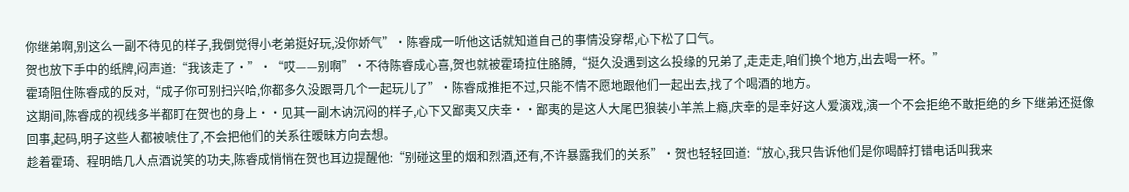你继弟啊,别这么一副不待见的样子,我倒觉得小老弟挺好玩,没你娇气”·陈睿成一听他这话就知道自己的事情没穿帮,心下松了口气。
贺也放下手中的纸牌,闷声道:“我该走了·”·“哎——别啊”·不待陈睿成心喜,贺也就被霍琦拉住胳膊,“挺久没遇到这么投缘的兄弟了,走走走,咱们换个地方,出去喝一杯。”
霍琦阻住陈睿成的反对,“成子你可别扫兴哈,你都多久没跟哥几个一起玩儿了”·陈睿成推拒不过,只能不情不愿地跟他们一起出去,找了个喝酒的地方。
这期间,陈睿成的视线多半都盯在贺也的身上··见其一副木讷沉闷的样子,心下又鄙夷又庆幸··鄙夷的是这人大尾巴狼装小羊羔上瘾,庆幸的是幸好这人爱演戏,演一个不会拒绝不敢拒绝的乡下继弟还挺像回事,起码,明子这些人都被唬住了,不会把他们的关系往暧昧方向去想。
趁着霍琦、程明皓几人点酒说笑的功夫,陈睿成悄悄在贺也耳边提醒他:“别碰这里的烟和烈酒,还有,不许暴露我们的关系”·贺也轻轻回道:“放心,我只告诉他们是你喝醉打错电话叫我来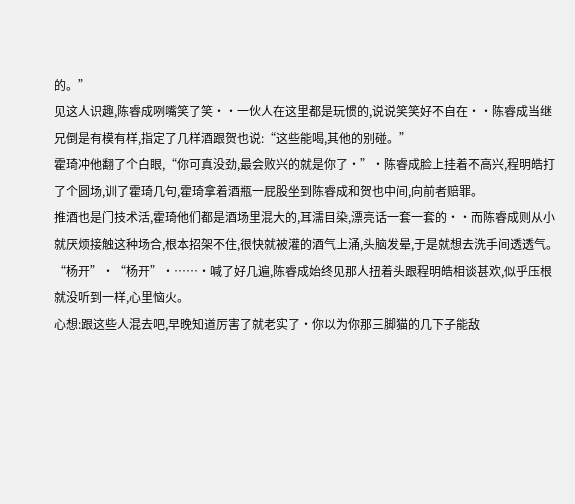的。”
见这人识趣,陈睿成咧嘴笑了笑··一伙人在这里都是玩惯的,说说笑笑好不自在··陈睿成当继兄倒是有模有样,指定了几样酒跟贺也说:“这些能喝,其他的别碰。”
霍琦冲他翻了个白眼,“你可真没劲,最会败兴的就是你了·”·陈睿成脸上挂着不高兴,程明皓打了个圆场,训了霍琦几句,霍琦拿着酒瓶一屁股坐到陈睿成和贺也中间,向前者赔罪。
推酒也是门技术活,霍琦他们都是酒场里混大的,耳濡目染,漂亮话一套一套的··而陈睿成则从小就厌烦接触这种场合,根本招架不住,很快就被灌的酒气上涌,头脑发晕,于是就想去洗手间透透气。
“杨开”·“杨开”·……·喊了好几遍,陈睿成始终见那人扭着头跟程明皓相谈甚欢,似乎压根就没听到一样,心里恼火。
心想:跟这些人混去吧,早晚知道厉害了就老实了·你以为你那三脚猫的几下子能敌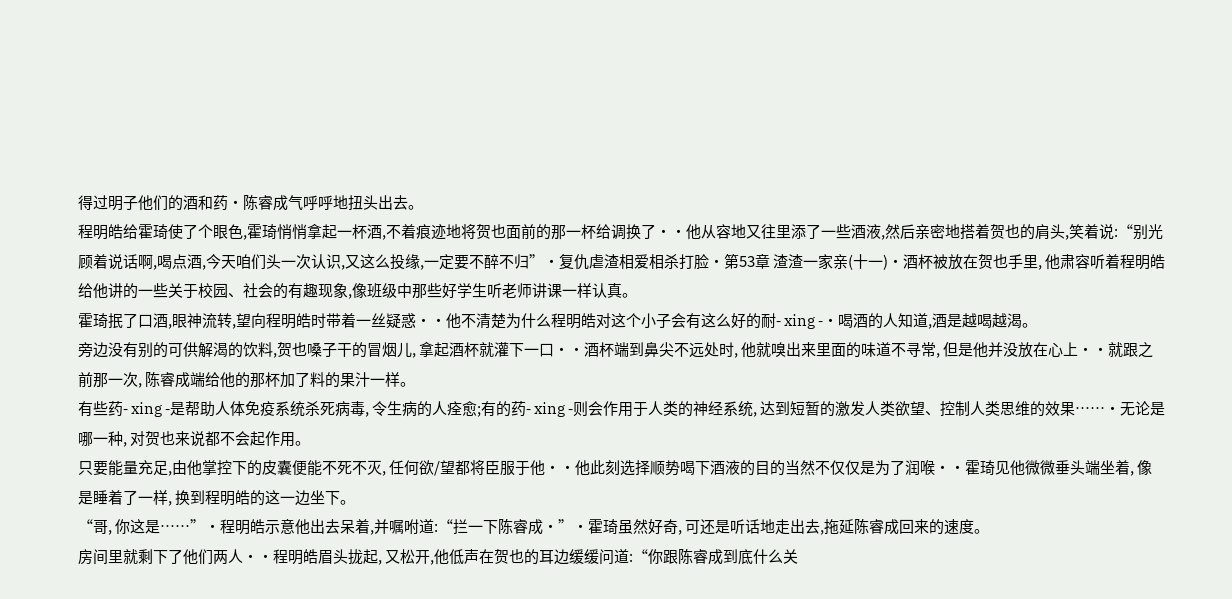得过明子他们的酒和药·陈睿成气呼呼地扭头出去。
程明皓给霍琦使了个眼色,霍琦悄悄拿起一杯酒,不着痕迹地将贺也面前的那一杯给调换了··他从容地又往里添了一些酒液,然后亲密地搭着贺也的肩头,笑着说:“别光顾着说话啊,喝点酒,今天咱们头一次认识,又这么投缘,一定要不醉不归”·复仇虐渣相爱相杀打脸·第53章 渣渣一家亲(十一)·酒杯被放在贺也手里, 他肃容听着程明皓给他讲的一些关于校园、社会的有趣现象,像班级中那些好学生听老师讲课一样认真。
霍琦抿了口酒,眼神流转,望向程明皓时带着一丝疑惑··他不清楚为什么程明皓对这个小子会有这么好的耐- xing -·喝酒的人知道,酒是越喝越渴。
旁边没有别的可供解渴的饮料,贺也嗓子干的冒烟儿, 拿起酒杯就灌下一口··酒杯端到鼻尖不远处时, 他就嗅出来里面的味道不寻常, 但是他并没放在心上··就跟之前那一次, 陈睿成端给他的那杯加了料的果汁一样。
有些药- xing -是帮助人体免疫系统杀死病毒, 令生病的人痊愈;有的药- xing -则会作用于人类的神经系统, 达到短暂的激发人类欲望、控制人类思维的效果……·无论是哪一种, 对贺也来说都不会起作用。
只要能量充足,由他掌控下的皮囊便能不死不灭, 任何欲/望都将臣服于他··他此刻选择顺势喝下酒液的目的当然不仅仅是为了润喉··霍琦见他微微垂头端坐着, 像是睡着了一样, 换到程明皓的这一边坐下。
“哥, 你这是……”·程明皓示意他出去呆着,并嘱咐道:“拦一下陈睿成·”·霍琦虽然好奇, 可还是听话地走出去,拖延陈睿成回来的速度。
房间里就剩下了他们两人··程明皓眉头拢起, 又松开,他低声在贺也的耳边缓缓问道:“你跟陈睿成到底什么关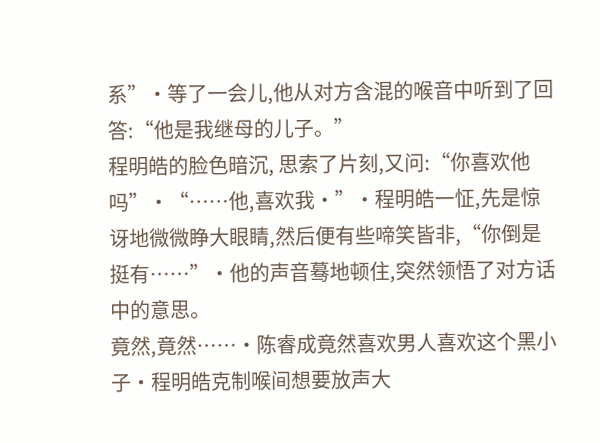系”·等了一会儿,他从对方含混的喉音中听到了回答:“他是我继母的儿子。”
程明皓的脸色暗沉, 思索了片刻,又问:“你喜欢他吗”·“……他,喜欢我·”·程明皓一怔,先是惊讶地微微睁大眼睛,然后便有些啼笑皆非,“你倒是挺有……”·他的声音蓦地顿住,突然领悟了对方话中的意思。
竟然,竟然……·陈睿成竟然喜欢男人喜欢这个黑小子·程明皓克制喉间想要放声大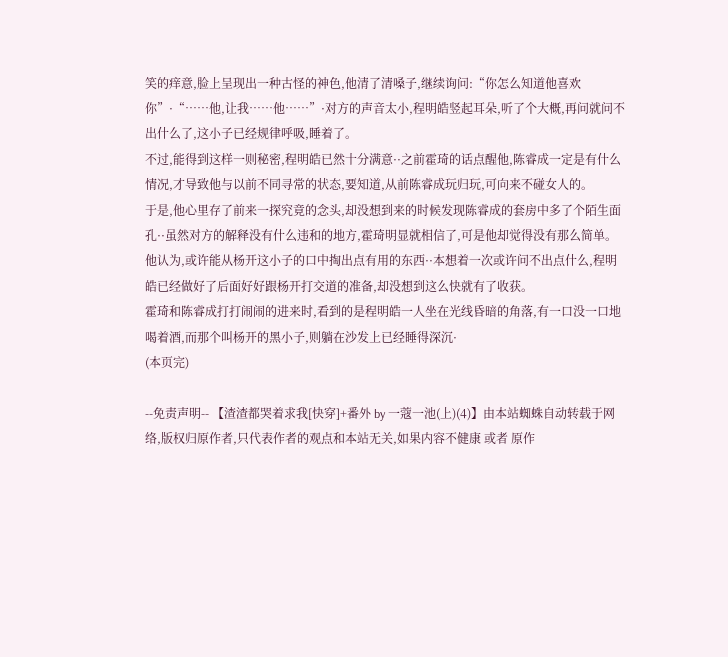笑的痒意,脸上呈现出一种古怪的神色,他清了清嗓子,继续询问:“你怎么知道他喜欢你”·“……他,让我……他……”·对方的声音太小,程明皓竖起耳朵,听了个大概,再问就问不出什么了,这小子已经规律呼吸,睡着了。
不过,能得到这样一则秘密,程明皓已然十分满意··之前霍琦的话点醒他,陈睿成一定是有什么情况,才导致他与以前不同寻常的状态,要知道,从前陈睿成玩归玩,可向来不碰女人的。
于是,他心里存了前来一探究竟的念头,却没想到来的时候发现陈睿成的套房中多了个陌生面孔··虽然对方的解释没有什么违和的地方,霍琦明显就相信了,可是他却觉得没有那么简单。
他认为,或许能从杨开这小子的口中掏出点有用的东西··本想着一次或许问不出点什么,程明皓已经做好了后面好好跟杨开打交道的准备,却没想到这么快就有了收获。
霍琦和陈睿成打打闹闹的进来时,看到的是程明皓一人坐在光线昏暗的角落,有一口没一口地喝着酒,而那个叫杨开的黑小子,则躺在沙发上已经睡得深沉·
(本页完)

--免责声明-- 【渣渣都哭着求我[快穿]+番外 by 一蔻一池(上)(4)】由本站蜘蛛自动转载于网络,版权归原作者,只代表作者的观点和本站无关,如果内容不健康 或者 原作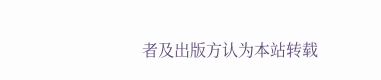者及出版方认为本站转载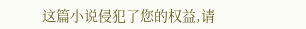这篇小说侵犯了您的权益,请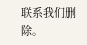联系我们删除。